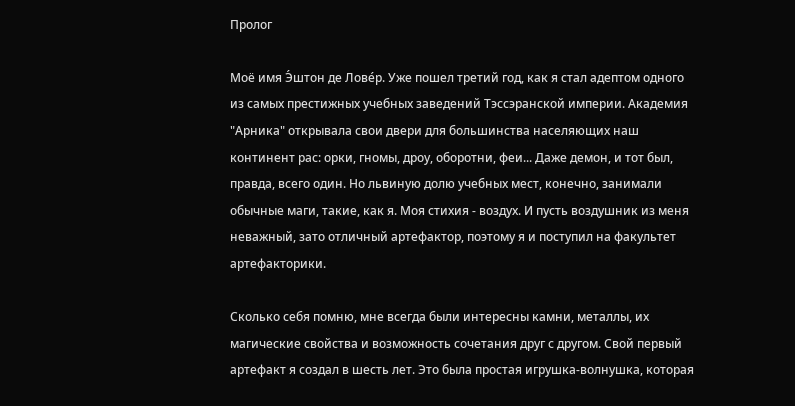Пролог

Моё имя Э́штон де Лове́р. Уже пошел третий год, как я стал адептом одного из самых престижных учебных заведений Тэссэранской империи. Академия "Арника" открывала свои двери для большинства населяющих наш континент рас: орки, гномы, дроу, оборотни, феи... Даже демон, и тот был, правда, всего один. Но львиную долю учебных мест, конечно, занимали обычные маги, такие, как я. Моя стихия - воздух. И пусть воздушник из меня неважный, зато отличный артефактор, поэтому я и поступил на факультет артефакторики.

Сколько себя помню, мне всегда были интересны камни, металлы, их магические свойства и возможность сочетания друг с другом. Свой первый артефакт я создал в шесть лет. Это была простая игрушка-волнушка, которая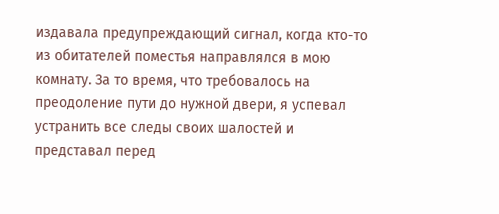издавала предупреждающий сигнал, когда кто-то из обитателей поместья направлялся в мою комнату. За то время, что требовалось на преодоление пути до нужной двери, я успевал устранить все следы своих шалостей и представал перед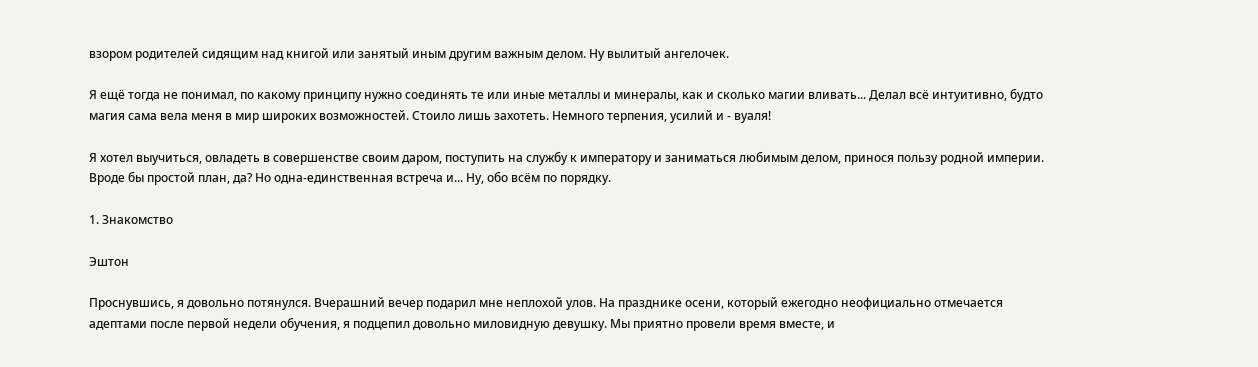взором родителей сидящим над книгой или занятый иным другим важным делом. Ну вылитый ангелочек.

Я ещё тогда не понимал, по какому принципу нужно соединять те или иные металлы и минералы, как и сколько магии вливать... Делал всё интуитивно, будто магия сама вела меня в мир широких возможностей. Стоило лишь захотеть. Немного терпения, усилий и - вуаля!

Я хотел выучиться, овладеть в совершенстве своим даром, поступить на службу к императору и заниматься любимым делом, принося пользу родной империи. Вроде бы простой план, да? Но одна-единственная встреча и... Ну, обо всём по порядку.

1. Знакомство

Эштон

Проснувшись, я довольно потянулся. Вчерашний вечер подарил мне неплохой улов. На празднике осени, который ежегодно неофициально отмечается адептами после первой недели обучения, я подцепил довольно миловидную девушку. Мы приятно провели время вместе, и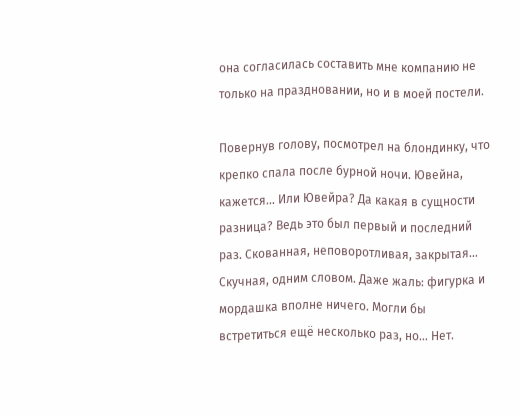она согласилась составить мне компанию не только на праздновании, но и в моей постели.

Повернув голову, посмотрел на блондинку, что крепко спала после бурной ночи. Ювейна, кажется... Или Ювейра? Да какая в сущности разница? Ведь это был первый и последний раз. Скованная, неповоротливая, закрытая... Скучная, одним словом. Даже жаль: фигурка и мордашка вполне ничего. Могли бы встретиться ещё несколько раз, но... Нет.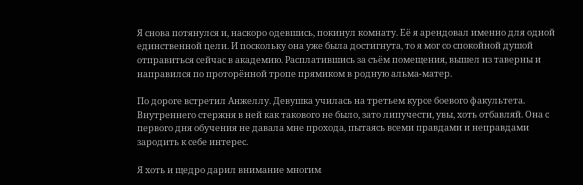Я снова потянулся и, наскоро одевшись, покинул комнату. Её я арендовал именно для одной единственной цели. И поскольку она уже была достигнута, то я мог со спокойной душой отправиться сейчас в академию. Расплатившись за съём помещения, вышел из таверны и направился по проторённой тропе прямиком в родную альма-матер.

По дороге встретил Анжеллу. Девушка училась на третьем курсе боевого факультета. Внутреннего стержня в ней как такового не было, зато липучести, увы, хоть отбавляй. Она с первого дня обучения не давала мне прохода, пытаясь всеми правдами и неправдами зародить к себе интерес.

Я хоть и щедро дарил внимание многим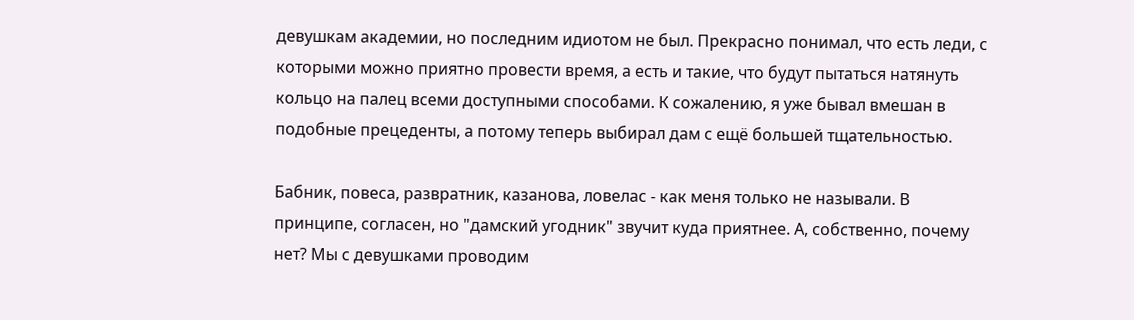девушкам академии, но последним идиотом не был. Прекрасно понимал, что есть леди, с которыми можно приятно провести время, а есть и такие, что будут пытаться натянуть кольцо на палец всеми доступными способами. К сожалению, я уже бывал вмешан в подобные прецеденты, а потому теперь выбирал дам с ещё большей тщательностью.

Бабник, повеса, развратник, казанова, ловелас - как меня только не называли. В принципе, согласен, но "дамский угодник" звучит куда приятнее. А, собственно, почему нет? Мы с девушками проводим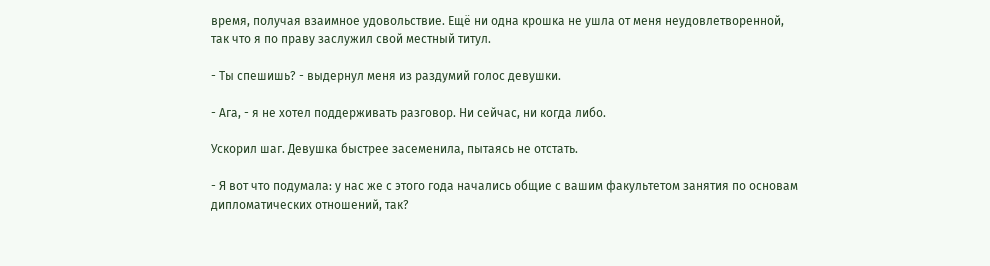время, получая взаимное удовольствие. Ещё ни одна крошка не ушла от меня неудовлетворенной, так что я по праву заслужил свой местный титул.

- Ты спешишь? - выдернул меня из раздумий голос девушки.

- Ага, - я не хотел поддерживать разговор. Ни сейчас, ни когда либо.

Ускорил шаг. Девушка быстрее засеменила, пытаясь не отстать.

- Я вот что подумала: у нас же с этого года начались общие с вашим факультетом занятия по основам дипломатических отношений, так?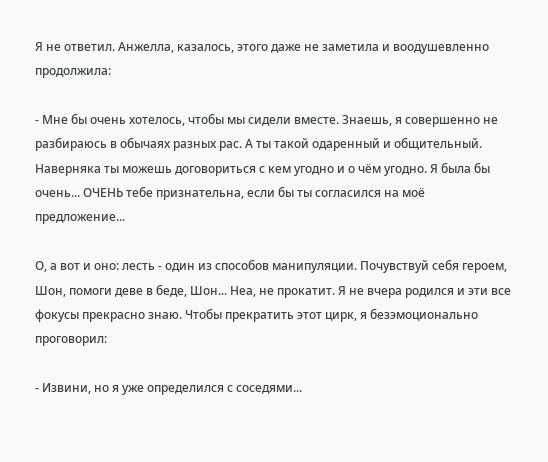Я не ответил. Анжелла, казалось, этого даже не заметила и воодушевленно продолжила:

- Мне бы очень хотелось, чтобы мы сидели вместе. Знаешь, я совершенно не разбираюсь в обычаях разных рас. А ты такой одаренный и общительный. Наверняка ты можешь договориться с кем угодно и о чём угодно. Я была бы очень... ОЧЕНЬ тебе признательна, если бы ты согласился на моё предложение...

О, а вот и оно: лесть - один из способов манипуляции. Почувствуй себя героем, Шон, помоги деве в беде, Шон... Неа, не прокатит. Я не вчера родился и эти все фокусы прекрасно знаю. Чтобы прекратить этот цирк, я безэмоционально проговорил:

- Извини, но я уже определился с соседями...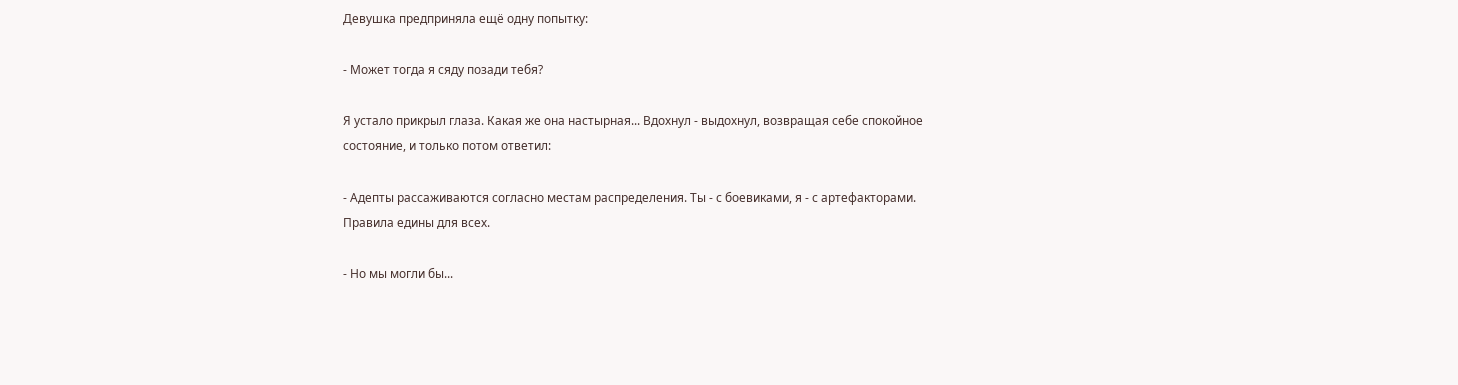Девушка предприняла ещё одну попытку:

- Может тогда я сяду позади тебя?

Я устало прикрыл глаза. Какая же она настырная... Вдохнул - выдохнул, возвращая себе спокойное состояние, и только потом ответил:

- Адепты рассаживаются согласно местам распределения. Ты - с боевиками, я - с артефакторами. Правила едины для всех.

- Но мы могли бы...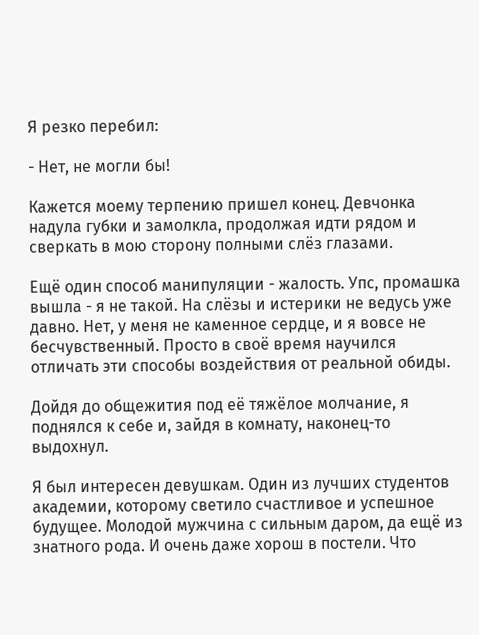Я резко перебил:

- Нет, не могли бы!

Кажется моему терпению пришел конец. Девчонка надула губки и замолкла, продолжая идти рядом и сверкать в мою сторону полными слёз глазами.

Ещё один способ манипуляции - жалость. Упс, промашка вышла - я не такой. На слёзы и истерики не ведусь уже давно. Нет, у меня не каменное сердце, и я вовсе не бесчувственный. Просто в своё время научился отличать эти способы воздействия от реальной обиды.

Дойдя до общежития под её тяжёлое молчание, я поднялся к себе и, зайдя в комнату, наконец-то выдохнул.

Я был интересен девушкам. Один из лучших студентов академии, которому светило счастливое и успешное будущее. Молодой мужчина с сильным даром, да ещё из знатного рода. И очень даже хорош в постели. Что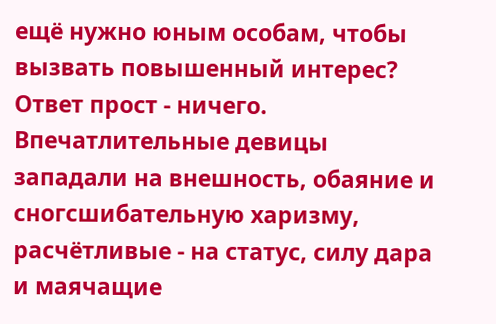ещё нужно юным особам, чтобы вызвать повышенный интерес? Ответ прост - ничего. Впечатлительные девицы западали на внешность, обаяние и сногсшибательную харизму, расчётливые - на статус, силу дара и маячащие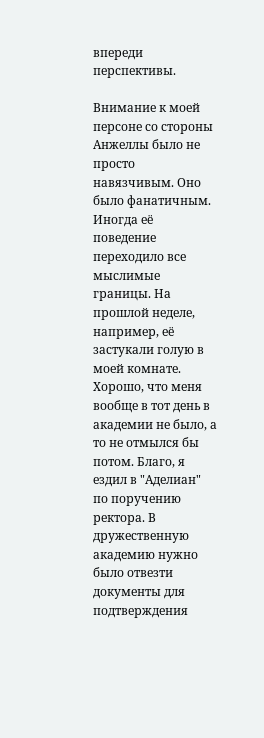впереди перспективы.

Внимание к моей персоне со стороны Анжеллы было не просто навязчивым. Оно было фанатичным. Иногда её поведение переходило все мыслимые границы. На прошлой неделе, например, её застукали голую в моей комнате. Хорошо, что меня вообще в тот день в академии не было, а то не отмылся бы потом. Благо, я ездил в "Аделиан" по поручению ректора. В дружественную академию нужно было отвезти документы для подтверждения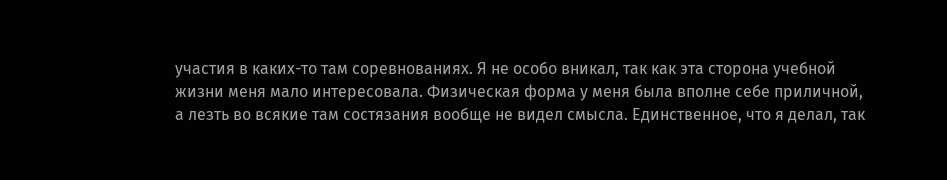участия в каких-то там соревнованиях. Я не особо вникал, так как эта сторона учебной жизни меня мало интересовала. Физическая форма у меня была вполне себе приличной, а лезть во всякие там состязания вообще не видел смысла. Единственное, что я делал, так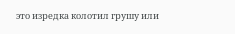это изредка колотил грушу или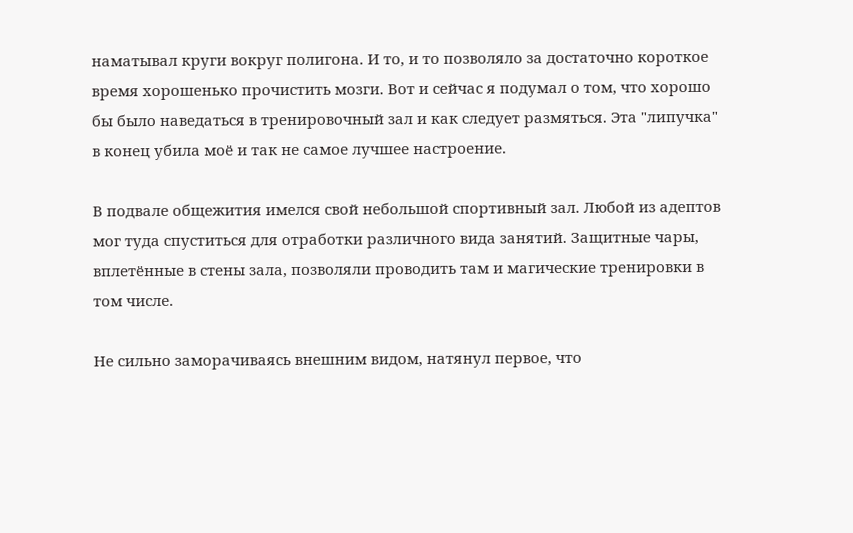наматывал круги вокруг полигона. И то, и то позволяло за достаточно короткое время хорошенько прочистить мозги. Вот и сейчас я подумал о том, что хорошо бы было наведаться в тренировочный зал и как следует размяться. Эта "липучка" в конец убила моё и так не самое лучшее настроение.

В подвале общежития имелся свой небольшой спортивный зал. Любой из адептов мог туда спуститься для отработки различного вида занятий. Защитные чары, вплетённые в стены зала, позволяли проводить там и магические тренировки в том числе.

Не сильно заморачиваясь внешним видом, натянул первое, что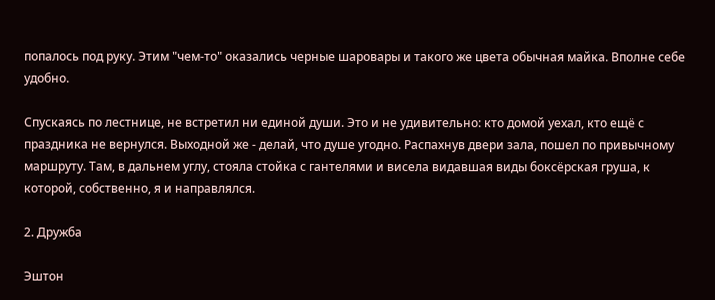попалось под руку. Этим "чем-то" оказались черные шаровары и такого же цвета обычная майка. Вполне себе удобно.

Спускаясь по лестнице, не встретил ни единой души. Это и не удивительно: кто домой уехал, кто ещё с праздника не вернулся. Выходной же - делай, что душе угодно. Распахнув двери зала, пошел по привычному маршруту. Там, в дальнем углу, стояла стойка с гантелями и висела видавшая виды боксёрская груша, к которой, собственно, я и направлялся.

2. Дружба

Эштон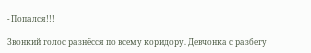- Попался!!!

Звонкий голос разнёсся по всему коридору. Девчонка с разбегу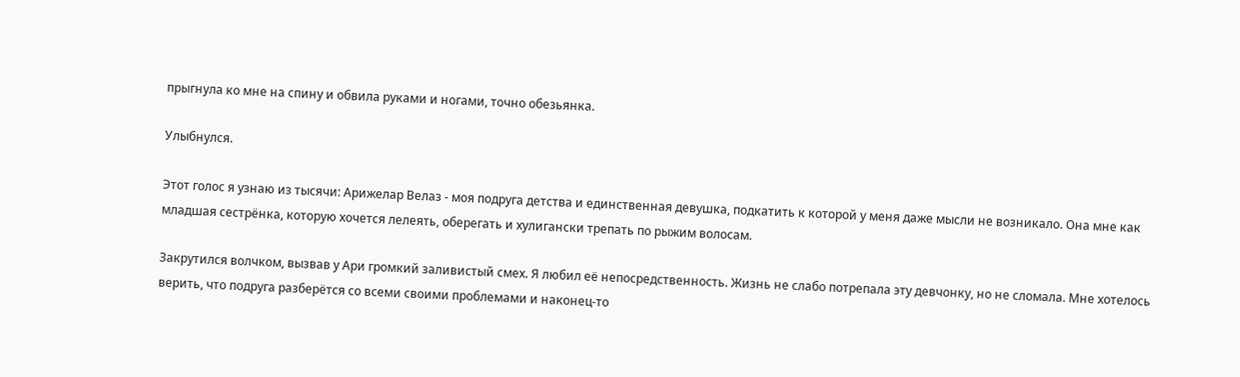прыгнула ко мне на спину и обвила руками и ногами, точно обезьянка.

Улыбнулся.

Этот голос я узнаю из тысячи: Арижелар Велаз - моя подруга детства и единственная девушка, подкатить к которой у меня даже мысли не возникало. Она мне как младшая сестрёнка, которую хочется лелеять, оберегать и хулигански трепать по рыжим волосам.

Закрутился волчком, вызвав у Ари громкий заливистый смех. Я любил её непосредственность. Жизнь не слабо потрепала эту девчонку, но не сломала. Мне хотелось верить, что подруга разберётся со всеми своими проблемами и наконец-то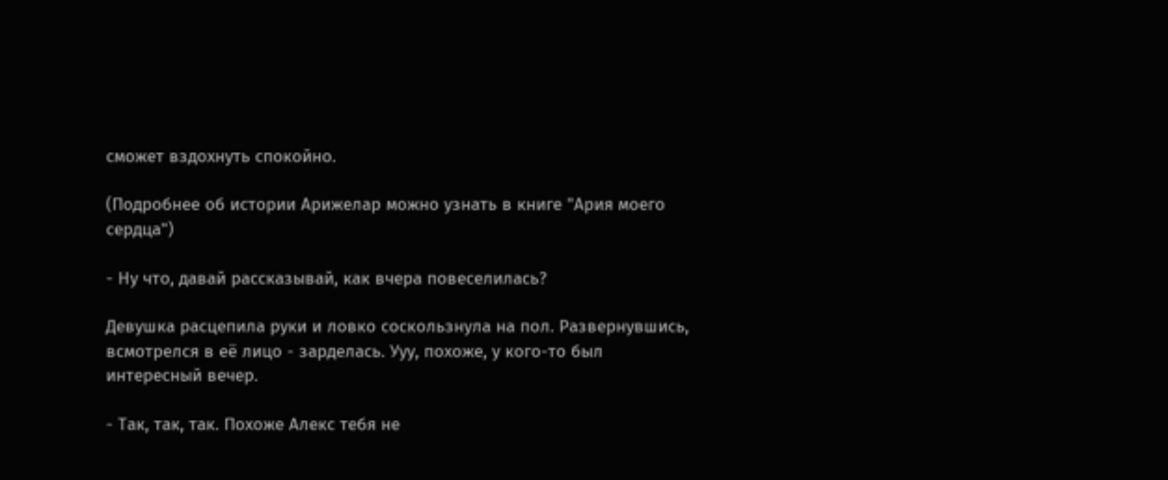сможет вздохнуть спокойно.

(Подробнее об истории Арижелар можно узнать в книге "Ария моего сердца")

- Ну что, давай рассказывай, как вчера повеселилась?

Девушка расцепила руки и ловко соскользнула на пол. Развернувшись, всмотрелся в её лицо - зарделась. Ууу, похоже, у кого-то был интересный вечер.

- Так, так, так. Похоже Алекс тебя не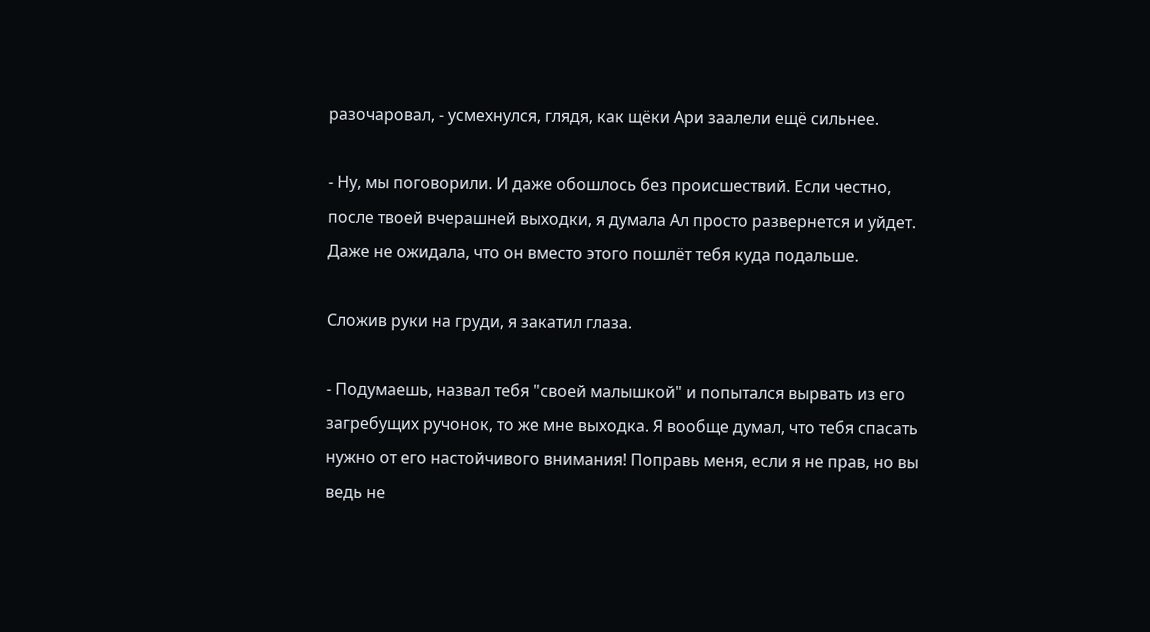разочаровал, - усмехнулся, глядя, как щёки Ари заалели ещё сильнее.

- Ну, мы поговорили. И даже обошлось без происшествий. Если честно, после твоей вчерашней выходки, я думала Ал просто развернется и уйдет. Даже не ожидала, что он вместо этого пошлёт тебя куда подальше.

Сложив руки на груди, я закатил глаза.

- Подумаешь, назвал тебя "своей малышкой" и попытался вырвать из его загребущих ручонок, то же мне выходка. Я вообще думал, что тебя спасать нужно от его настойчивого внимания! Поправь меня, если я не прав, но вы ведь не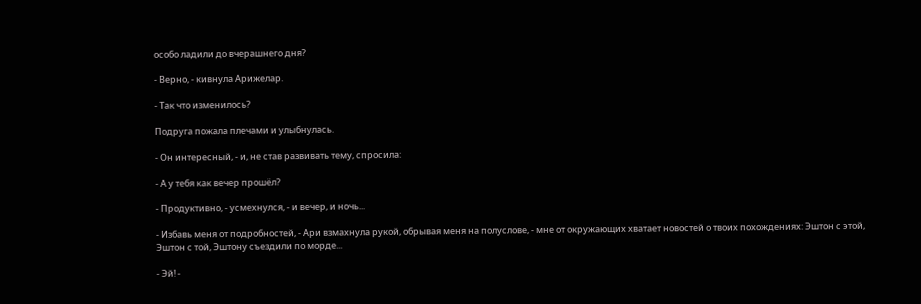особо ладили до вчерашнего дня?

- Верно, - кивнула Арижелар.

- Так что изменилось?

Подруга пожала плечами и улыбнулась.

- Он интересный, - и, не став развивать тему, спросила:

- А у тебя как вечер прошёл?

- Продуктивно, - усмехнулся, - и вечер, и ночь...

- Избавь меня от подробностей, - Ари взмахнула рукой, обрывая меня на полуслове, - мне от окружающих хватает новостей о твоих похождениях: Эштон с этой, Эштон с той, Эштону съездили по морде...

- Эй! -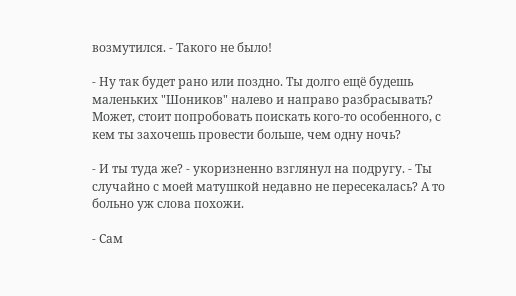возмутился. - Такого не было!

- Ну так будет рано или поздно. Ты долго ещё будешь маленьких "Шоников" налево и направо разбрасывать? Может, стоит попробовать поискать кого-то особенного, с кем ты захочешь провести больше, чем одну ночь?

- И ты туда же? - укоризненно взглянул на подругу. - Ты случайно с моей матушкой недавно не пересекалась? А то больно уж слова похожи.

- Сам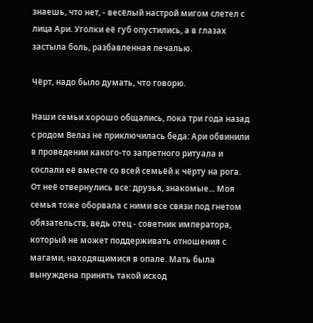знаешь, что нет, - весёлый настрой мигом слетел с лица Ари. Уголки её губ опустились, а в глазах застыла боль, разбавленная печалью.

Чёрт, надо было думать, что говорю.

Наши семьи хорошо общались, пока три года назад с родом Велаз не приключилась беда: Ари обвинили в проведении какого-то запретного ритуала и сослали её вместе со всей семьёй к чёрту на рога. От неё отвернулись все: друзья, знакомые... Моя семья тоже оборвала с ними все связи под гнетом обязательств, ведь отец - советник императора, который не может поддерживать отношения с магами, находящимися в опале. Мать была вынуждена принять такой исход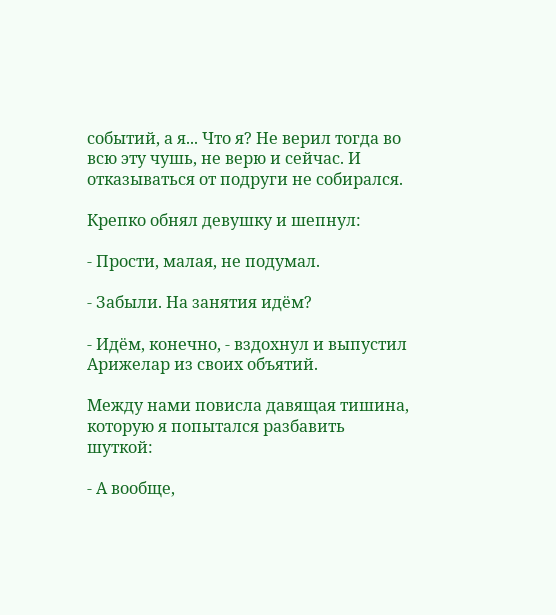событий, а я... Что я? Не верил тогда во всю эту чушь, не верю и сейчас. И отказываться от подруги не собирался.

Крепко обнял девушку и шепнул:

- Прости, малая, не подумал.

- Забыли. На занятия идём?

- Идём, конечно, - вздохнул и выпустил Арижелар из своих объятий.

Между нами повисла давящая тишина, которую я попытался разбавить шуткой:

- А вообще,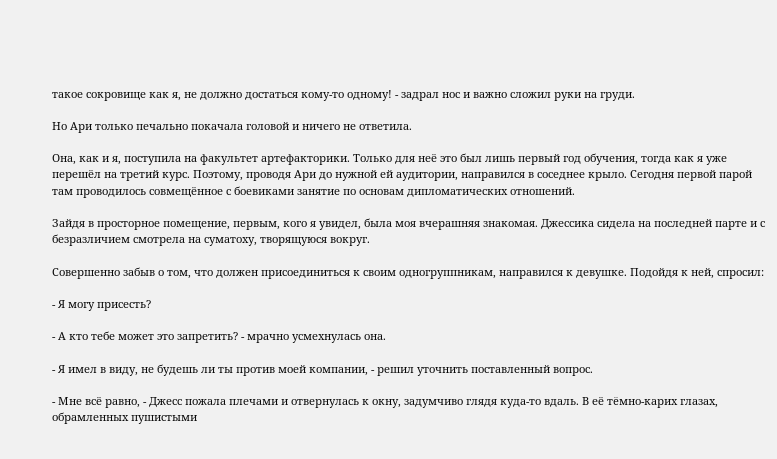такое сокровище как я, не должно достаться кому-то одному! - задрал нос и важно сложил руки на груди.

Но Ари только печально покачала головой и ничего не ответила.

Она, как и я, поступила на факультет артефакторики. Только для неё это был лишь первый год обучения, тогда как я уже перешёл на третий курс. Поэтому, проводя Ари до нужной ей аудитории, направился в соседнее крыло. Сегодня первой парой там проводилось совмещённое с боевиками занятие по основам дипломатических отношений.

Зайдя в просторное помещение, первым, кого я увидел, была моя вчерашняя знакомая. Джессика сидела на последней парте и с безразличием смотрела на суматоху, творящуюся вокруг.

Совершенно забыв о том, что должен присоединиться к своим одногруппникам, направился к девушке. Подойдя к ней, спросил:

- Я могу присесть?

- А кто тебе может это запретить? - мрачно усмехнулась она.

- Я имел в виду, не будешь ли ты против моей компании, - решил уточнить поставленный вопрос.

- Мне всё равно, - Джесс пожала плечами и отвернулась к окну, задумчиво глядя куда-то вдаль. В её тëмно-карих глазах, обрамленных пушистыми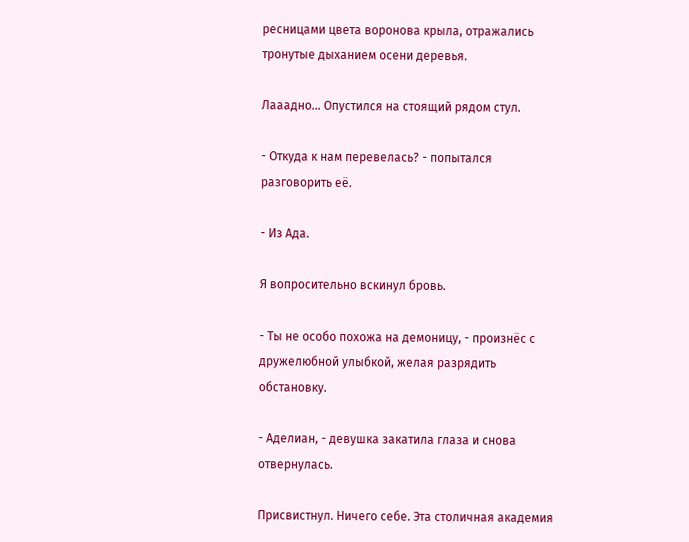ресницами цвета воронова крыла, отражались тронутые дыханием осени деревья.

Лааадно... Опустился на стоящий рядом стул.

- Откуда к нам перевелась? - попытался разговорить её.

- Из Ада.

Я вопросительно вскинул бровь.

- Ты не особо похожа на демоницу, - произнёс с дружелюбной улыбкой, желая разрядить обстановку.

- Аделиан, - девушка закатила глаза и снова отвернулась.

Присвистнул. Ничего себе. Эта столичная академия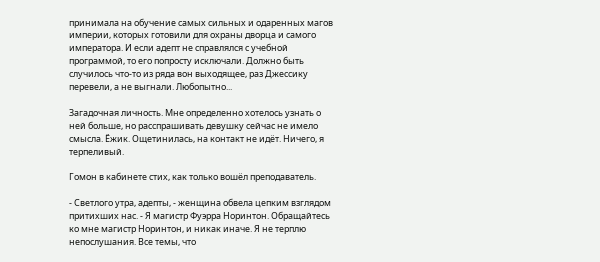принимала на обучение самых сильных и одаренных магов империи, которых готовили для охраны дворца и самого императора. И если адепт не справлялся с учебной программой, то его попросту исключали. Должно быть случилось что-то из ряда вон выходящее, раз Джессику перевели, а не выгнали. Любопытно...

Загадочная личность. Мне определенно хотелось узнать о ней больше, но расспрашивать девушку сейчас не имело смысла. Ёжик. Ощетинилась, на контакт не идёт. Ничего, я терпеливый.

Гомон в кабинете стих, как только вошёл преподаватель.

- Светлого утра, адепты, - женщина обвела цепким взглядом притихших нас. - Я магистр Фуэрра Норинтон. Обращайтесь ко мне магистр Норинтон, и никак иначе. Я не терплю непослушания. Все темы, что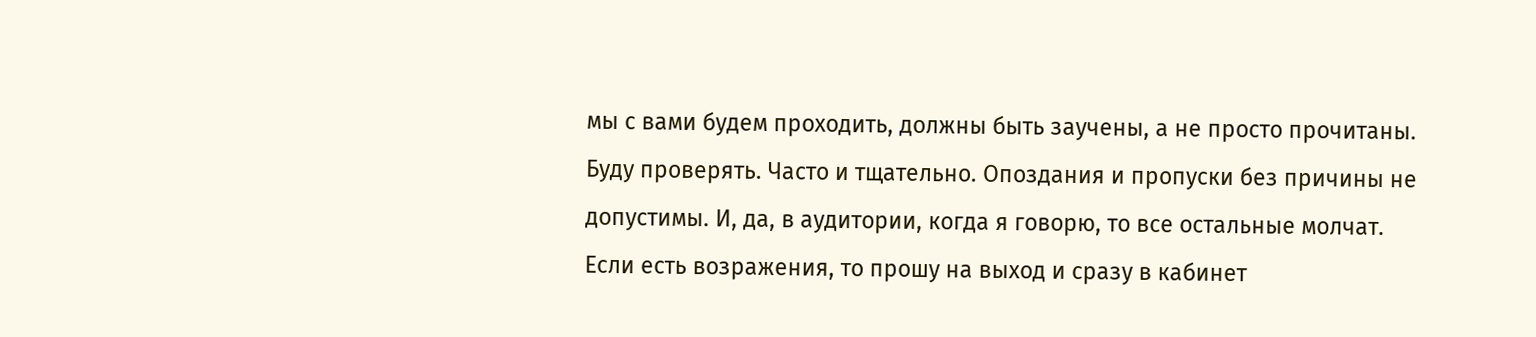мы с вами будем проходить, должны быть заучены, а не просто прочитаны. Буду проверять. Часто и тщательно. Опоздания и пропуски без причины не допустимы. И, да, в аудитории, когда я говорю, то все остальные молчат. Если есть возражения, то прошу на выход и сразу в кабинет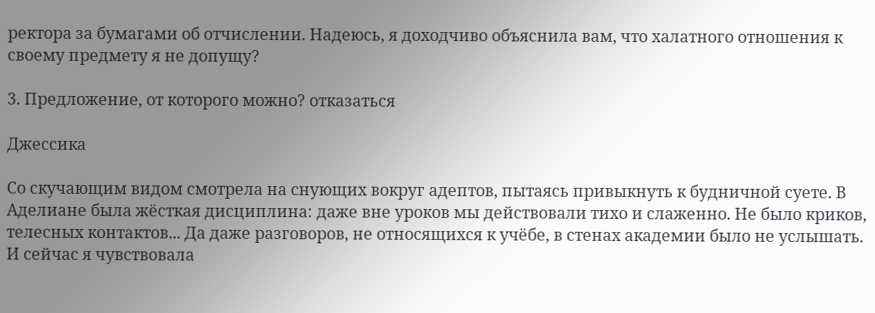ректора за бумагами об отчислении. Надеюсь, я доходчиво объяснила вам, что халатного отношения к своему предмету я не допущу?

3. Предложение, от которого можно? отказаться

Джессика

Со скучающим видом смотрела на снующих вокруг адептов, пытаясь привыкнуть к будничной суете. В Аделиане была жёсткая дисциплина: даже вне уроков мы действовали тихо и слаженно. Не было криков, телесных контактов... Да даже разговоров, не относящихся к учёбе, в стенах академии было не услышать. И сейчас я чувствовала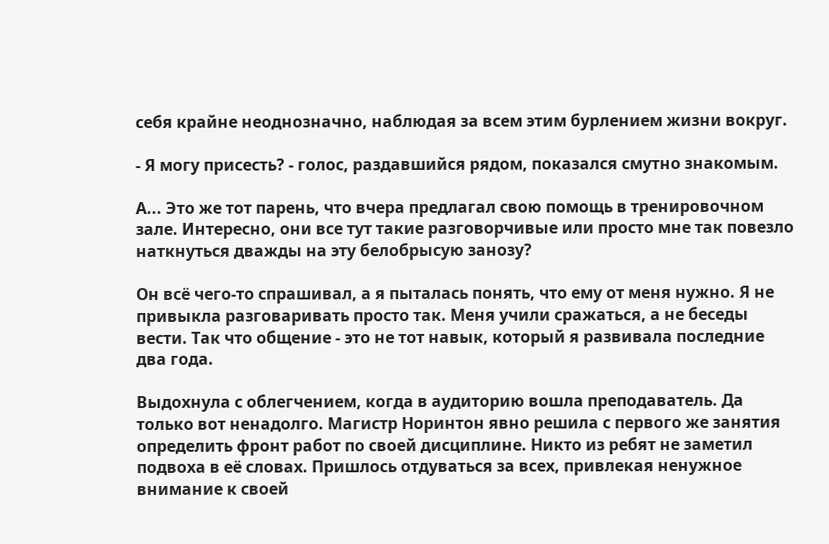себя крайне неоднозначно, наблюдая за всем этим бурлением жизни вокруг.

- Я могу присесть? - голос, раздавшийся рядом, показался смутно знакомым.

А... Это же тот парень, что вчера предлагал свою помощь в тренировочном зале. Интересно, они все тут такие разговорчивые или просто мне так повезло наткнуться дважды на эту белобрысую занозу?

Он всё чего-то спрашивал, а я пыталась понять, что ему от меня нужно. Я не привыкла разговаривать просто так. Меня учили сражаться, а не беседы вести. Так что общение - это не тот навык, который я развивала последние два года.

Выдохнула с облегчением, когда в аудиторию вошла преподаватель. Да только вот ненадолго. Магистр Норинтон явно решила с первого же занятия определить фронт работ по своей дисциплине. Никто из ребят не заметил подвоха в её словах. Пришлось отдуваться за всех, привлекая ненужное внимание к своей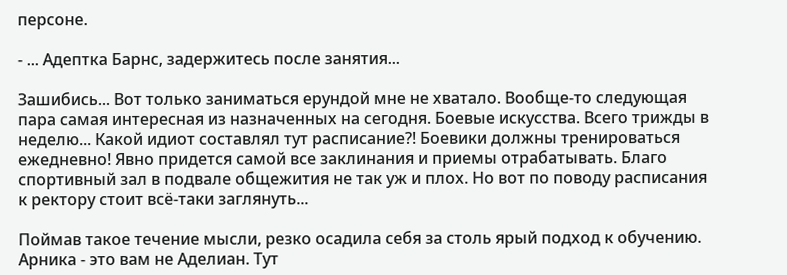персоне.

- ... Адептка Барнс, задержитесь после занятия...

Зашибись... Вот только заниматься ерундой мне не хватало. Вообще-то следующая пара самая интересная из назначенных на сегодня. Боевые искусства. Всего трижды в неделю... Какой идиот составлял тут расписание?! Боевики должны тренироваться ежедневно! Явно придется самой все заклинания и приемы отрабатывать. Благо спортивный зал в подвале общежития не так уж и плох. Но вот по поводу расписания к ректору стоит всё-таки заглянуть...

Поймав такое течение мысли, резко осадила себя за столь ярый подход к обучению. Арника - это вам не Аделиан. Тут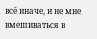всё иначе, и не мне вмешиваться в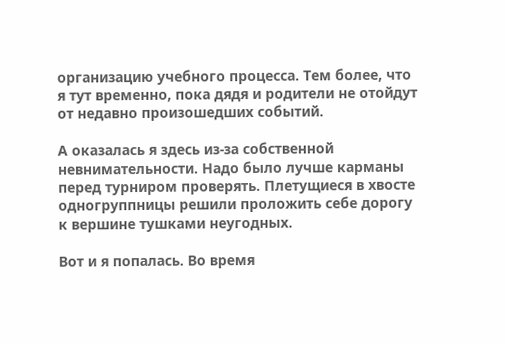организацию учебного процесса. Тем более, что я тут временно, пока дядя и родители не отойдут от недавно произошедших событий.

А оказалась я здесь из-за собственной невнимательности. Надо было лучше карманы перед турниром проверять. Плетущиеся в хвосте одногруппницы решили проложить себе дорогу к вершине тушками неугодных.

Вот и я попалась. Во время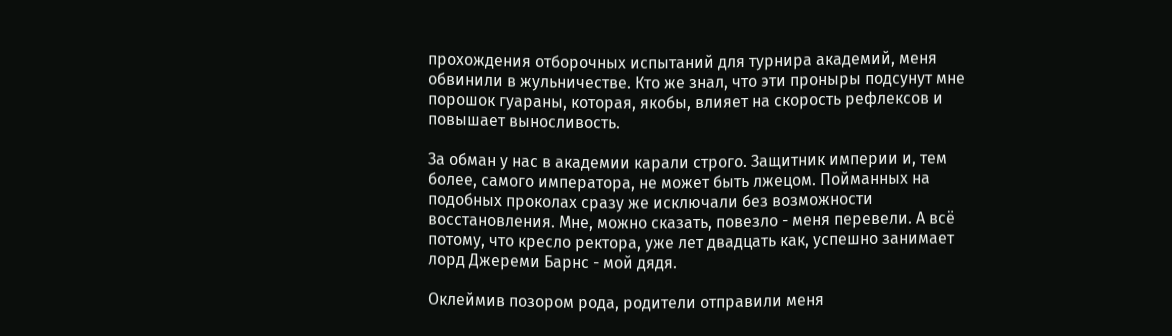прохождения отборочных испытаний для турнира академий, меня обвинили в жульничестве. Кто же знал, что эти проныры подсунут мне порошок гуараны, которая, якобы, влияет на скорость рефлексов и повышает выносливость.

За обман у нас в академии карали строго. Защитник империи и, тем более, самого императора, не может быть лжецом. Пойманных на подобных проколах сразу же исключали без возможности восстановления. Мне, можно сказать, повезло - меня перевели. А всё потому, что кресло ректора, уже лет двадцать как, успешно занимает лорд Джереми Барнс - мой дядя.

Оклеймив позором рода, родители отправили меня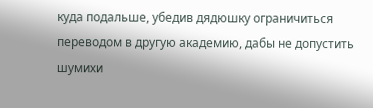куда подальше, убедив дядюшку ограничиться переводом в другую академию, дабы не допустить шумихи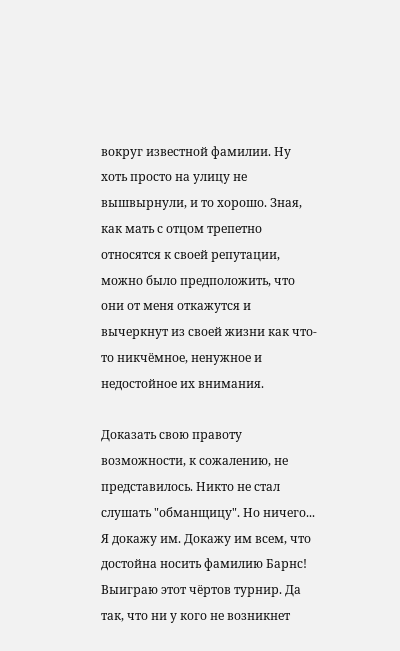вокруг известной фамилии. Ну хоть просто на улицу не вышвырнули, и то хорошо. Зная, как мать с отцом трепетно относятся к своей репутации, можно было предположить, что они от меня откажутся и вычеркнут из своей жизни как что-то никчёмное, ненужное и недостойное их внимания.

Доказать свою правоту возможности, к сожалению, не представилось. Никто не стал слушать "обманщицу". Но ничего... Я докажу им. Докажу им всем, что достойна носить фамилию Барнс! Выиграю этот чëртов турнир. Да так, что ни у кого не возникнет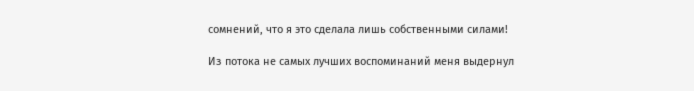сомнений, что я это сделала лишь собственными силами!

Из потока не самых лучших воспоминаний меня выдернул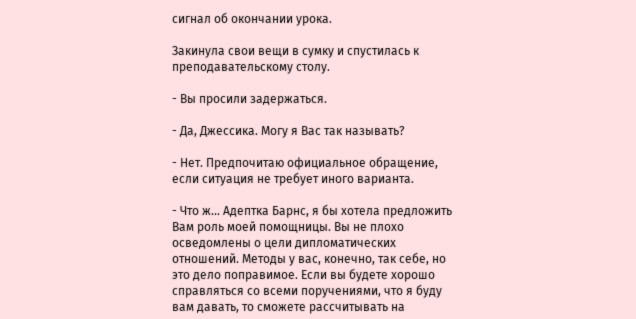сигнал об окончании урока.

Закинула свои вещи в сумку и спустилась к преподавательскому столу.

- Вы просили задержаться.

- Да, Джессика. Могу я Вас так называть?

- Нет. Предпочитаю официальное обращение, если ситуация не требует иного варианта.

- Что ж... Адептка Барнс, я бы хотела предложить Вам роль моей помощницы. Вы не плохо осведомлены о цели дипломатических отношений. Методы у вас, конечно, так себе, но это дело поправимое. Если вы будете хорошо справляться со всеми поручениями, что я буду вам давать, то сможете рассчитывать на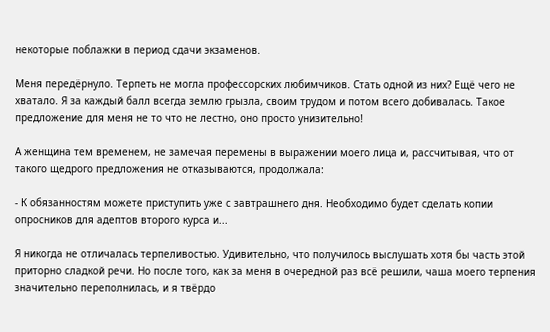некоторые поблажки в период сдачи экзаменов.

Меня передëрнуло. Терпеть не могла профессорских любимчиков. Стать одной из них? Ещё чего не хватало. Я за каждый балл всегда землю грызла, своим трудом и потом всего добивалась. Такое предложение для меня не то что не лестно, оно просто унизительно!

А женщина тем временем, не замечая перемены в выражении моего лица и, рассчитывая, что от такого щедрого предложения не отказываются, продолжала:

- К обязанностям можете приступить уже с завтрашнего дня. Необходимо будет сделать копии опросников для адептов второго курса и...

Я никогда не отличалась терпеливостью. Удивительно, что получилось выслушать хотя бы часть этой приторно сладкой речи. Но после того, как за меня в очередной раз всё решили, чаша моего терпения значительно переполнилась, и я твёрдо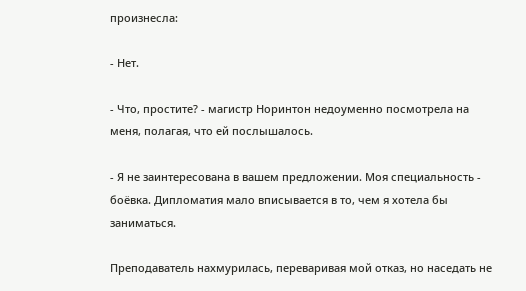произнесла:

- Нет.

- Что, простите? - магистр Норинтон недоуменно посмотрела на меня, полагая, что ей послышалось.

- Я не заинтересована в вашем предложении. Моя специальность - боëвка. Дипломатия мало вписывается в то, чем я хотела бы заниматься.

Преподаватель нахмурилась, переваривая мой отказ, но наседать не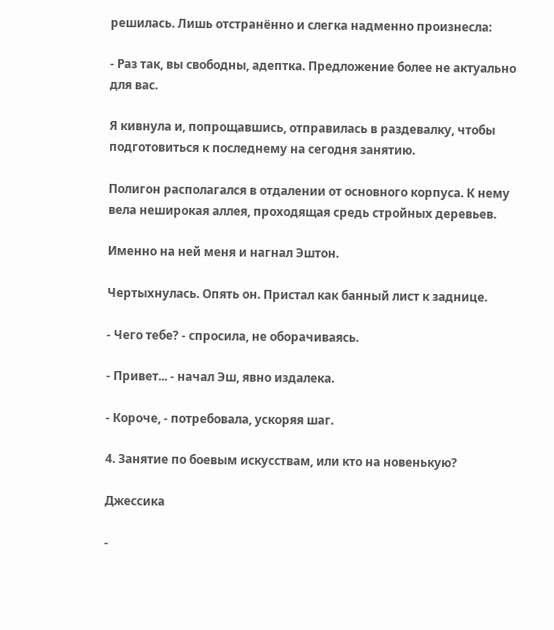решилась. Лишь отстранённо и слегка надменно произнесла:

- Раз так, вы свободны, адептка. Предложение более не актуально для вас.

Я кивнула и, попрощавшись, отправилась в раздевалку, чтобы подготовиться к последнему на сегодня занятию.

Полигон располагался в отдалении от основного корпуса. К нему вела неширокая аллея, проходящая средь стройных деревьев.

Именно на ней меня и нагнал Эштон.

Чертыхнулась. Опять он. Пристал как банный лист к заднице.

- Чего тебе? - спросила, не оборачиваясь.

- Привет... - начал Эш, явно издалека.

- Короче, - потребовала, ускоряя шаг.

4. Занятие по боевым искусствам, или кто на новенькую?

Джессика

-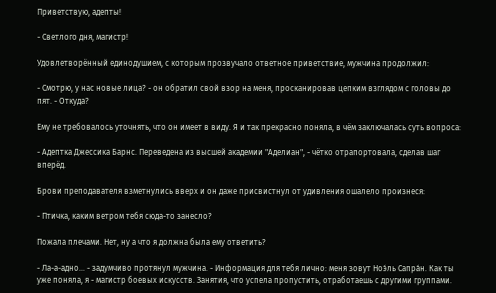Приветствую, адепты!

- Светлого дня, магистр!

Удовлетворëнный единодушием, с которым прозвучало ответное приветствие, мужчина продолжил:

- Смотрю, у нас новые лица? - он обратил свой взор на меня, просканировав цепким взглядом с головы до пят. - Откуда?

Ему не требовалось уточнять, что он имеет в виду. Я и так прекрасно поняла, в чём заключалась суть вопроса:

- Адептка Джессика Барнс. Переведена из высшей академии "Аделиан", - чётко отрапортовала, сделав шаг вперёд.

Брови преподавателя взметнулись вверх и он даже присвистнул от удивления ошалело произнеся:

- Птичка, каким ветром тебя сюда-то занесло?

Пожала плечами. Нет, ну а что я должна была ему ответить?

- Ла-а-адно... - задумчиво протянул мужчина. - Информация для тебя лично: меня зовут Ноэ́ль Сапрáн. Как ты уже поняла, я - магистр боевых искусств. Занятия, что успела пропустить, отработаешь с другими группами.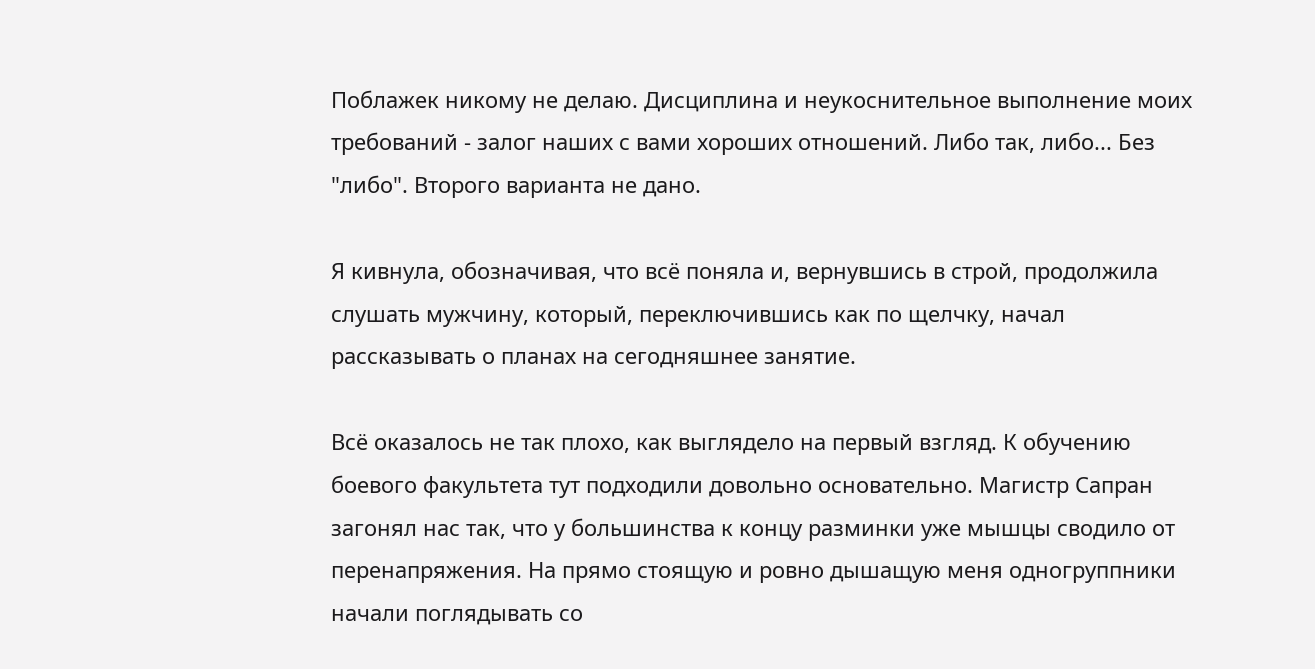Поблажек никому не делаю. Дисциплина и неукоснительное выполнение моих требований - залог наших с вами хороших отношений. Либо так, либо... Без "либо". Второго варианта не дано.

Я кивнула, обозначивая, что всё поняла и, вернувшись в строй, продолжила слушать мужчину, который, переключившись как по щелчку, начал рассказывать о планах на сегодняшнее занятие.

Всё оказалось не так плохо, как выглядело на первый взгляд. К обучению боевого факультета тут подходили довольно основательно. Магистр Сапран загонял нас так, что у большинства к концу разминки уже мышцы сводило от перенапряжения. На прямо стоящую и ровно дышащую меня одногруппники начали поглядывать со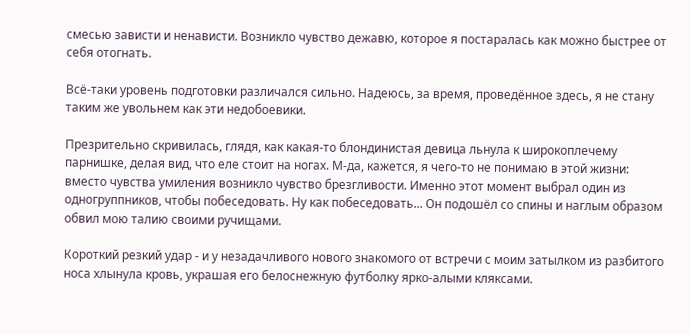смесью зависти и ненависти. Возникло чувство дежавю, которое я постаралась как можно быстрее от себя отогнать.

Всё-таки уровень подготовки различался сильно. Надеюсь, за время, проведённое здесь, я не стану таким же увольнем как эти недобоевики.

Презрительно скривилась, глядя, как какая-то блондинистая девица льнула к широкоплечему парнишке, делая вид, что еле стоит на ногах. М-да, кажется, я чего-то не понимаю в этой жизни: вместо чувства умиления возникло чувство брезгливости. Именно этот момент выбрал один из одногруппников, чтобы побеседовать. Ну как побеседовать... Он подошёл со спины и наглым образом обвил мою талию своими ручищами.

Короткий резкий удар - и у незадачливого нового знакомого от встречи с моим затылком из разбитого носа хлынула кровь, украшая его белоснежную футболку ярко-алыми кляксами.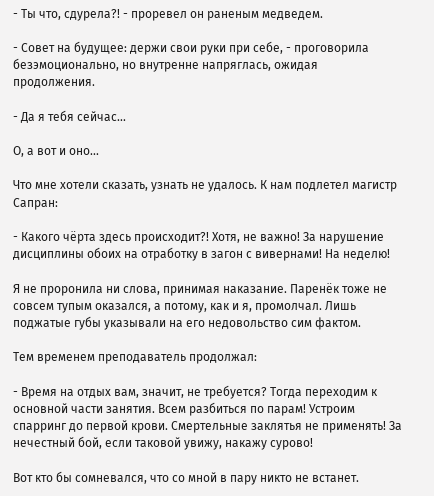- Ты что, сдурела?! - проревел он раненым медведем.

- Совет на будущее: держи свои руки при себе, - проговорила безэмоционально, но внутренне напряглась, ожидая продолжения.

- Да я тебя сейчас...

О, а вот и оно...

Что мне хотели сказать, узнать не удалось. К нам подлетел магистр Сапран:

- Какого чёрта здесь происходит?! Хотя, не важно! За нарушение дисциплины обоих на отработку в загон с вивернами! На неделю!

Я не проронила ни слова, принимая наказание. Паренёк тоже не совсем тупым оказался, а потому, как и я, промолчал. Лишь поджатые губы указывали на его недовольство сим фактом.

Тем временем преподаватель продолжал:

- Время на отдых вам, значит, не требуется? Тогда переходим к основной части занятия. Всем разбиться по парам! Устроим спарринг до первой крови. Смертельные заклятья не применять! За нечестный бой, если таковой увижу, накажу сурово!

Вот кто бы сомневался, что со мной в пару никто не встанет.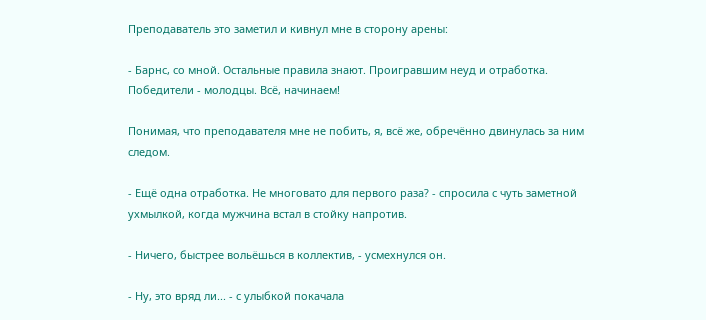Преподаватель это заметил и кивнул мне в сторону арены:

- Барнс, со мной. Остальные правила знают. Проигравшим неуд и отработка. Победители - молодцы. Всё, начинаем!

Понимая, что преподавателя мне не побить, я, всё же, обречённо двинулась за ним следом.

- Ещё одна отработка. Не многовато для первого раза? - спросила с чуть заметной ухмылкой, когда мужчина встал в стойку напротив.

- Ничего, быстрее вольëшься в коллектив, - усмехнулся он.

- Ну, это вряд ли... - с улыбкой покачала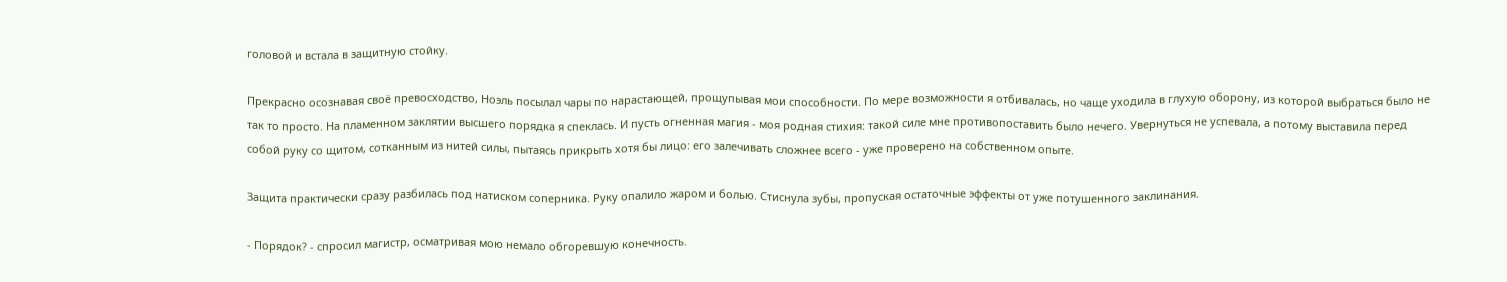головой и встала в защитную стойку.

Прекрасно осознавая своё превосходство, Ноэль посылал чары по нарастающей, прощупывая мои способности. По мере возможности я отбивалась, но чаще уходила в глухую оборону, из которой выбраться было не так то просто. На пламенном заклятии высшего порядка я спеклась. И пусть огненная магия - моя родная стихия: такой силе мне противопоставить было нечего. Увернуться не успевала, а потому выставила перед собой руку со щитом, сотканным из нитей силы, пытаясь прикрыть хотя бы лицо: его залечивать сложнее всего - уже проверено на собственном опыте.

Защита практически сразу разбилась под натиском соперника. Руку опалило жаром и болью. Стиснула зубы, пропуская остаточные эффекты от уже потушенного заклинания.

- Порядок? - спросил магистр, осматривая мою немало обгоревшую конечность.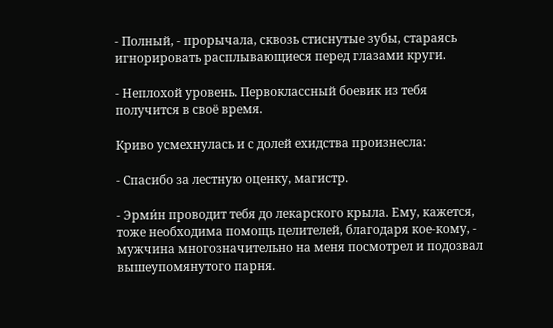- Полный, - прорычала, сквозь стиснутые зубы, стараясь игнорировать расплывающиеся перед глазами круги.

- Неплохой уровень. Первоклассный боевик из тебя получится в своё время.

Криво усмехнулась и с долей ехидства произнесла:

- Спасибо за лестную оценку, магистр.

- Эрми́н проводит тебя до лекарского крыла. Ему, кажется, тоже необходима помощь целителей, благодаря кое-кому, - мужчина многозначительно на меня посмотрел и подозвал вышеупомянутого парня.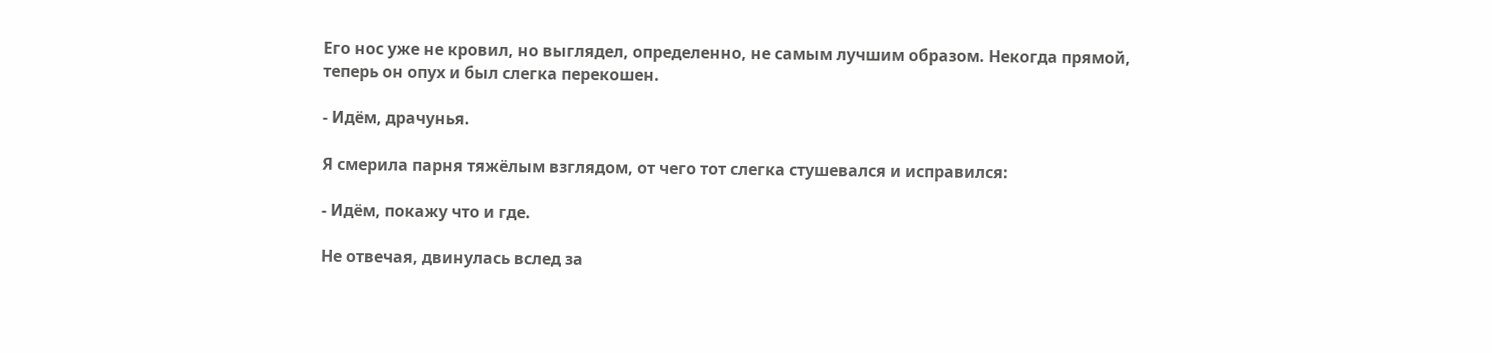Его нос уже не кровил, но выглядел, определенно, не самым лучшим образом. Некогда прямой, теперь он опух и был слегка перекошен.

- Идём, драчунья.

Я смерила парня тяжёлым взглядом, от чего тот слегка стушевался и исправился:

- Идём, покажу что и где.

Не отвечая, двинулась вслед за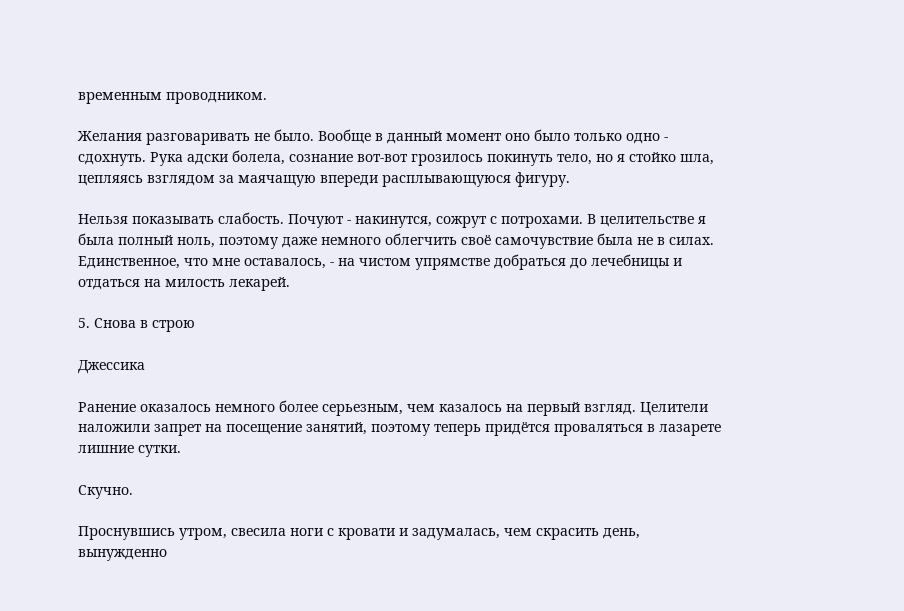временным проводником.

Желания разговаривать не было. Вообще в данный момент оно было только одно - сдохнуть. Рука адски болела, сознание вот-вот грозилось покинуть тело, но я стойко шла, цепляясь взглядом за маячащую впереди расплывающуюся фигуру.

Нельзя показывать слабость. Почуют - накинутся, сожрут с потрохами. В целительстве я была полный ноль, поэтому даже немного облегчить своё самочувствие была не в силах. Единственное, что мне оставалось, - на чистом упрямстве добраться до лечебницы и отдаться на милость лекарей.

5. Снова в строю

Джессика

Ранение оказалось немного более серьезным, чем казалось на первый взгляд. Целители наложили запрет на посещение занятий, поэтому теперь придётся проваляться в лазарете лишние сутки.

Скучно.

Проснувшись утром, свесила ноги с кровати и задумалась, чем скрасить день, вынужденно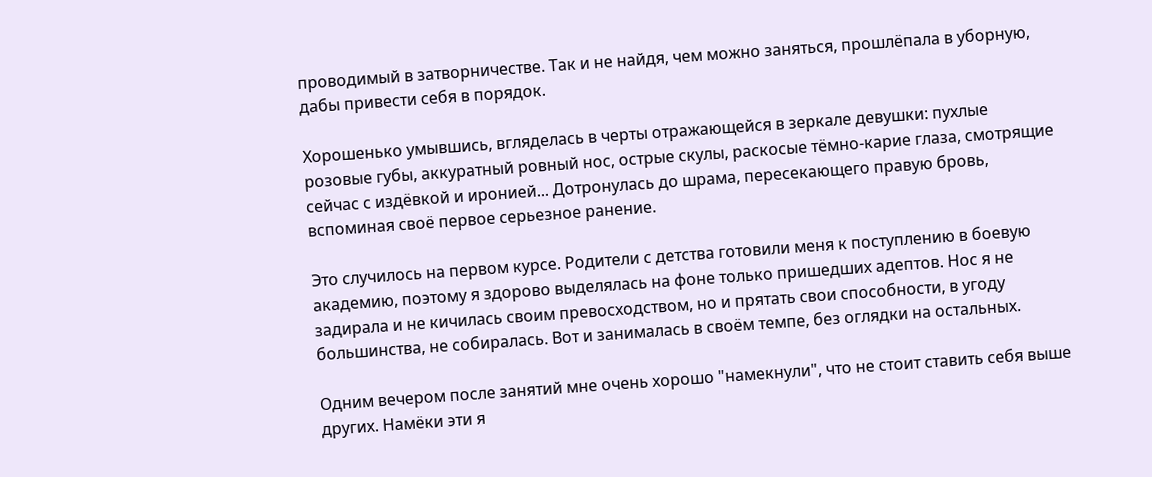проводимый в затворничестве. Так и не найдя, чем можно заняться, прошлёпала в уборную, дабы привести себя в порядок.

Хорошенько умывшись, вгляделась в черты отражающейся в зеркале девушки: пухлые розовые губы, аккуратный ровный нос, острые скулы, раскосые тёмно-карие глаза, смотрящие сейчас с издёвкой и иронией... Дотронулась до шрама, пересекающего правую бровь, вспоминая своё первое серьезное ранение.

Это случилось на первом курсе. Родители с детства готовили меня к поступлению в боевую академию, поэтому я здорово выделялась на фоне только пришедших адептов. Нос я не задирала и не кичилась своим превосходством, но и прятать свои способности, в угоду большинства, не собиралась. Вот и занималась в своём темпе, без оглядки на остальных.

Одним вечером после занятий мне очень хорошо "намекнули", что не стоит ставить себя выше других. Намёки эти я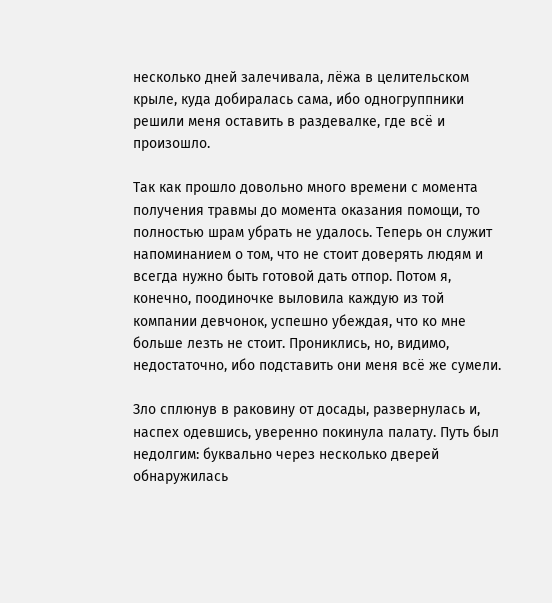несколько дней залечивала, лёжа в целительском крыле, куда добиралась сама, ибо одногруппники решили меня оставить в раздевалке, где всё и произошло.

Так как прошло довольно много времени с момента получения травмы до момента оказания помощи, то полностью шрам убрать не удалось. Теперь он служит напоминанием о том, что не стоит доверять людям и всегда нужно быть готовой дать отпор. Потом я, конечно, поодиночке выловила каждую из той компании девчонок, успешно убеждая, что ко мне больше лезть не стоит. Прониклись, но, видимо, недостаточно, ибо подставить они меня всё же сумели.

Зло сплюнув в раковину от досады, развернулась и, наспех одевшись, уверенно покинула палату. Путь был недолгим: буквально через несколько дверей обнаружилась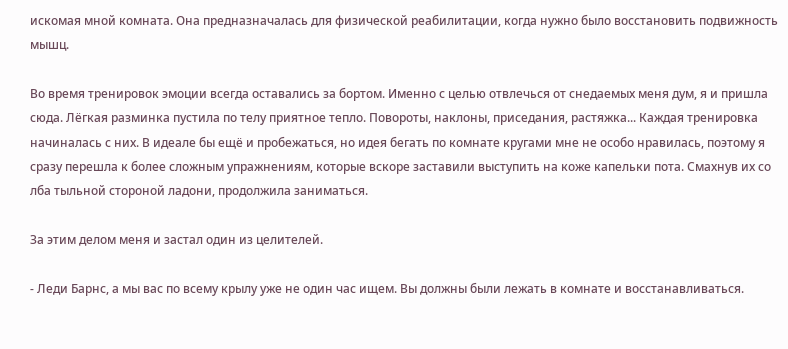искомая мной комната. Она предназначалась для физической реабилитации, когда нужно было восстановить подвижность мышц.

Во время тренировок эмоции всегда оставались за бортом. Именно с целью отвлечься от снедаемых меня дум, я и пришла сюда. Лёгкая разминка пустила по телу приятное тепло. Повороты, наклоны, приседания, растяжка... Каждая тренировка начиналась с них. В идеале бы ещё и пробежаться, но идея бегать по комнате кругами мне не особо нравилась, поэтому я сразу перешла к более сложным упражнениям, которые вскоре заставили выступить на коже капельки пота. Смахнув их со лба тыльной стороной ладони, продолжила заниматься.

За этим делом меня и застал один из целителей.

- Леди Барнс, а мы вас по всему крылу уже не один час ищем. Вы должны были лежать в комнате и восстанавливаться.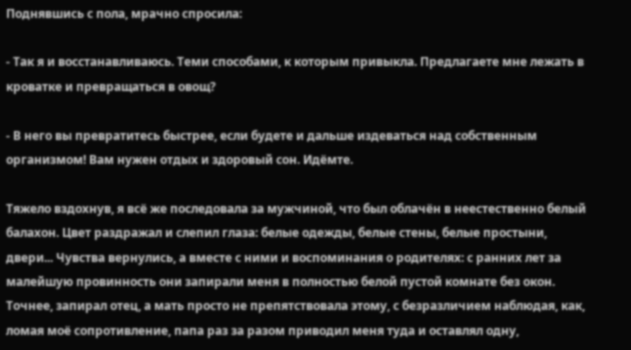Поднявшись с пола, мрачно спросила:

- Так я и восстанавливаюсь. Теми способами, к которым привыкла. Предлагаете мне лежать в кроватке и превращаться в овощ?

- В него вы превратитесь быстрее, если будете и дальше издеваться над собственным организмом! Вам нужен отдых и здоровый сон. Идёмте.

Тяжело вздохнув, я всё же последовала за мужчиной, что был облачён в неестественно белый балахон. Цвет раздражал и слепил глаза: белые одежды, белые стены, белые простыни, двери... Чувства вернулись, а вместе с ними и воспоминания о родителях: с ранних лет за малейшую провинность они запирали меня в полностью белой пустой комнате без окон. Точнее, запирал отец, а мать просто не препятствовала этому, с безразличием наблюдая, как, ломая моё сопротивление, папа раз за разом приводил меня туда и оставлял одну,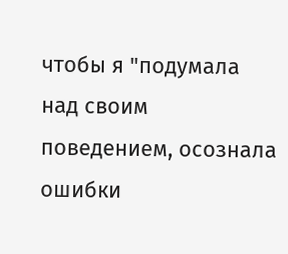чтобы я "подумала над своим поведением, осознала ошибки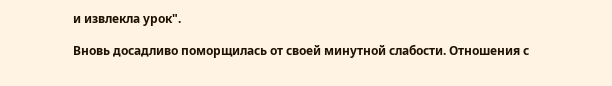и извлекла урок".

Вновь досадливо поморщилась от своей минутной слабости. Отношения с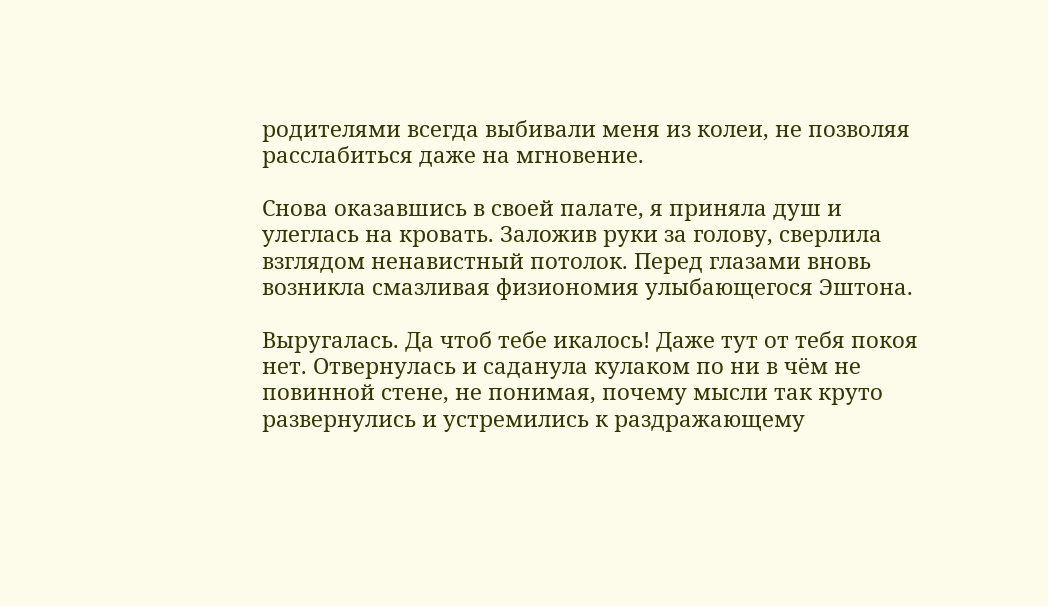родителями всегда выбивали меня из колеи, не позволяя расслабиться даже на мгновение.

Снова оказавшись в своей палате, я приняла душ и улеглась на кровать. Заложив руки за голову, сверлила взглядом ненавистный потолок. Перед глазами вновь возникла смазливая физиономия улыбающегося Эштона.

Выругалась. Да чтоб тебе икалось! Даже тут от тебя покоя нет. Отвернулась и саданула кулаком по ни в чём не повинной стене, не понимая, почему мысли так круто развернулись и устремились к раздражающему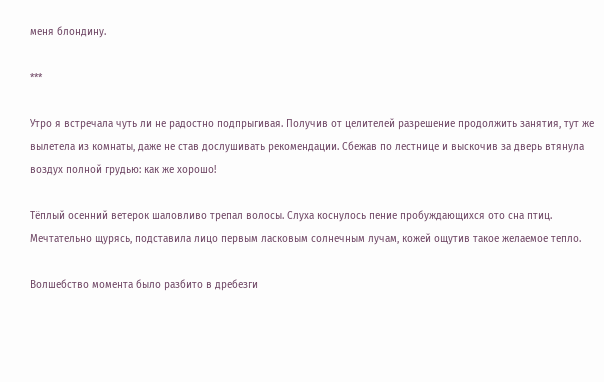меня блондину.

***

Утро я встречала чуть ли не радостно подпрыгивая. Получив от целителей разрешение продолжить занятия, тут же вылетела из комнаты, даже не став дослушивать рекомендации. Сбежав по лестнице и выскочив за дверь втянула воздух полной грудью: как же хорошо!

Тёплый осенний ветерок шаловливо трепал волосы. Слуха коснулось пение пробуждающихся ото сна птиц. Мечтательно щурясь, подставила лицо первым ласковым солнечным лучам, кожей ощутив такое желаемое тепло.

Волшебство момента было разбито в дребезги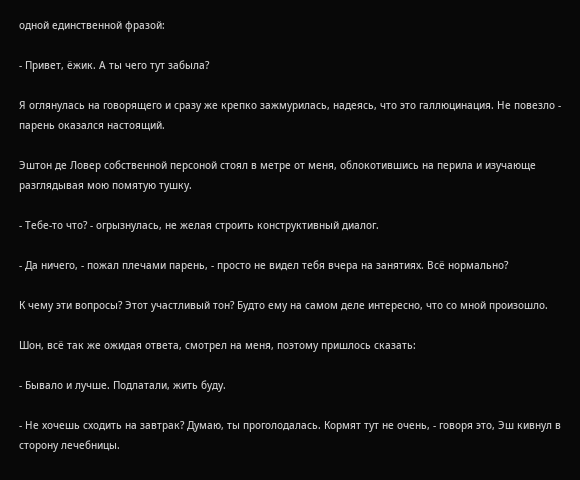одной единственной фразой:

- Привет, ёжик. А ты чего тут забыла?

Я оглянулась на говорящего и сразу же крепко зажмурилась, надеясь, что это галлюцинация. Не повезло - парень оказался настоящий.

Эштон де Ловер собственной персоной стоял в метре от меня, облокотившись на перила и изучающе разглядывая мою помятую тушку.

- Тебе-то что? - огрызнулась, не желая строить конструктивный диалог.

- Да ничего, - пожал плечами парень, - просто не видел тебя вчера на занятиях. Всё нормально?

К чему эти вопросы? Этот участливый тон? Будто ему на самом деле интересно, что со мной произошло.

Шон, всё так же ожидая ответа, смотрел на меня, поэтому пришлось сказать:

- Бывало и лучше. Подлатали, жить буду.

- Не хочешь сходить на завтрак? Думаю, ты проголодалась. Кормят тут не очень, - говоря это, Эш кивнул в сторону лечебницы.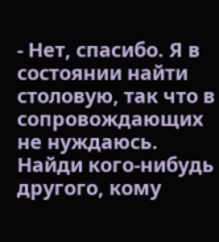- Нет, спасибо. Я в состоянии найти столовую, так что в сопровождающих не нуждаюсь. Найди кого-нибудь другого, кому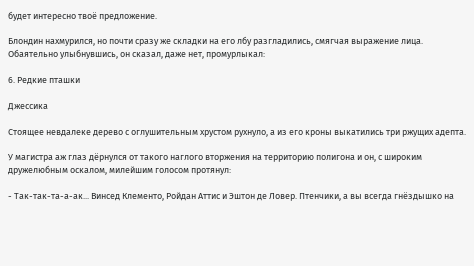будет интересно твоё предложение.

Блондин нахмурился, но почти сразу же складки на его лбу разгладились, смягчая выражение лица. Обаятельно улыбнувшись, он сказал, даже нет, промурлыкал:

6. Редкие пташки

Джессика

Стоящее невдалеке дерево с оглушительным хрустом рухнуло, а из его кроны выкатились три ржущих адепта.

У магистра аж глаз дёрнулся от такого наглого вторжения на территорию полигона и он, с широким дружелюбным оскалом, милейшим голосом протянул:

- Так-так-та-а-ак... Винсед Клементо, Ройдан Аттис и Эштон де Ловер. Птенчики, а вы всегда гнёздышко на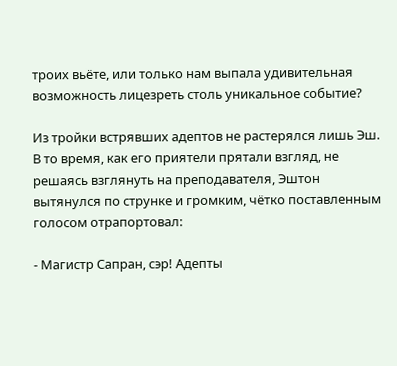троих вьёте, или только нам выпала удивительная возможность лицезреть столь уникальное событие?

Из тройки встрявших адептов не растерялся лишь Эш. В то время, как его приятели прятали взгляд, не решаясь взглянуть на преподавателя, Эштон вытянулся по струнке и громким, чётко поставленным голосом отрапортовал:

- Магистр Сапран, сэр! Адепты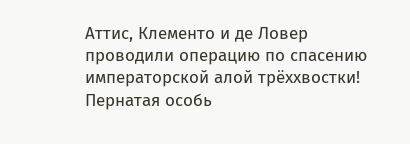Аттис, Клементо и де Ловер проводили операцию по спасению императорской алой трёххвостки! Пернатая особь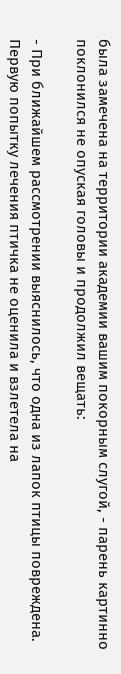была замечена на территории академии вашим покорным слугой, - парень картинно поклонился не опуская головы и продолжил вещать:

- При ближайшем рассмотрении выяснилось, что одна из лапок птицы повреждена. Первую попытку лечения птичка не оценила и взлетела на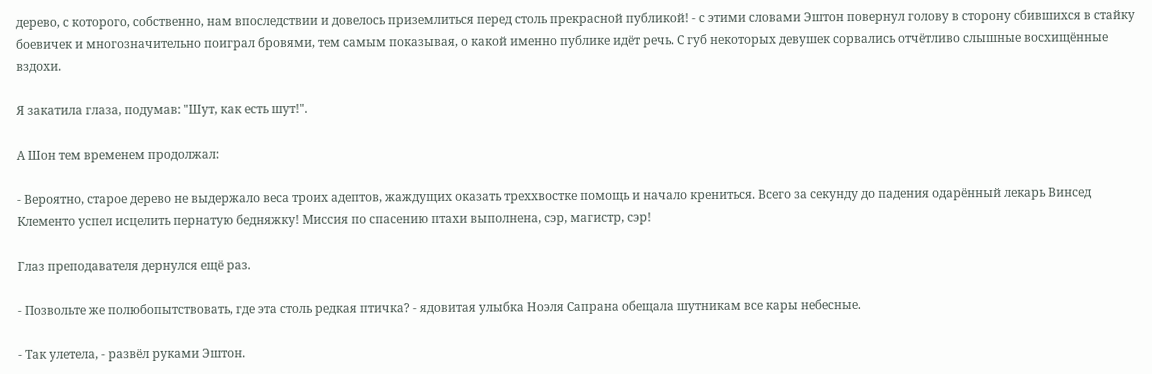дерево, с которого, собственно, нам впоследствии и довелось приземлиться перед столь прекрасной публикой! - с этими словами Эштон повернул голову в сторону сбившихся в стайку боевичек и многозначительно поиграл бровями, тем самым показывая, о какой именно публике идёт речь. С губ некоторых девушек сорвались отчётливо слышные восхищённые вздохи.

Я закатила глаза, подумав: "Шут, как есть шут!".

А Шон тем временем продолжал:

- Вероятно, старое дерево не выдержало веса троих адептов, жаждущих оказать треххвостке помощь и начало крениться. Всего за секунду до падения одарённый лекарь Винсед Клементо успел исцелить пернатую бедняжку! Миссия по спасению птахи выполнена, сэр, магистр, сэр!

Глаз преподавателя дернулся ещё раз.

- Позвольте же полюбопытствовать, где эта столь редкая птичка? - ядовитая улыбка Ноэля Сапрана обещала шутникам все кары небесные.

- Так улетела, - развёл руками Эштон.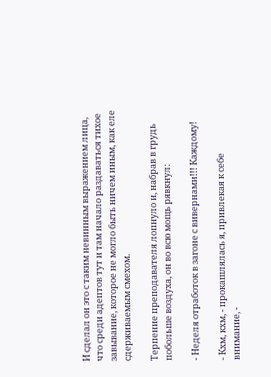И сделал он это с таким невинным выражением лица, что среди адептов тут и там начало раздаваться тихое завывание, которое не могло быть ничем иным, как еле сдерживаемым смехом.

Терпение преподавателя лопнуло и, набрав в грудь побольше воздуха, он во всю мощь рявкнул:

- Неделя отработок в загоне с вивернами!!! Каждому!

- Кхм, кхм, - прокашлялась я, привлекая к себе внимание, -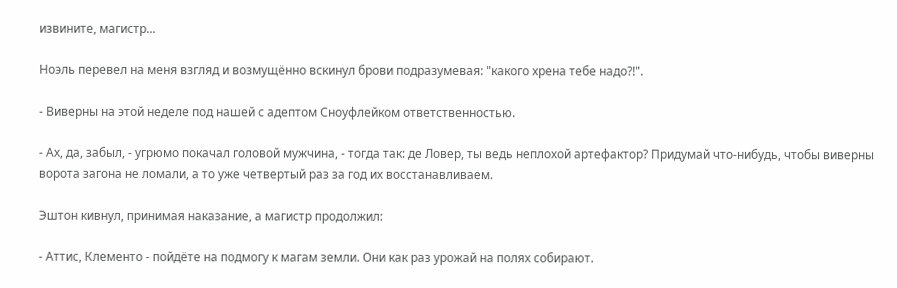извините, магистр...

Ноэль перевел на меня взгляд и возмущённо вскинул брови подразумевая: "какого хрена тебе надо?!".

- Виверны на этой неделе под нашей с адептом Сноуфлейком ответственностью.

- Ах, да, забыл, - угрюмо покачал головой мужчина, - тогда так: де Ловер, ты ведь неплохой артефактор? Придумай что-нибудь, чтобы виверны ворота загона не ломали, а то уже четвертый раз за год их восстанавливаем.

Эштон кивнул, принимая наказание, а магистр продолжил:

- Аттис, Клементо - пойдёте на подмогу к магам земли. Они как раз урожай на полях собирают.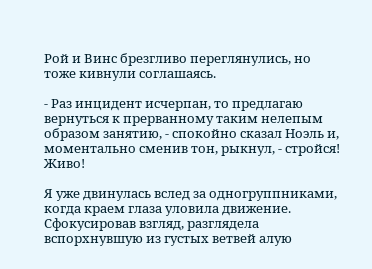Рой и Винс брезгливо переглянулись, но тоже кивнули соглашаясь.

- Раз инцидент исчерпан, то предлагаю вернуться к прерванному таким нелепым образом занятию, - спокойно сказал Ноэль и, моментально сменив тон, рыкнул, - стройся! Живо!

Я уже двинулась вслед за одногруппниками, когда краем глаза уловила движение. Сфокусировав взгляд, разглядела вспорхнувшую из густых ветвей алую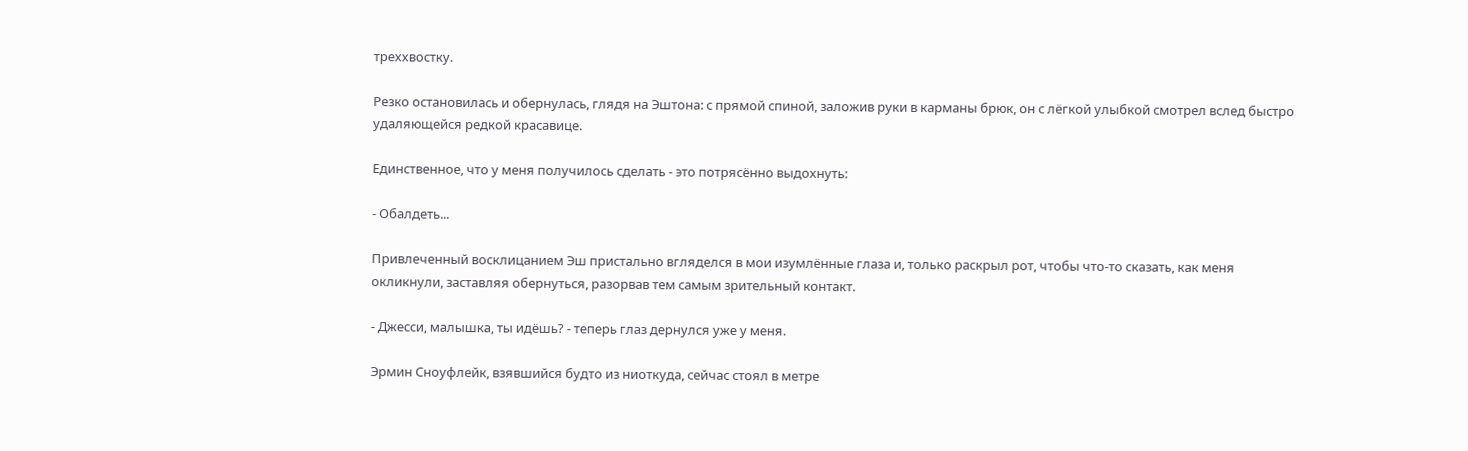треххвостку.

Резко остановилась и обернулась, глядя на Эштона: с прямой спиной, заложив руки в карманы брюк, он с лёгкой улыбкой смотрел вслед быстро удаляющейся редкой красавице.

Единственное, что у меня получилось сделать - это потрясённо выдохнуть:

- Обалдеть...

Привлеченный восклицанием Эш пристально вгляделся в мои изумлённые глаза и, только раскрыл рот, чтобы что-то сказать, как меня окликнули, заставляя обернуться, разорвав тем самым зрительный контакт.

- Джесси, малышка, ты идëшь? - теперь глаз дернулся уже у меня.

Эрмин Сноуфлейк, взявшийся будто из ниоткуда, сейчас стоял в метре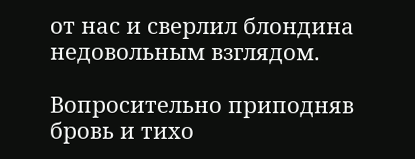от нас и сверлил блондина недовольным взглядом.

Вопросительно приподняв бровь и тихо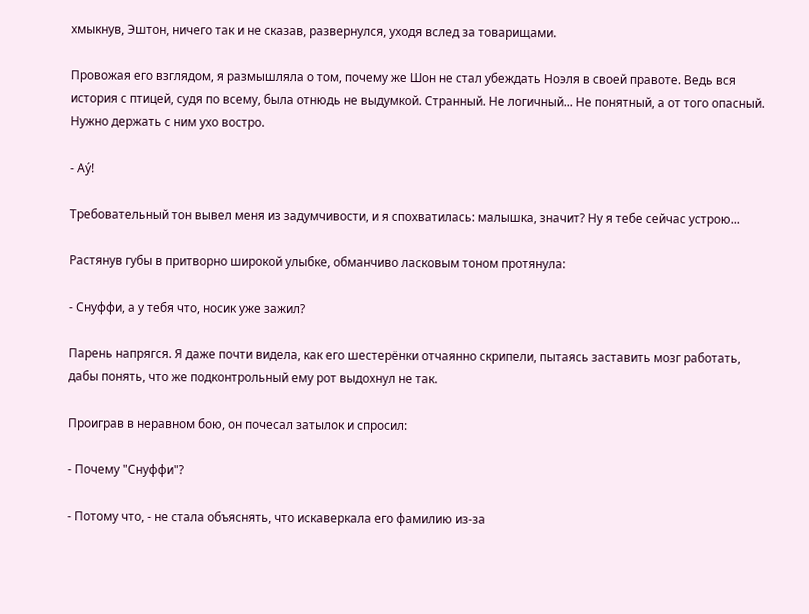хмыкнув, Эштон, ничего так и не сказав, развернулся, уходя вслед за товарищами.

Провожая его взглядом, я размышляла о том, почему же Шон не стал убеждать Ноэля в своей правоте. Ведь вся история с птицей, судя по всему, была отнюдь не выдумкой. Странный. Не логичный... Не понятный, а от того опасный. Нужно держать с ним ухо востро.

- Ау́!

Требовательный тон вывел меня из задумчивости, и я спохватилась: малышка, значит? Ну я тебе сейчас устрою...

Растянув губы в притворно широкой улыбке, обманчиво ласковым тоном протянула:

- Снуффи, а у тебя что, носик уже зажил?

Парень напрягся. Я даже почти видела, как его шестерёнки отчаянно скрипели, пытаясь заставить мозг работать, дабы понять, что же подконтрольный ему рот выдохнул не так.

Проиграв в неравном бою, он почесал затылок и спросил:

- Почему "Снуффи"?

- Потому что, - не стала объяснять, что искаверкала его фамилию из-за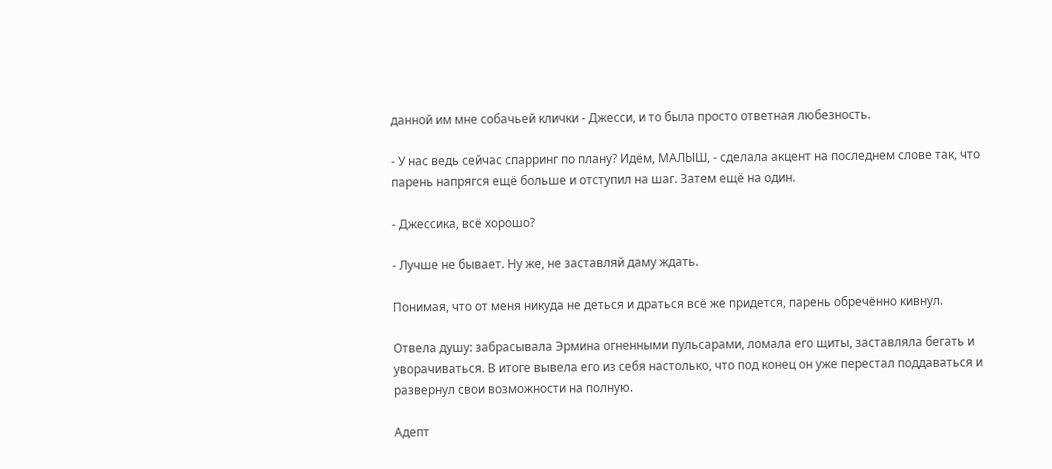данной им мне собачьей клички - Джесси, и то была просто ответная любезность.

- У нас ведь сейчас спарринг по плану? Идём, МАЛЫШ, - сделала акцент на последнем слове так, что парень напрягся ещё больше и отступил на шаг. Затем ещё на один.

- Джессика, всё хорошо?

- Лучше не бывает. Ну же, не заставляй даму ждать.

Понимая, что от меня никуда не деться и драться всё же придется, парень обречённо кивнул.

Отвела душу: забрасывала Эрмина огненными пульсарами, ломала его щиты, заставляла бегать и уворачиваться. В итоге вывела его из себя настолько, что под конец он уже перестал поддаваться и развернул свои возможности на полную.

Адепт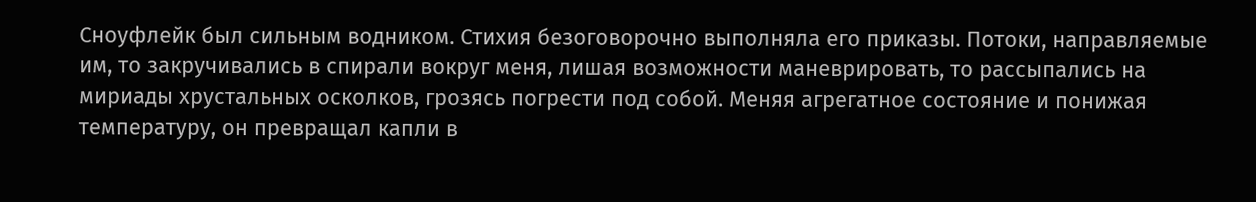Сноуфлейк был сильным водником. Стихия безоговорочно выполняла его приказы. Потоки, направляемые им, то закручивались в спирали вокруг меня, лишая возможности маневрировать, то рассыпались на мириады хрустальных осколков, грозясь погрести под собой. Меняя агрегатное состояние и понижая температуру, он превращал капли в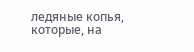ледяные копья, которые, на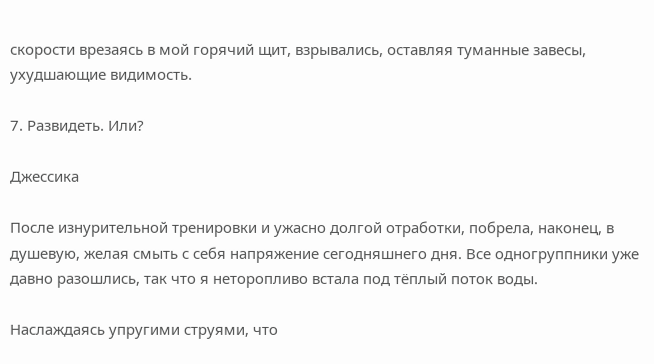скорости врезаясь в мой горячий щит, взрывались, оставляя туманные завесы, ухудшающие видимость.

7. Развидеть. Или?

Джессика

После изнурительной тренировки и ужасно долгой отработки, побрела, наконец, в душевую, желая смыть с себя напряжение сегодняшнего дня. Все одногруппники уже давно разошлись, так что я неторопливо встала под тёплый поток воды.

Наслаждаясь упругими струями, что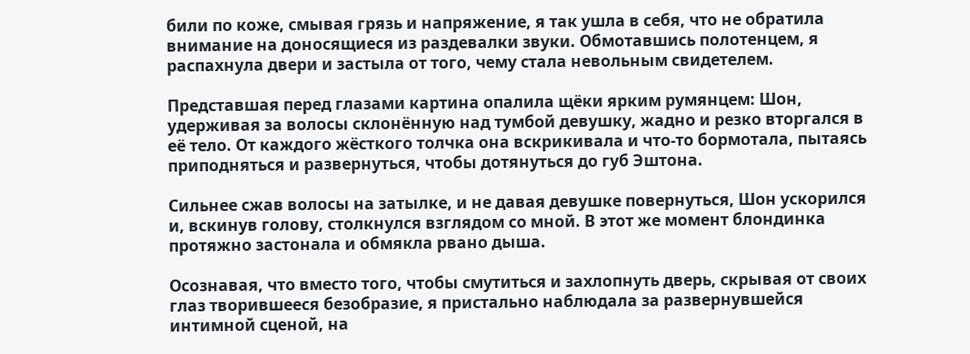били по коже, смывая грязь и напряжение, я так ушла в себя, что не обратила внимание на доносящиеся из раздевалки звуки. Обмотавшись полотенцем, я распахнула двери и застыла от того, чему стала невольным свидетелем.

Представшая перед глазами картина опалила щёки ярким румянцем: Шон, удерживая за волосы склонённую над тумбой девушку, жадно и резко вторгался в её тело. От каждого жёсткого толчка она вскрикивала и что-то бормотала, пытаясь приподняться и развернуться, чтобы дотянуться до губ Эштона.

Сильнее сжав волосы на затылке, и не давая девушке повернуться, Шон ускорился и, вскинув голову, столкнулся взглядом со мной. В этот же момент блондинка протяжно застонала и обмякла рвано дыша.

Осознавая, что вместо того, чтобы смутиться и захлопнуть дверь, скрывая от своих глаз творившееся безобразие, я пристально наблюдала за развернувшейся интимной сценой, на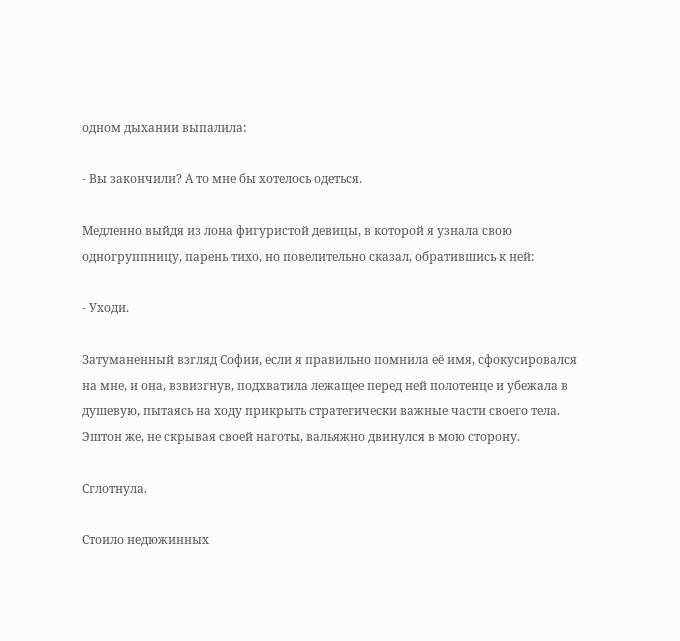одном дыхании выпалила:

- Вы закончили? А то мне бы хотелось одеться.

Медленно выйдя из лона фигуристой девицы, в которой я узнала свою одногруппницу, парень тихо, но повелительно сказал, обратившись к ней:

- Уходи.

Затуманенный взгляд Софии, если я правильно помнила её имя, сфокусировался на мне, и она, взвизгнув, подхватила лежащее перед ней полотенце и убежала в душевую, пытаясь на ходу прикрыть стратегически важные части своего тела. Эштон же, не скрывая своей наготы, вальяжно двинулся в мою сторону.

Сглотнула.

Стоило недюжинных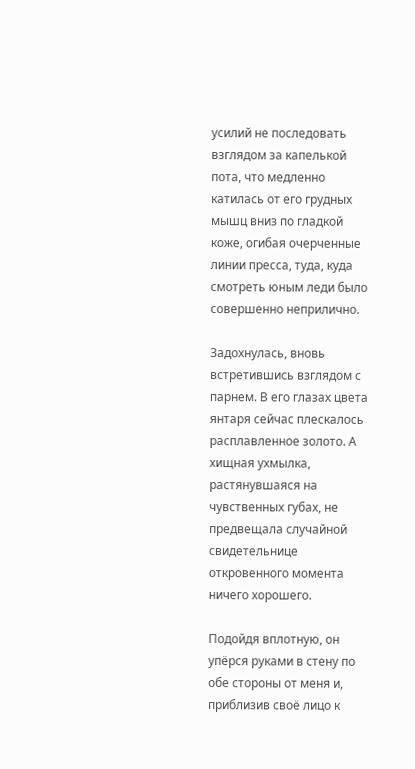усилий не последовать взглядом за капелькой пота, что медленно катилась от его грудных мышц вниз по гладкой коже, огибая очерченные линии пресса, туда, куда смотреть юным леди было совершенно неприлично.

Задохнулась, вновь встретившись взглядом с парнем. В его глазах цвета янтаря сейчас плескалось расплавленное золото. А хищная ухмылка, растянувшаяся на чувственных губах, не предвещала случайной свидетельнице откровенного момента ничего хорошего.

Подойдя вплотную, он упёрся руками в стену по обе стороны от меня и, приблизив своё лицо к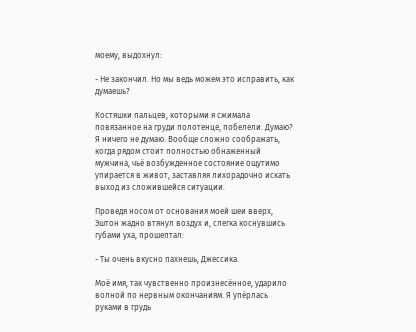моему, выдохнул:

- Не закончил. Но мы ведь можем это исправить, как думаешь?

Костяшки пальцев, которыми я сжимала повязанное на груди полотенце, побелели. Думаю? Я ничего не думаю. Вообще сложно соображать, когда рядом стоит полностью обнаженный мужчина, чьё возбужденное состояние ощутимо упирается в живот, заставляя лихорадочно искать выход из сложившейся ситуации.

Проведя носом от основания моей шеи вверх, Эштон жадно втянул воздух и, слегка коснувшись губами уха, прошептал:

- Ты очень вкусно пахнешь, Джессика.

Моё имя, так чувственно произнесённое, ударило волной по нервным окончаниям. Я упёрлась руками в грудь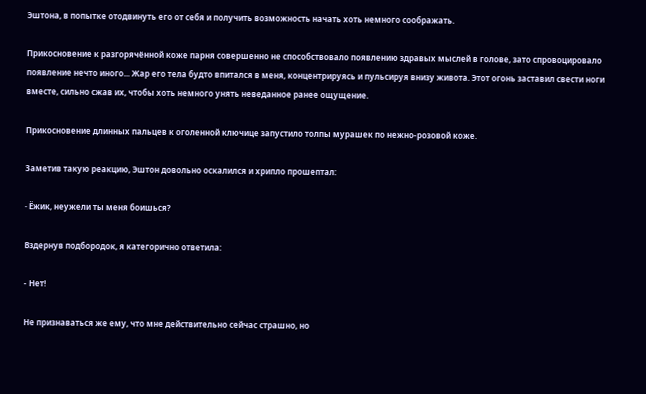Эштона, в попытке отодвинуть его от себя и получить возможность начать хоть немного соображать.

Прикосновение к разгорячённой коже парня совершенно не способствовало появлению здравых мыслей в голове, зато спровоцировало появление нечто иного... Жар его тела будто впитался в меня, концентрируясь и пульсируя внизу живота. Этот огонь заставил свести ноги вместе, сильно сжав их, чтобы хоть немного унять неведанное ранее ощущение.

Прикосновение длинных пальцев к оголенной ключице запустило толпы мурашек по нежно-розовой коже.

Заметив такую реакцию, Эштон довольно оскалился и хрипло прошептал:

- Ëжик, неужели ты меня боишься?

Вздернув подбородок, я категорично ответила:

- Нет!

Не признаваться же ему, что мне действительно сейчас страшно, но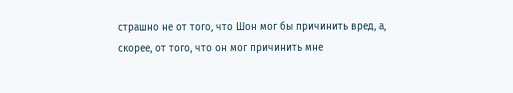страшно не от того, что Шон мог бы причинить вред, а, скорее, от того, что он мог причинить мне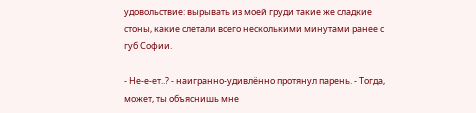удовольствие: вырывать из моей груди такие же сладкие стоны, какие слетали всего несколькими минутами ранее с губ Софии.

- Не-е-ет..? - наигранно-удивлённо протянул парень. - Тогда, может, ты объяснишь мне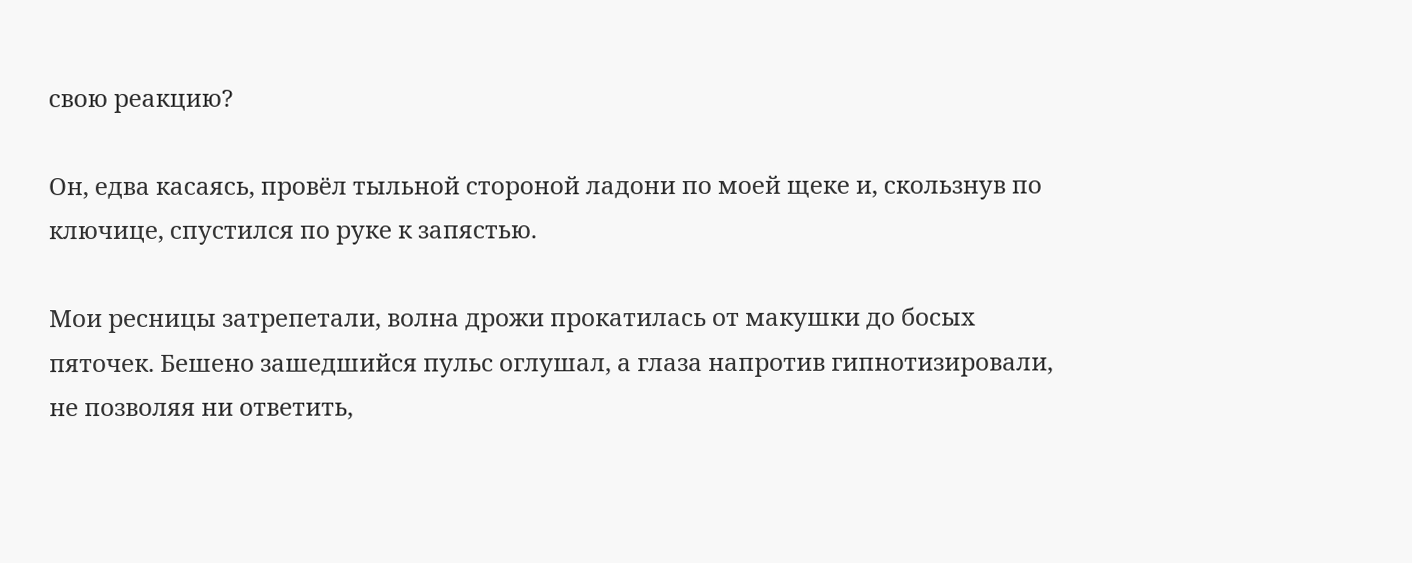свою реакцию?

Он, едва касаясь, провёл тыльной стороной ладони по моей щеке и, скользнув по ключице, спустился по руке к запястью.

Мои ресницы затрепетали, волна дрожи прокатилась от макушки до босых пяточек. Бешено зашедшийся пульс оглушал, а глаза напротив гипнотизировали, не позволяя ни ответить,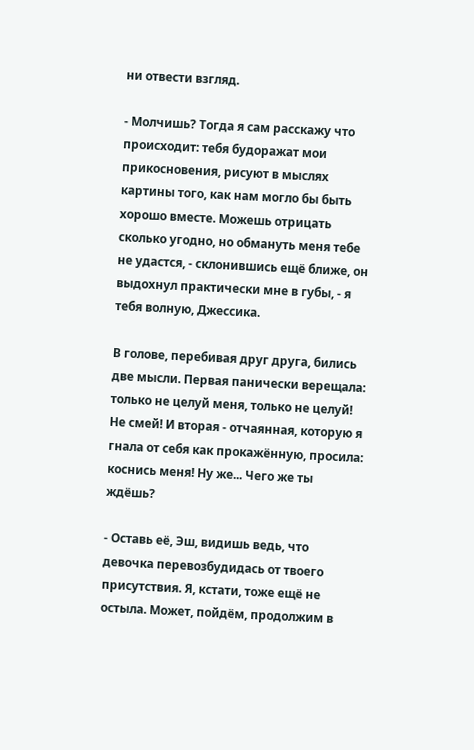ни отвести взгляд.

- Молчишь? Тогда я сам расскажу что происходит: тебя будоражат мои прикосновения, рисуют в мыслях картины того, как нам могло бы быть хорошо вместе. Можешь отрицать сколько угодно, но обмануть меня тебе не удастся, - склонившись ещё ближе, он выдохнул практически мне в губы, - я тебя волную, Джессика.

В голове, перебивая друг друга, бились две мысли. Первая панически верещала: только не целуй меня, только не целуй! Не смей! И вторая - отчаянная, которую я гнала от себя как прокажëнную, просила: коснись меня! Ну же... Чего же ты ждёшь?

- Оставь её, Эш, видишь ведь, что девочка перевозбудидась от твоего присутствия. Я, кстати, тоже ещё не остыла. Может, пойдём, продолжим в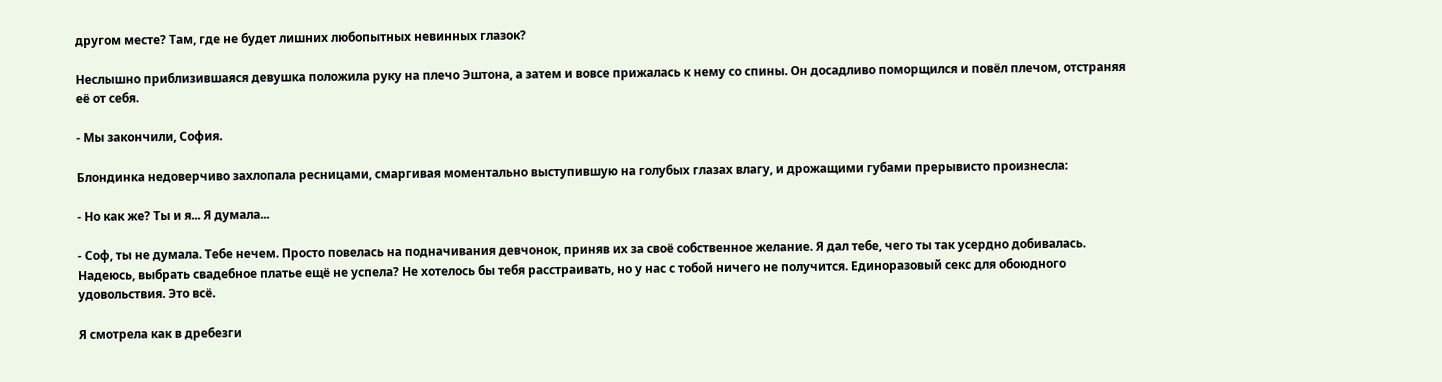другом месте? Там, где не будет лишних любопытных невинных глазок?

Неслышно приблизившаяся девушка положила руку на плечо Эштона, а затем и вовсе прижалась к нему со спины. Он досадливо поморщился и повёл плечом, отстраняя её от себя.

- Мы закончили, София.

Блондинка недоверчиво захлопала ресницами, смаргивая моментально выступившую на голубых глазах влагу, и дрожащими губами прерывисто произнесла:

- Но как же? Ты и я... Я думала...

- Соф, ты не думала. Тебе нечем. Просто повелась на подначивания девчонок, приняв их за своё собственное желание. Я дал тебе, чего ты так усердно добивалась. Надеюсь, выбрать свадебное платье ещё не успела? Не хотелось бы тебя расстраивать, но у нас с тобой ничего не получится. Единоразовый секс для обоюдного удовольствия. Это всё.

Я смотрела как в дребезги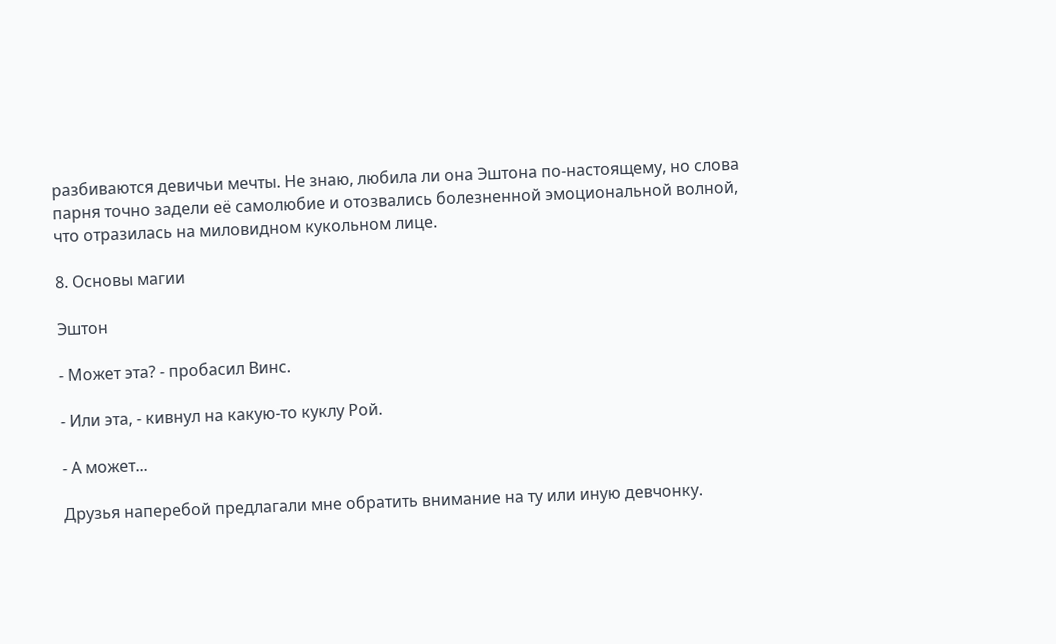разбиваются девичьи мечты. Не знаю, любила ли она Эштона по-настоящему, но слова парня точно задели её самолюбие и отозвались болезненной эмоциональной волной, что отразилась на миловидном кукольном лице.

8. Основы магии

Эштон

- Может эта? - пробасил Винс.

- Или эта, - кивнул на какую-то куклу Рой.

- А может...

Друзья наперебой предлагали мне обратить внимание на ту или иную девчонку.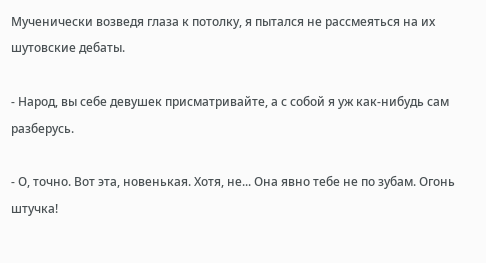Мученически возведя глаза к потолку, я пытался не рассмеяться на их шутовские дебаты.

- Народ, вы себе девушек присматривайте, а с собой я уж как-нибудь сам разберусь.

- О, точно. Вот эта, новенькая. Хотя, не... Она явно тебе не по зубам. Огонь штучка!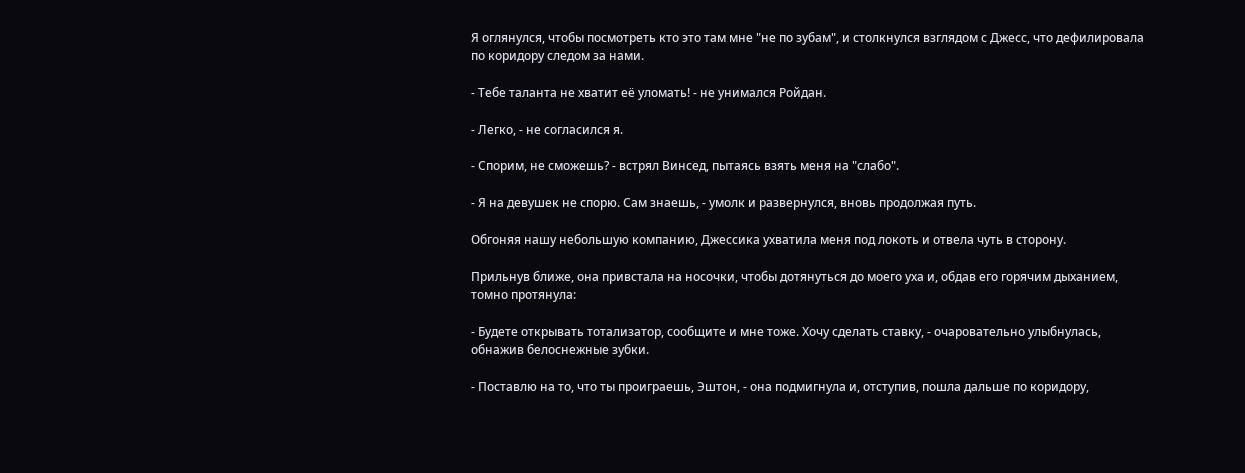Я оглянулся, чтобы посмотреть кто это там мне "не по зубам", и столкнулся взглядом с Джесс, что дефилировала по коридору следом за нами.

- Тебе таланта не хватит её уломать! - не унимался Ройдан.

- Легко, - не согласился я.

- Спорим, не сможешь? - встрял Винсед, пытаясь взять меня на "слабо".

- Я на девушек не спорю. Сам знаешь, - умолк и развернулся, вновь продолжая путь.

Обгоняя нашу небольшую компанию, Джессика ухватила меня под локоть и отвела чуть в сторону.

Прильнув ближе, она привстала на носочки, чтобы дотянуться до моего уха и, обдав его горячим дыханием, томно протянула:

- Будете открывать тотализатор, сообщите и мне тоже. Хочу сделать ставку, - очаровательно улыбнулась, обнажив белоснежные зубки.

- Поставлю на то, что ты проиграешь, Эштон, - она подмигнула и, отступив, пошла дальше по коридору,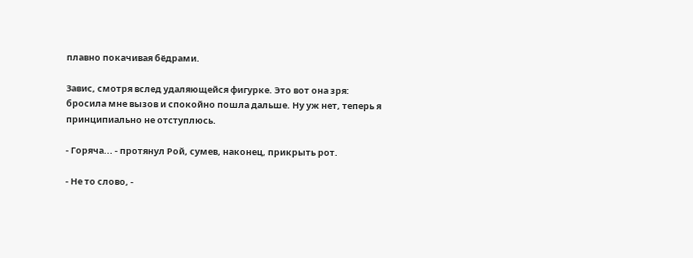плавно покачивая бёдрами.

Завис, смотря вслед удаляющейся фигурке. Это вот она зря: бросила мне вызов и спокойно пошла дальше. Ну уж нет, теперь я принципиально не отступлюсь.

- Горяча... - протянул Рой, сумев, наконец, прикрыть рот.

- Не то слово, -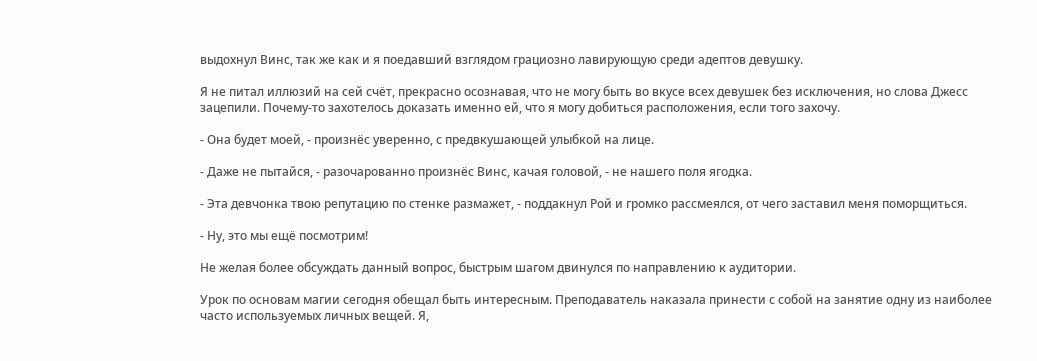выдохнул Винс, так же как и я поедавший взглядом грациозно лавирующую среди адептов девушку.

Я не питал иллюзий на сей счёт, прекрасно осознавая, что не могу быть во вкусе всех девушек без исключения, но слова Джесс зацепили. Почему-то захотелось доказать именно ей, что я могу добиться расположения, если того захочу.

- Она будет моей, - произнёс уверенно, с предвкушающей улыбкой на лице.

- Даже не пытайся, - разочарованно произнёс Винс, качая головой, - не нашего поля ягодка.

- Эта девчонка твою репутацию по стенке размажет, - поддакнул Рой и громко рассмеялся, от чего заставил меня поморщиться.

- Ну, это мы ещё посмотрим!

Не желая более обсуждать данный вопрос, быстрым шагом двинулся по направлению к аудитории.

Урок по основам магии сегодня обещал быть интересным. Преподаватель наказала принести с собой на занятие одну из наиболее часто используемых личных вещей. Я,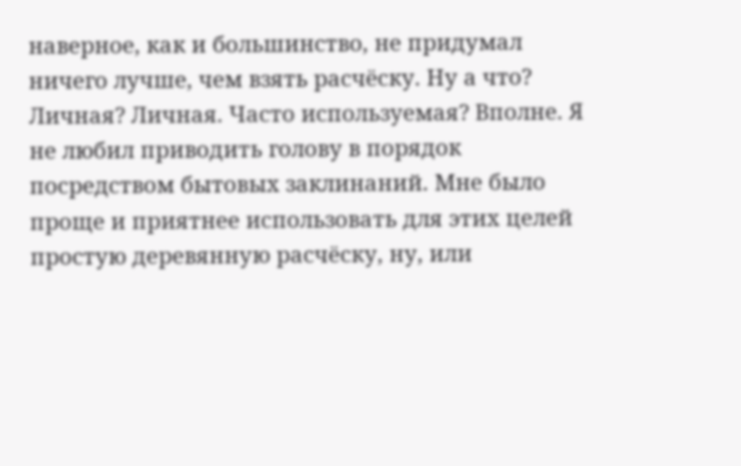наверное, как и большинство, не придумал ничего лучше, чем взять расчёску. Ну а что? Личная? Личная. Часто используемая? Вполне. Я не любил приводить голову в порядок посредством бытовых заклинаний. Мне было проще и приятнее использовать для этих целей простую деревянную расчёску, ну, или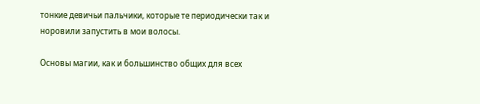тонкие девичьи пальчики, которые те периодически так и норовили запустить в мои волосы.

Основы магии, как и большинство общих для всех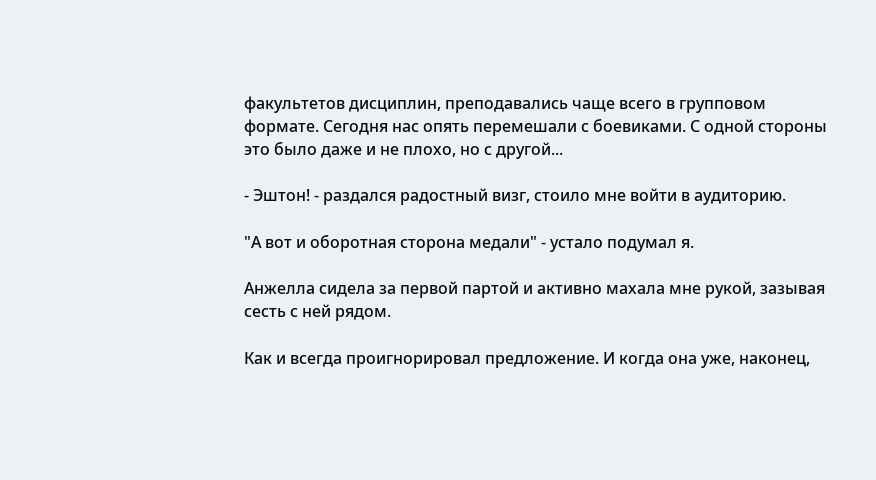факультетов дисциплин, преподавались чаще всего в групповом формате. Сегодня нас опять перемешали с боевиками. С одной стороны это было даже и не плохо, но с другой...

- Эштон! - раздался радостный визг, стоило мне войти в аудиторию.

"А вот и оборотная сторона медали" - устало подумал я.

Анжелла сидела за первой партой и активно махала мне рукой, зазывая сесть с ней рядом.

Как и всегда проигнорировал предложение. И когда она уже, наконец,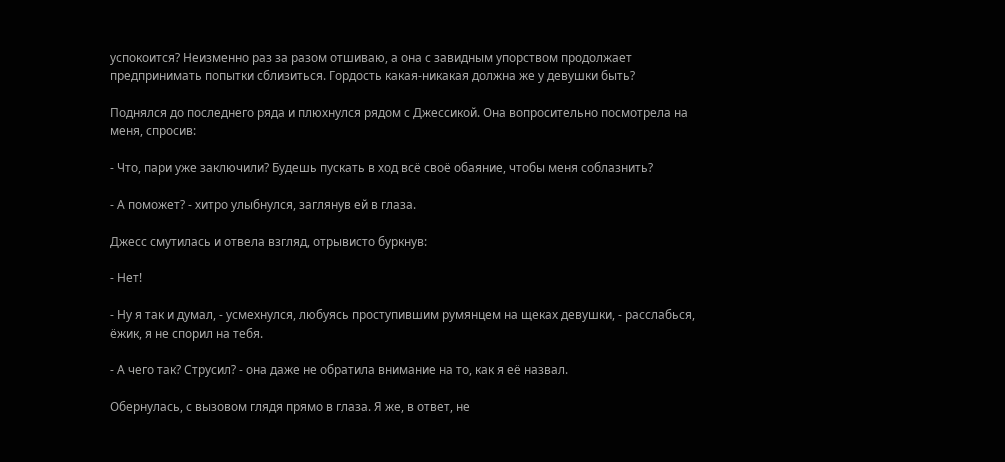успокоится? Неизменно раз за разом отшиваю, а она с завидным упорством продолжает предпринимать попытки сблизиться. Гордость какая-никакая должна же у девушки быть?

Поднялся до последнего ряда и плюхнулся рядом с Джессикой. Она вопросительно посмотрела на меня, спросив:

- Что, пари уже заключили? Будешь пускать в ход всё своё обаяние, чтобы меня соблазнить?

- А поможет? - хитро улыбнулся, заглянув ей в глаза.

Джесс смутилась и отвела взгляд, отрывисто буркнув:

- Нет!

- Ну я так и думал, - усмехнулся, любуясь проступившим румянцем на щеках девушки, - расслабься, ëжик, я не спорил на тебя.

- А чего так? Струсил? - она даже не обратила внимание на то, как я её назвал.

Обернулась, с вызовом глядя прямо в глаза. Я же, в ответ, не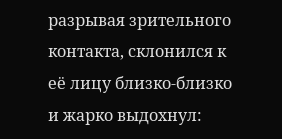разрывая зрительного контакта, склонился к её лицу близко-близко и жарко выдохнул: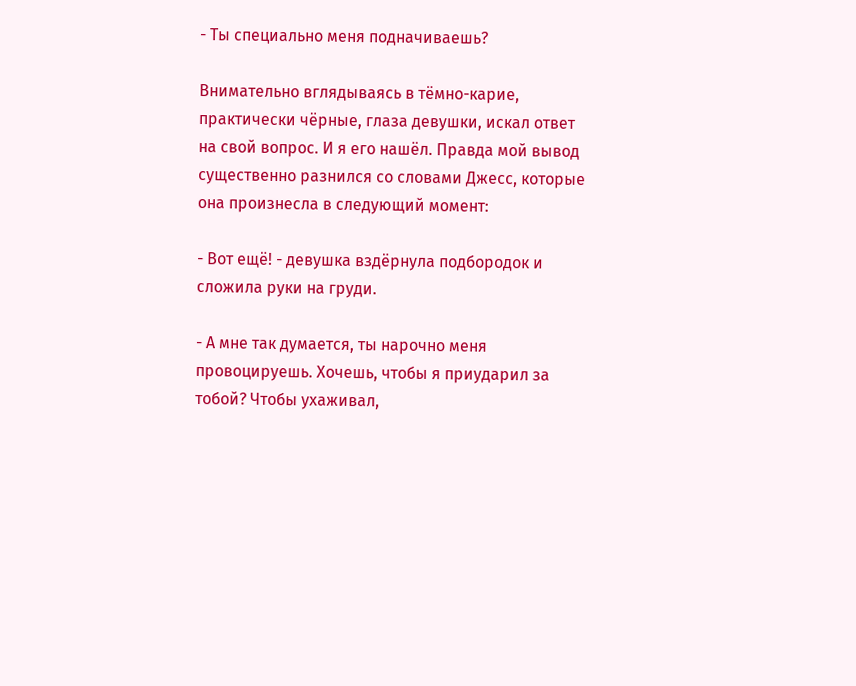- Ты специально меня подначиваешь?

Внимательно вглядываясь в тёмно-карие, практически чёрные, глаза девушки, искал ответ на свой вопрос. И я его нашёл. Правда мой вывод существенно разнился со словами Джесс, которые она произнесла в следующий момент:

- Вот ещё! - девушка вздëрнула подбородок и сложила руки на груди.

- А мне так думается, ты нарочно меня провоцируешь. Хочешь, чтобы я приударил за тобой? Чтобы ухаживал,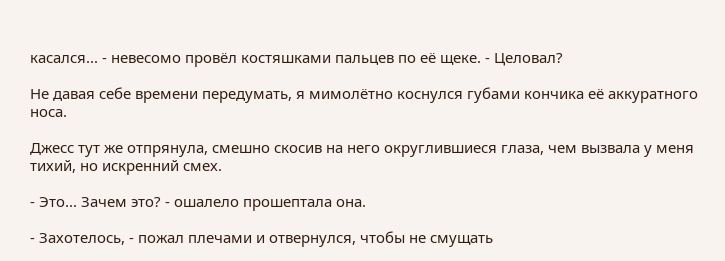касался... - невесомо провёл костяшками пальцев по её щеке. - Целовал?

Не давая себе времени передумать, я мимолётно коснулся губами кончика её аккуратного носа.

Джесс тут же отпрянула, смешно скосив на него округлившиеся глаза, чем вызвала у меня тихий, но искренний смех.

- Это... Зачем это? - ошалело прошептала она.

- Захотелось, - пожал плечами и отвернулся, чтобы не смущать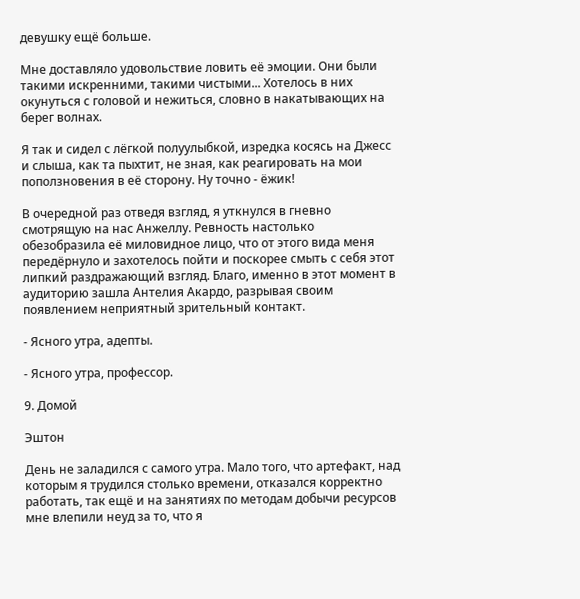девушку ещё больше.

Мне доставляло удовольствие ловить её эмоции. Они были такими искренними, такими чистыми... Хотелось в них окунуться с головой и нежиться, словно в накатывающих на берег волнах.

Я так и сидел с лёгкой полуулыбкой, изредка косясь на Джесс и слыша, как та пыхтит, не зная, как реагировать на мои поползновения в её сторону. Ну точно - ëжик!

В очередной раз отведя взгляд, я уткнулся в гневно смотрящую на нас Анжеллу. Ревность настолько обезобразила её миловидное лицо, что от этого вида меня передёрнуло и захотелось пойти и поскорее смыть с себя этот липкий раздражающий взгляд. Благо, именно в этот момент в аудиторию зашла Антелия Акардо, разрывая своим появлением неприятный зрительный контакт.

- Ясного утра, адепты.

- Ясного утра, профессор.

9. Домой

Эштон

День не заладился с самого утра. Мало того, что артефакт, над которым я трудился столько времени, отказался корректно работать, так ещё и на занятиях по методам добычи ресурсов мне влепили неуд за то, что я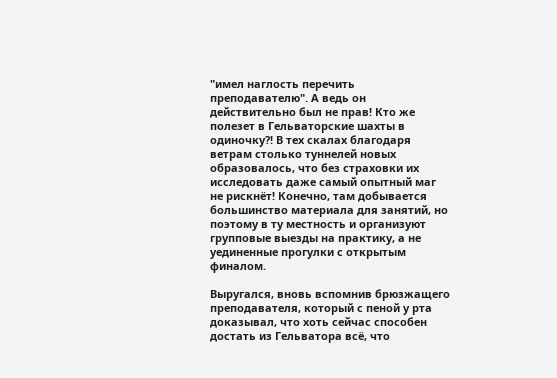"имел наглость перечить преподавателю". А ведь он действительно был не прав! Кто же полезет в Гельваторские шахты в одиночку?! В тех скалах благодаря ветрам столько туннелей новых образовалось, что без страховки их исследовать даже самый опытный маг не рискнёт! Конечно, там добывается большинство материала для занятий, но поэтому в ту местность и организуют групповые выезды на практику, а не уединенные прогулки с открытым финалом.

Выругался, вновь вспомнив брюзжащего преподавателя, который с пеной у рта доказывал, что хоть сейчас способен достать из Гельватора всё, что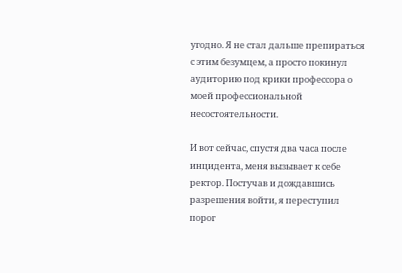угодно. Я не стал дальше препираться с этим безумцем, а просто покинул аудиторию под крики профессора о моей профессиональной несостоятельности.

И вот сейчас, спустя два часа после инцидента, меня вызывает к себе ректор. Постучав и дождавшись разрешения войти, я переступил порог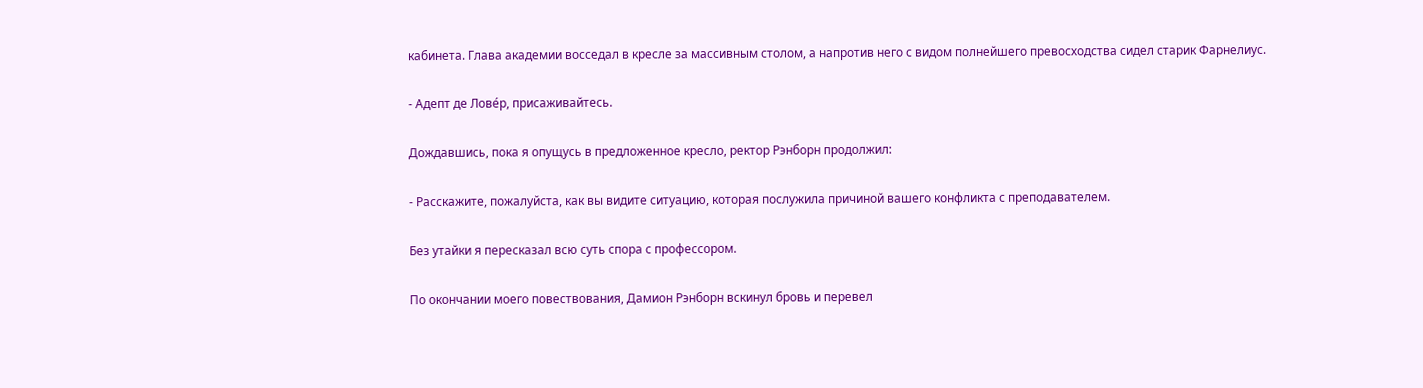кабинета. Глава академии восседал в кресле за массивным столом, а напротив него с видом полнейшего превосходства сидел старик Фарнелиус.

- Адепт де Лове́р, присаживайтесь.

Дождавшись, пока я опущусь в предложенное кресло, ректор Рэнборн продолжил:

- Расскажите, пожалуйста, как вы видите ситуацию, которая послужила причиной вашего конфликта с преподавателем.

Без утайки я пересказал всю суть спора с профессором.

По окончании моего повествования, Дамион Рэнборн вскинул бровь и перевел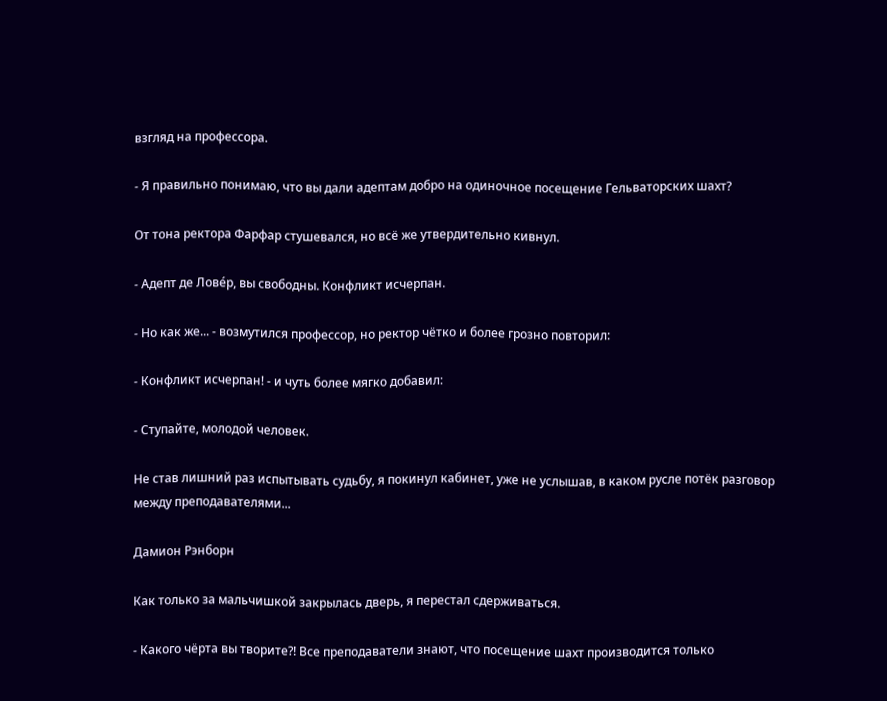взгляд на профессора.

- Я правильно понимаю, что вы дали адептам добро на одиночное посещение Гельваторских шахт?

От тона ректора Фарфар стушевался, но всё же утвердительно кивнул.

- Адепт де Лове́р, вы свободны. Конфликт исчерпан.

- Но как же... - возмутился профессор, но ректор чётко и более грозно повторил:

- Конфликт исчерпан! - и чуть более мягко добавил:

- Ступайте, молодой человек.

Не став лишний раз испытывать судьбу, я покинул кабинет, уже не услышав, в каком русле потёк разговор между преподавателями...

Дамион Рэнборн

Как только за мальчишкой закрылась дверь, я перестал сдерживаться.

- Какого чёрта вы творите?! Все преподаватели знают, что посещение шахт производится только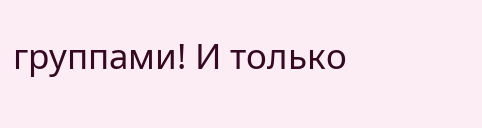группами! И только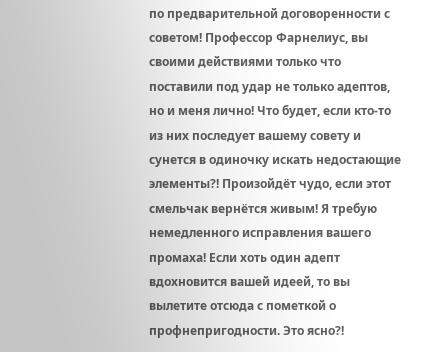по предварительной договоренности с советом! Профессор Фарнелиус, вы своими действиями только что поставили под удар не только адептов, но и меня лично! Что будет, если кто-то из них последует вашему совету и сунется в одиночку искать недостающие элементы?! Произойдёт чудо, если этот смельчак вернётся живым! Я требую немедленного исправления вашего промаха! Если хоть один адепт вдохновится вашей идеей, то вы вылетите отсюда с пометкой о профнепригодности. Это ясно?!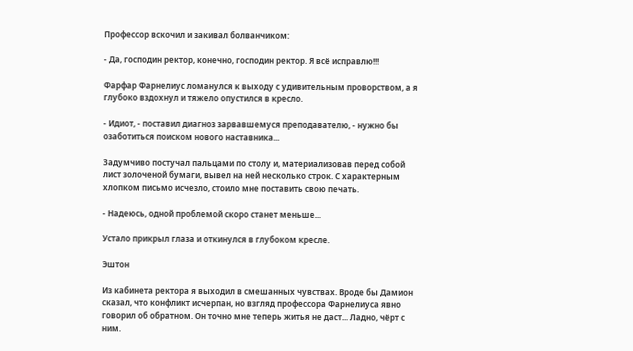Профессор вскочил и закивал болванчиком:

- Да, господин ректор, конечно, господин ректор. Я всё исправлю!!!

Фарфар Фарнелиус ломанулся к выходу с удивительным проворством, а я глубоко вздохнул и тяжело опустился в кресло.

- Идиот, - поставил диагноз зарвавшемуся преподавателю, - нужно бы озаботиться поиском нового наставника...

Задумчиво постучал пальцами по столу и, материализовав перед собой лист золоченой бумаги, вывел на ней несколько строк. С характерным хлопком письмо исчезло, стоило мне поставить свою печать.

- Надеюсь, одной проблемой скоро станет меньше...

Устало прикрыл глаза и откинулся в глубоком кресле.

Эштон

Из кабинета ректора я выходил в смешанных чувствах. Вроде бы Дамион сказал, что конфликт исчерпан, но взгляд профессора Фарнелиуса явно говорил об обратном. Он точно мне теперь житья не даст... Ладно, чёрт с ним.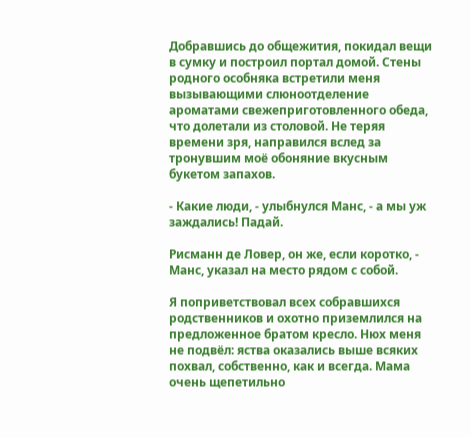Добравшись до общежития, покидал вещи в сумку и построил портал домой. Стены родного особняка встретили меня вызывающими слюноотделение ароматами свежеприготовленного обеда, что долетали из столовой. Не теряя времени зря, направился вслед за тронувшим моё обоняние вкусным букетом запахов.

- Какие люди, - улыбнулся Манс, - а мы уж заждались! Падай.

Рисманн де Ловер, он же, если коротко, - Манс, указал на место рядом с собой.

Я поприветствовал всех собравшихся родственников и охотно приземлился на предложенное братом кресло. Нюх меня не подвёл: яства оказались выше всяких похвал, собственно, как и всегда. Мама очень щепетильно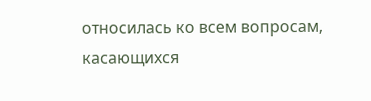относилась ко всем вопросам, касающихся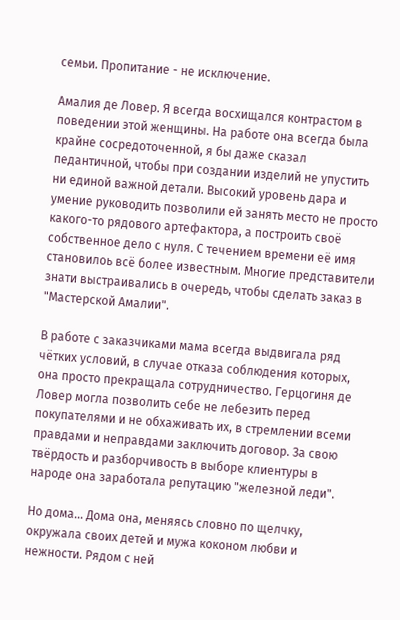семьи. Пропитание - не исключение.

Амалия де Ловер. Я всегда восхищался контрастом в поведении этой женщины. На работе она всегда была крайне сосредоточенной, я бы даже сказал педантичной, чтобы при создании изделий не упустить ни единой важной детали. Высокий уровень дара и умение руководить позволили ей занять место не просто какого-то рядового артефактора, а построить своё собственное дело с нуля. С течением времени её имя становилоь всё более известным. Многие представители знати выстраивались в очередь, чтобы сделать заказ в "Мастерской Амалии".

В работе с заказчиками мама всегда выдвигала ряд чётких условий, в случае отказа соблюдения которых, она просто прекращала сотрудничество. Герцогиня де Ловер могла позволить себе не лебезить перед покупателями и не обхаживать их, в стремлении всеми правдами и неправдами заключить договор. За свою твёрдость и разборчивость в выборе клиентуры в народе она заработала репутацию "железной леди".

Но дома... Дома она, меняясь словно по щелчку, окружала своих детей и мужа коконом любви и нежности. Рядом с ней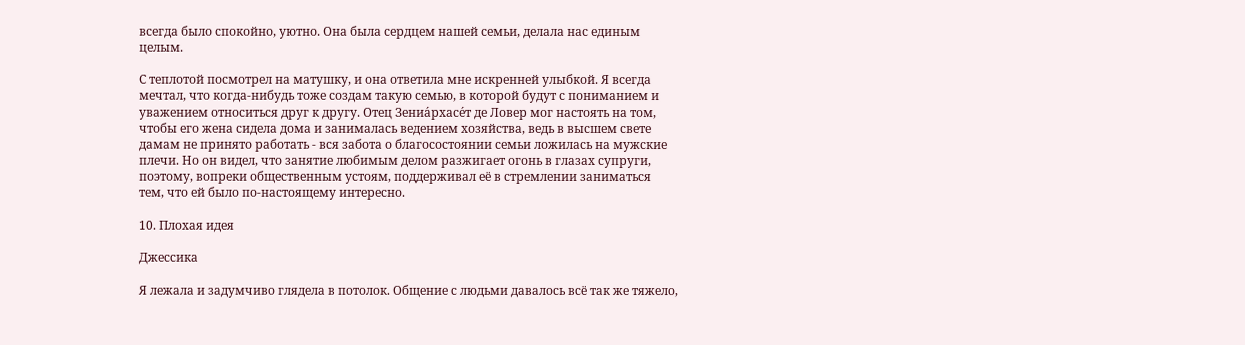всегда было спокойно, уютно. Она была сердцем нашей семьи, делала нас единым целым.

С теплотой посмотрел на матушку, и она ответила мне искренней улыбкой. Я всегда мечтал, что когда-нибудь тоже создам такую семью, в которой будут с пониманием и уважением относиться друг к другу. Отец Зениа́рхасе́т де Ловер мог настоять на том, чтобы его жена сидела дома и занималась ведением хозяйства, ведь в высшем свете дамам не принято работать - вся забота о благосостоянии семьи ложилась на мужские плечи. Но он видел, что занятие любимым делом разжигает огонь в глазах супруги, поэтому, вопреки общественным устоям, поддерживал её в стремлении заниматься тем, что ей было по-настоящему интересно.

10. Плохая идея

Джессика

Я лежала и задумчиво глядела в потолок. Общение с людьми давалось всё так же тяжело,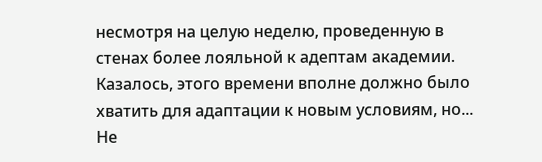несмотря на целую неделю, проведенную в стенах более лояльной к адептам академии. Казалось, этого времени вполне должно было хватить для адаптации к новым условиям, но... Не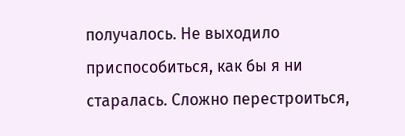получалось. Не выходило приспособиться, как бы я ни старалась. Сложно перестроиться,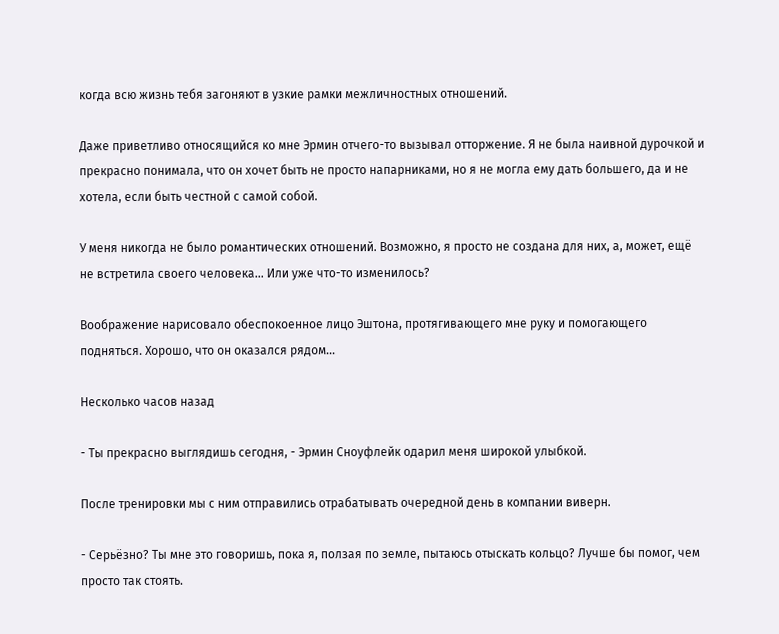когда всю жизнь тебя загоняют в узкие рамки межличностных отношений.

Даже приветливо относящийся ко мне Эрмин отчего-то вызывал отторжение. Я не была наивной дурочкой и прекрасно понимала, что он хочет быть не просто напарниками, но я не могла ему дать большего, да и не хотела, если быть честной с самой собой.

У меня никогда не было романтических отношений. Возможно, я просто не создана для них, а, может, ещё не встретила своего человека... Или уже что-то изменилось?

Воображение нарисовало обеспокоенное лицо Эштона, протягивающего мне руку и помогающего подняться. Хорошо, что он оказался рядом...

Несколько часов назад

- Ты прекрасно выглядишь сегодня, - Эрмин Сноуфлейк одарил меня широкой улыбкой.

После тренировки мы с ним отправились отрабатывать очередной день в компании виверн.

- Серьёзно? Ты мне это говоришь, пока я, ползая по земле, пытаюсь отыскать кольцо? Лучше бы помог, чем просто так стоять.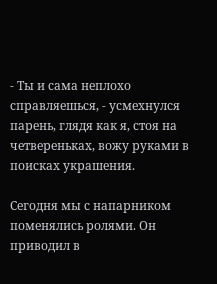- Ты и сама неплохо справляешься, - усмехнулся парень, глядя как я, стоя на четвереньках, вожу руками в поисках украшения.

Сегодня мы с напарником поменялись ролями. Он приводил в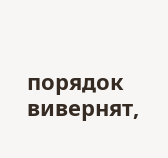порядок вивернят,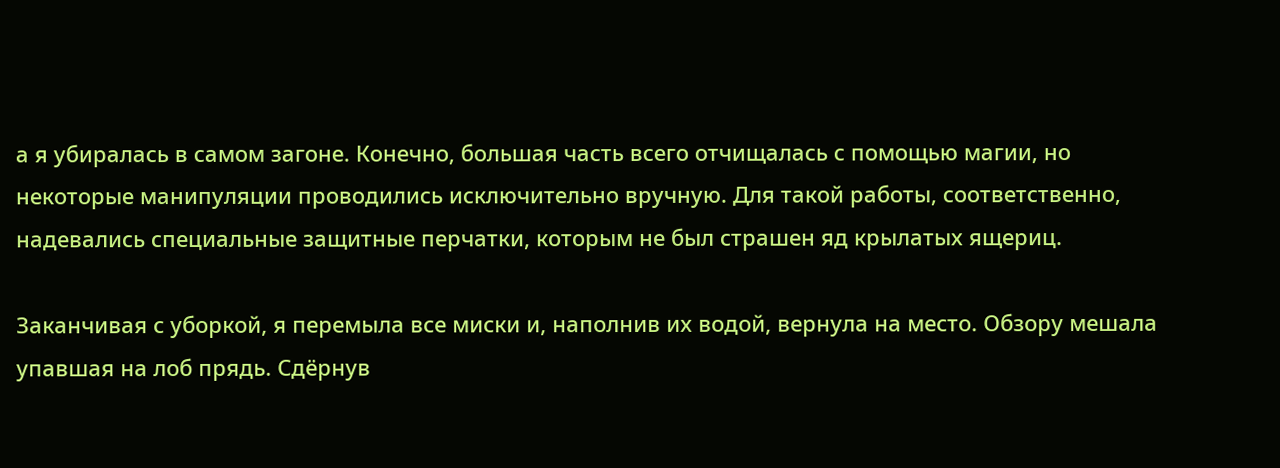а я убиралась в самом загоне. Конечно, большая часть всего отчищалась с помощью магии, но некоторые манипуляции проводились исключительно вручную. Для такой работы, соответственно, надевались специальные защитные перчатки, которым не был страшен яд крылатых ящериц.

Заканчивая с уборкой, я перемыла все миски и, наполнив их водой, вернула на место. Обзору мешала упавшая на лоб прядь. Сдёрнув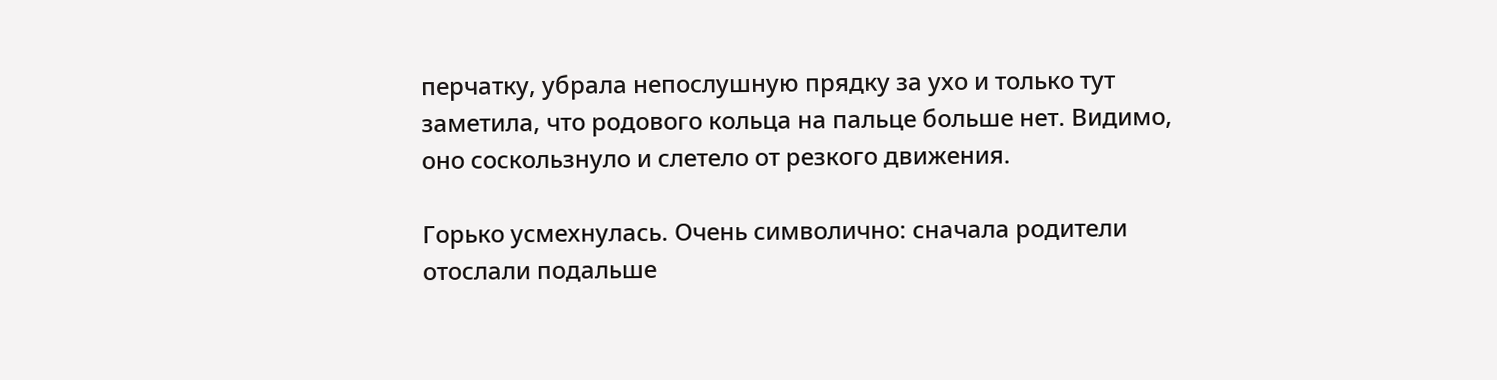перчатку, убрала непослушную прядку за ухо и только тут заметила, что родового кольца на пальце больше нет. Видимо, оно соскользнуло и слетело от резкого движения.

Горько усмехнулась. Очень символично: сначала родители отослали подальше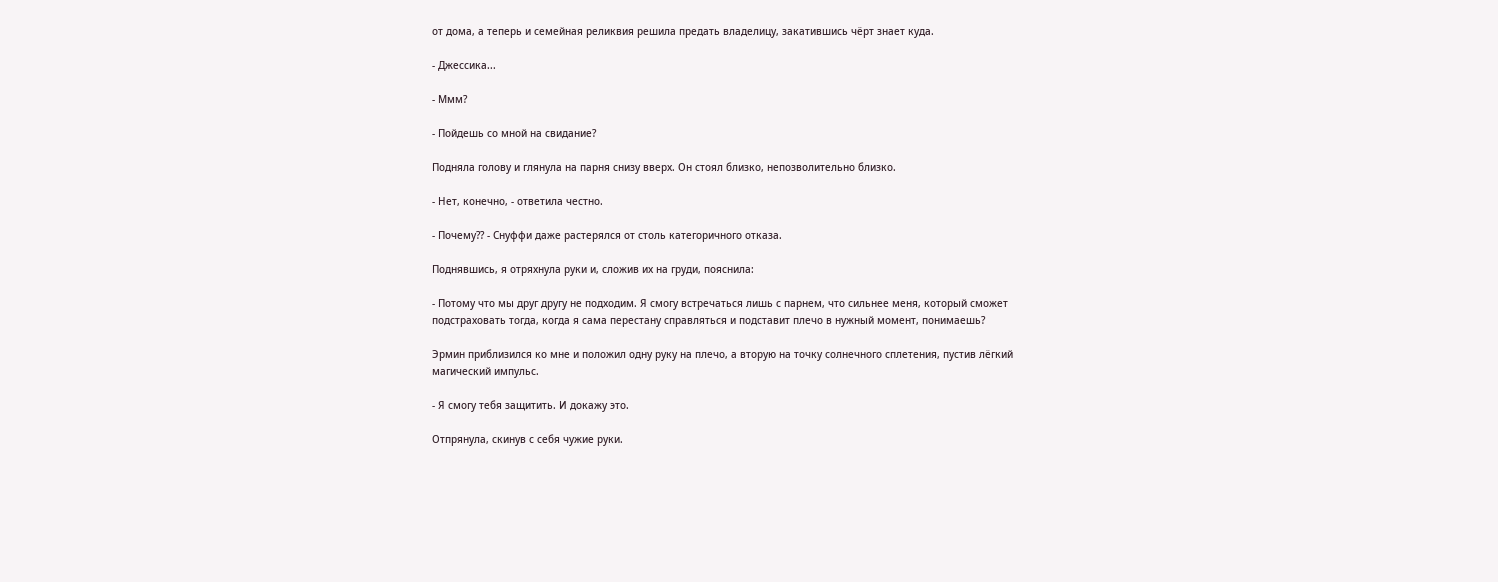от дома, а теперь и семейная реликвия решила предать владелицу, закатившись чёрт знает куда.

- Джессика...

- Ммм?

- Пойдешь со мной на свидание?

Подняла голову и глянула на парня снизу вверх. Он стоял близко, непозволительно близко.

- Нет, конечно, - ответила честно.

- Почему?? - Снуффи даже растерялся от столь категоричного отказа.

Поднявшись, я отряхнула руки и, сложив их на груди, пояснила:

- Потому что мы друг другу не подходим. Я смогу встречаться лишь с парнем, что сильнее меня, который сможет подстраховать тогда, когда я сама перестану справляться и подставит плечо в нужный момент, понимаешь?

Эрмин приблизился ко мне и положил одну руку на плечо, а вторую на точку солнечного сплетения, пустив лёгкий магический импульс.

- Я смогу тебя защитить. И докажу это.

Отпрянула, скинув с себя чужие руки.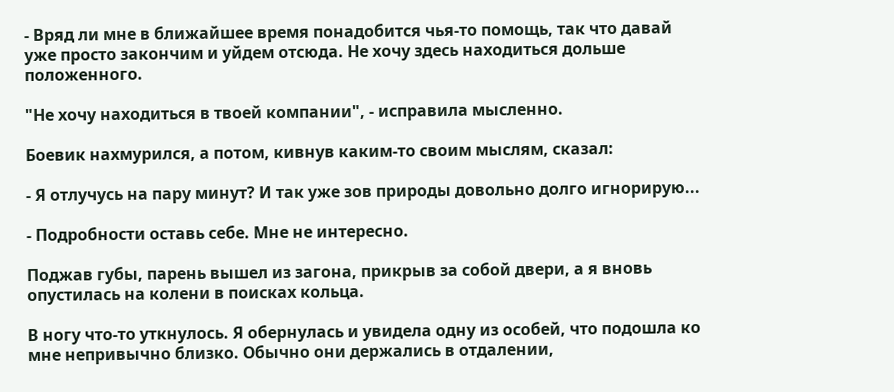- Вряд ли мне в ближайшее время понадобится чья-то помощь, так что давай уже просто закончим и уйдем отсюда. Не хочу здесь находиться дольше положенного.

"Не хочу находиться в твоей компании", - исправила мысленно.

Боевик нахмурился, а потом, кивнув каким-то своим мыслям, сказал:

- Я отлучусь на пару минут? И так уже зов природы довольно долго игнорирую...

- Подробности оставь себе. Мне не интересно.

Поджав губы, парень вышел из загона, прикрыв за собой двери, а я вновь опустилась на колени в поисках кольца.

В ногу что-то уткнулось. Я обернулась и увидела одну из особей, что подошла ко мне непривычно близко. Обычно они держались в отдалении,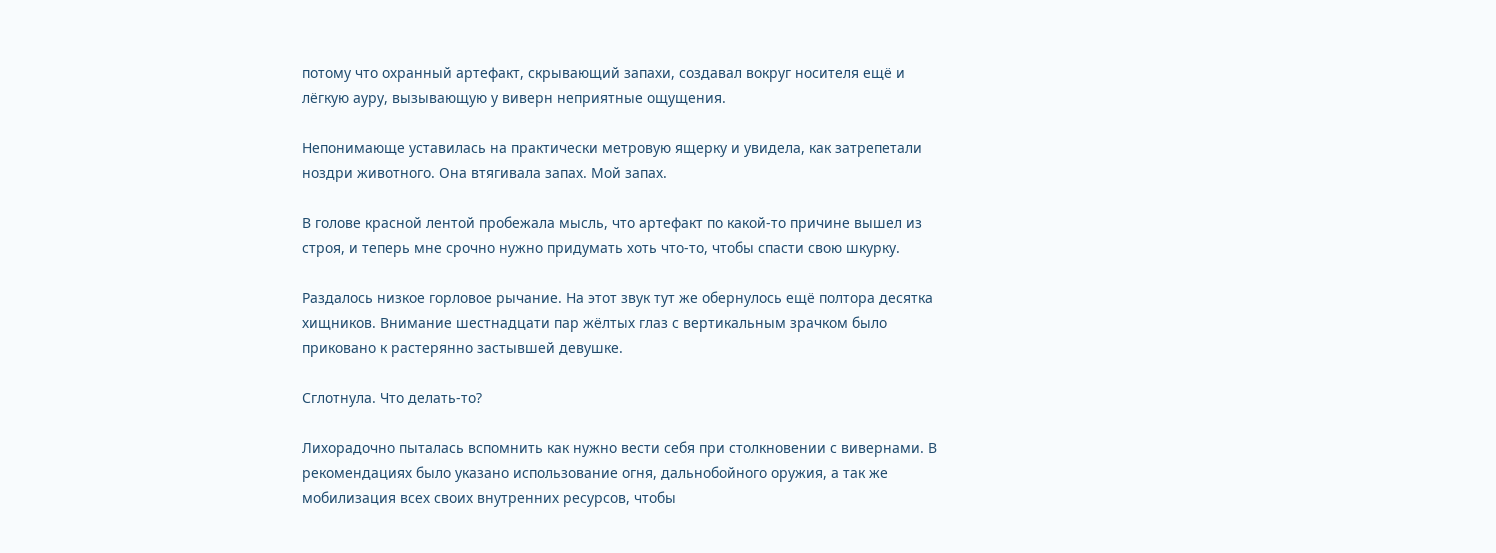потому что охранный артефакт, скрывающий запахи, создавал вокруг носителя ещё и лёгкую ауру, вызывающую у виверн неприятные ощущения.

Непонимающе уставилась на практически метровую ящерку и увидела, как затрепетали ноздри животного. Она втягивала запах. Мой запах.

В голове красной лентой пробежала мысль, что артефакт по какой-то причине вышел из строя, и теперь мне срочно нужно придумать хоть что-то, чтобы спасти свою шкурку.

Раздалось низкое горловое рычание. На этот звук тут же обернулось ещё полтора десятка хищников. Внимание шестнадцати пар жёлтых глаз с вертикальным зрачком было приковано к растерянно застывшей девушке.

Сглотнула. Что делать-то?

Лихорадочно пыталась вспомнить как нужно вести себя при столкновении с вивернами. В рекомендациях было указано использование огня, дальнобойного оружия, а так же мобилизация всех своих внутренних ресурсов, чтобы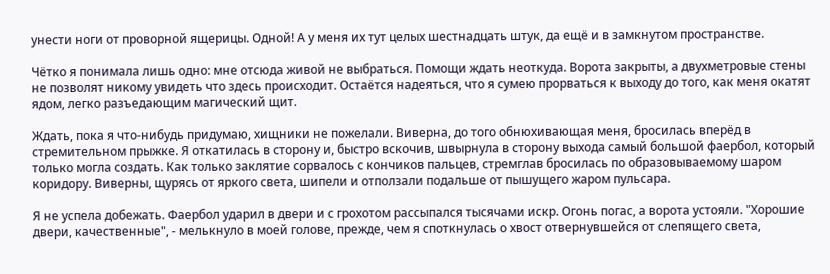унести ноги от проворной ящерицы. Одной! А у меня их тут целых шестнадцать штук, да ещё и в замкнутом пространстве.

Чётко я понимала лишь одно: мне отсюда живой не выбраться. Помощи ждать неоткуда. Ворота закрыты, а двухметровые стены не позволят никому увидеть что здесь происходит. Остаётся надеяться, что я сумею прорваться к выходу до того, как меня окатят ядом, легко разъедающим магический щит.

Ждать, пока я что-нибудь придумаю, хищники не пожелали. Виверна, до того обнюхивающая меня, бросилась вперёд в стремительном прыжке. Я откатилась в сторону и, быстро вскочив, швырнула в сторону выхода самый большой фаербол, который только могла создать. Как только заклятие сорвалось с кончиков пальцев, стремглав бросилась по образовываемому шаром коридору. Виверны, щурясь от яркого света, шипели и отползали подальше от пышущего жаром пульсара.

Я не успела добежать. Фаербол ударил в двери и с грохотом рассыпался тысячами искр. Огонь погас, а ворота устояли. "Хорошие двери, качественные", - мелькнуло в моей голове, прежде, чем я споткнулась о хвост отвернувшейся от слепящего света,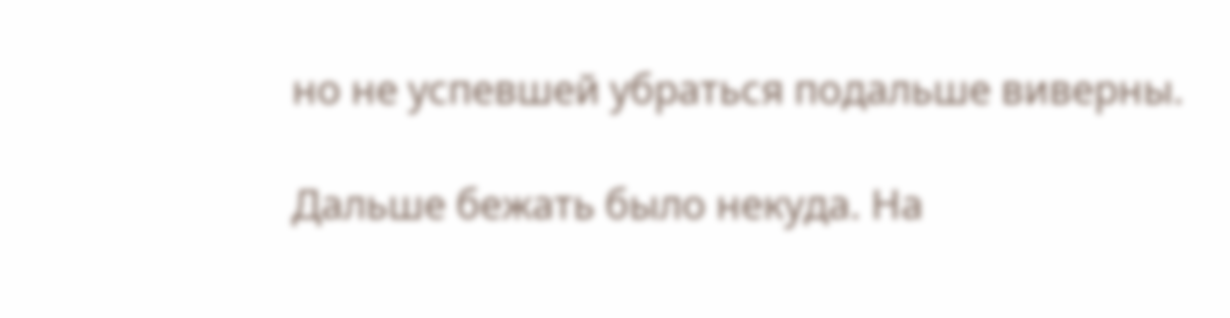но не успевшей убраться подальше виверны.

Дальше бежать было некуда. На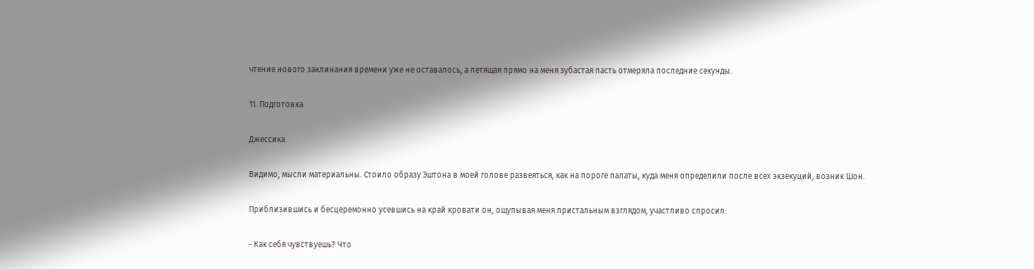чтение нового заклинания времени уже не оставалось, а летящая прямо на меня зубастая пасть отмеряла последние секунды.

11. Подготовка

Джессика

Видимо, мысли материальны. Стоило образу Эштона в моей голове развеяться, как на пороге палаты, куда меня определили после всех экзекуций, возник Шон.

Приблизившись и бесцеремонно усевшись на край кровати он, ощупывая меня пристальным взглядом, участливо спросил:

- Как себя чувствуешь? Что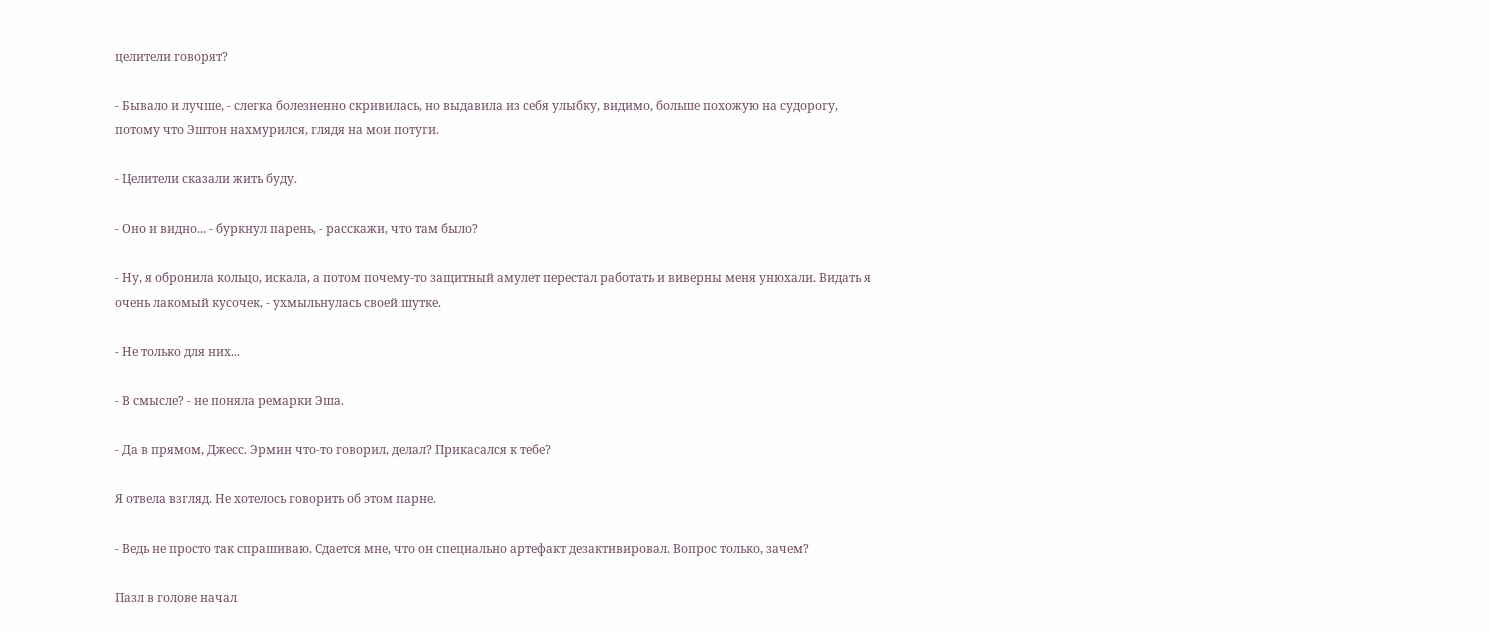целители говорят?

- Бывало и лучше, - слегка болезненно скривилась, но выдавила из себя улыбку, видимо, больше похожую на судорогу, потому что Эштон нахмурился, глядя на мои потуги.

- Целители сказали жить буду.

- Оно и видно... - буркнул парень, - расскажи, что там было?

- Ну, я обронила кольцо, искала, а потом почему-то защитный амулет перестал работать и виверны меня унюхали. Видать я очень лакомый кусочек, - ухмыльнулась своей шутке.

- Не только для них...

- В смысле? - не поняла ремарки Эша.

- Да в прямом, Джесс. Эрмин что-то говорил, делал? Прикасался к тебе?

Я отвела взгляд. Не хотелось говорить об этом парне.

- Ведь не просто так спрашиваю. Сдается мне, что он специально артефакт дезактивировал. Вопрос только, зачем?

Пазл в голове начал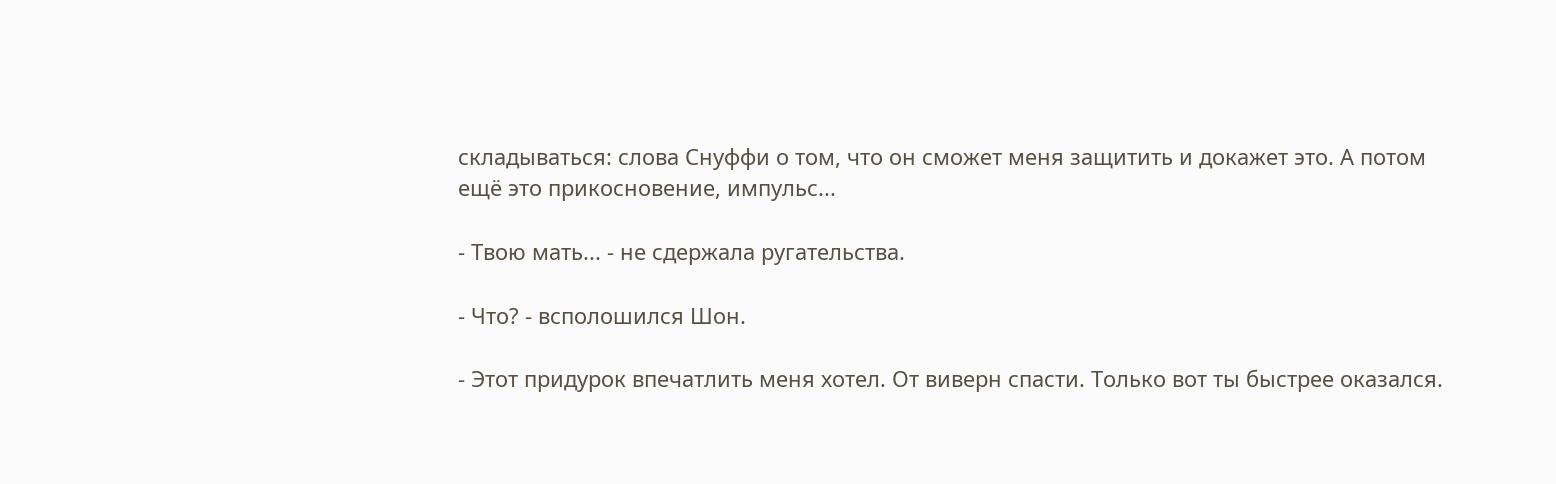складываться: слова Снуффи о том, что он сможет меня защитить и докажет это. А потом ещё это прикосновение, импульс...

- Твою мать... - не сдержала ругательства.

- Что? - всполошился Шон.

- Этот придурок впечатлить меня хотел. От виверн спасти. Только вот ты быстрее оказался.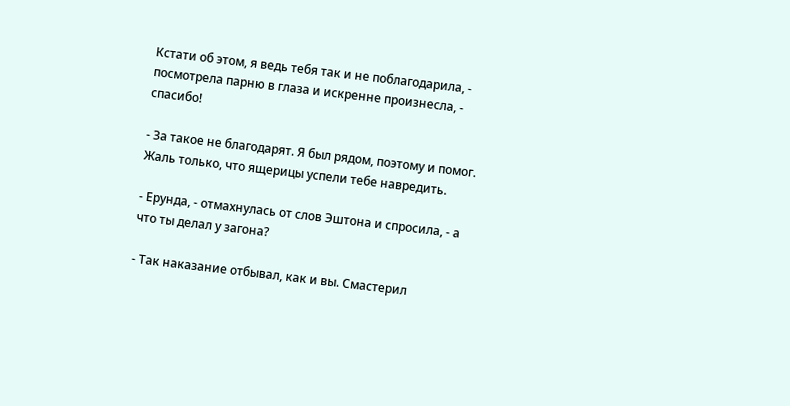Кстати об этом, я ведь тебя так и не поблагодарила, - посмотрела парню в глаза и искренне произнесла, - спасибо!

- За такое не благодарят. Я был рядом, поэтому и помог. Жаль только, что ящерицы успели тебе навредить.

- Ерунда, - отмахнулась от слов Эштона и спросила, - а что ты делал у загона?

- Так наказание отбывал, как и вы. Смастерил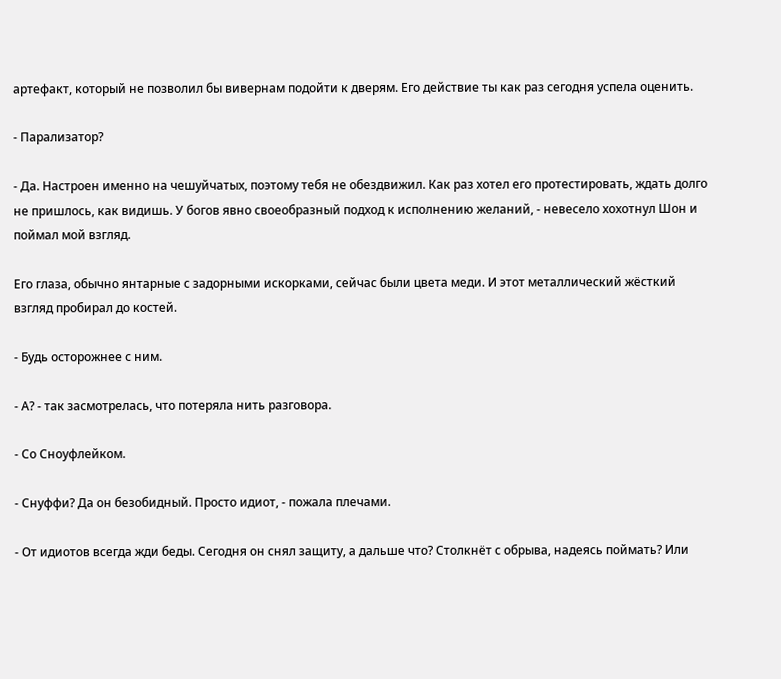артефакт, который не позволил бы вивернам подойти к дверям. Его действие ты как раз сегодня успела оценить.

- Парализатор?

- Да. Настроен именно на чешуйчатых, поэтому тебя не обездвижил. Как раз хотел его протестировать, ждать долго не пришлось, как видишь. У богов явно своеобразный подход к исполнению желаний, - невесело хохотнул Шон и поймал мой взгляд.

Его глаза, обычно янтарные с задорными искорками, сейчас были цвета меди. И этот металлический жёсткий взгляд пробирал до костей.

- Будь осторожнее с ним.

- А? - так засмотрелась, что потеряла нить разговора.

- Со Сноуфлейком.

- Снуффи? Да он безобидный. Просто идиот, - пожала плечами.

- От идиотов всегда жди беды. Сегодня он снял защиту, а дальше что? Столкнёт с обрыва, надеясь поймать? Или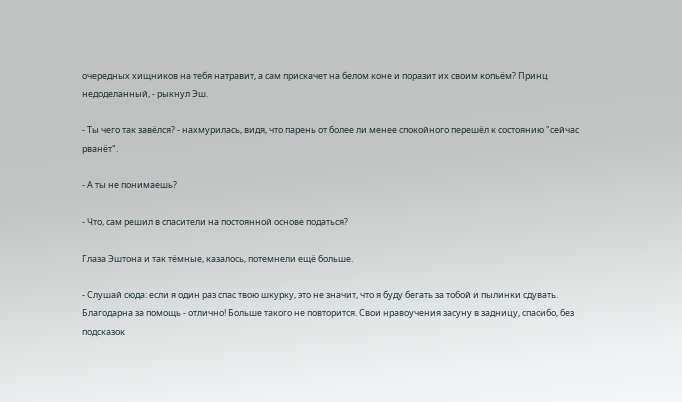очередных хищников на тебя натравит, а сам прискачет на белом коне и поразит их своим копьём? Принц недоделанный, - рыкнул Эш.

- Ты чего так завёлся? - нахмурилась, видя, что парень от более ли менее спокойного перешёл к состоянию "сейчас рванёт".

- А ты не понимаешь?

- Что, сам решил в спасители на постоянной основе податься?

Глаза Эштона и так тёмные, казалось, потемнели ещё больше.

- Слушай сюда: если я один раз спас твою шкурку, это не значит, что я буду бегать за тобой и пылинки сдувать. Благодарна за помощь - отлично! Больше такого не повторится. Свои нравоучения засуну в задницу, спасибо, без подсказок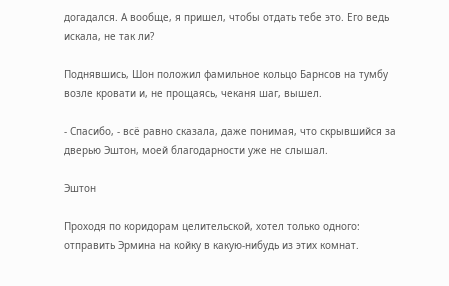догадался. А вообще, я пришел, чтобы отдать тебе это. Его ведь искала, не так ли?

Поднявшись, Шон положил фамильное кольцо Барнсов на тумбу возле кровати и, не прощаясь, чеканя шаг, вышел.

- Спасибо, - всё равно сказала, даже понимая, что скрывшийся за дверью Эштон, моей благодарности уже не слышал.

Эштон

Проходя по коридорам целительской, хотел только одного: отправить Эрмина на койку в какую-нибудь из этих комнат.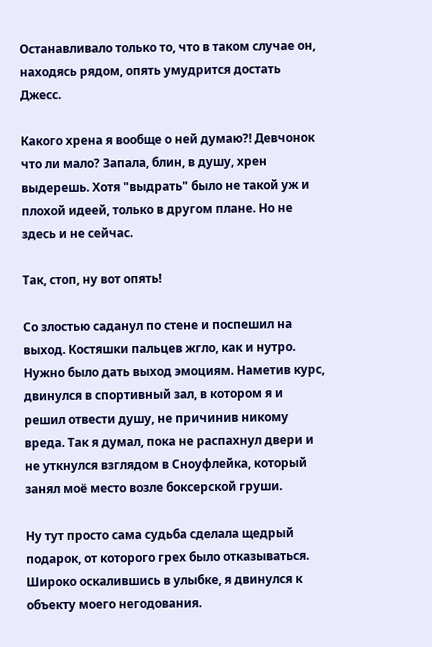Останавливало только то, что в таком случае он, находясь рядом, опять умудрится достать Джесс.

Какого хрена я вообще о ней думаю?! Девчонок что ли мало? Запала, блин, в душу, хрен выдерешь. Хотя "выдрать" было не такой уж и плохой идеей, только в другом плане. Но не здесь и не сейчас.

Так, стоп, ну вот опять!

Со злостью саданул по стене и поспешил на выход. Костяшки пальцев жгло, как и нутро. Нужно было дать выход эмоциям. Наметив курс, двинулся в спортивный зал, в котором я и решил отвести душу, не причинив никому вреда. Так я думал, пока не распахнул двери и не уткнулся взглядом в Сноуфлейка, который занял моё место возле боксерской груши.

Ну тут просто сама судьба сделала щедрый подарок, от которого грех было отказываться. Широко оскалившись в улыбке, я двинулся к объекту моего негодования.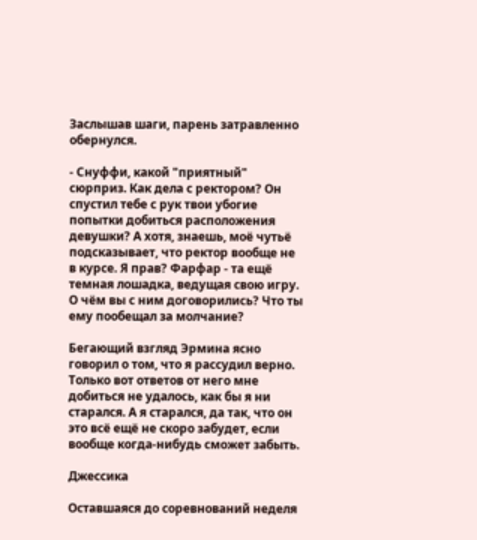Заслышав шаги, парень затравленно обернулся.

- Снуффи, какой "приятный" сюрприз. Как дела с ректором? Он спустил тебе с рук твои убогие попытки добиться расположения девушки? А хотя, знаешь, моё чутьё подсказывает, что ректор вообще не в курсе. Я прав? Фарфар - та ещё темная лошадка, ведущая свою игру. О чём вы с ним договорились? Что ты ему пообещал за молчание?

Бегающий взгляд Эрмина ясно говорил о том, что я рассудил верно. Только вот ответов от него мне добиться не удалось, как бы я ни старался. А я старался, да так, что он это всё ещё не скоро забудет, если вообще когда-нибудь сможет забыть.

Джессика

Оставшаяся до соревнований неделя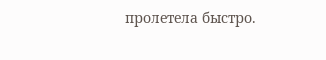пролетела быстро.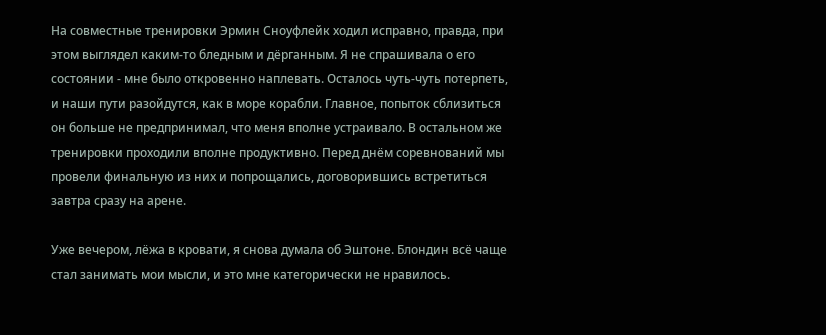На совместные тренировки Эрмин Сноуфлейк ходил исправно, правда, при этом выглядел каким-то бледным и дёрганным. Я не спрашивала о его состоянии - мне было откровенно наплевать. Осталось чуть-чуть потерпеть, и наши пути разойдутся, как в море корабли. Главное, попыток сблизиться он больше не предпринимал, что меня вполне устраивало. В остальном же тренировки проходили вполне продуктивно. Перед днём соревнований мы провели финальную из них и попрощались, договорившись встретиться завтра сразу на арене.

Уже вечером, лёжа в кровати, я снова думала об Эштоне. Блондин всё чаще стал занимать мои мысли, и это мне категорически не нравилось.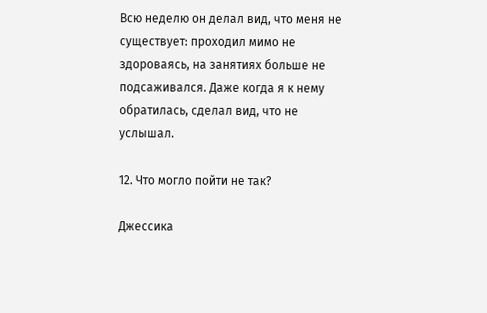Всю неделю он делал вид, что меня не существует: проходил мимо не здороваясь, на занятиях больше не подсаживался. Даже когда я к нему обратилась, сделал вид, что не услышал.

12. Что могло пойти не так?

Джессика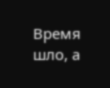Время шло, а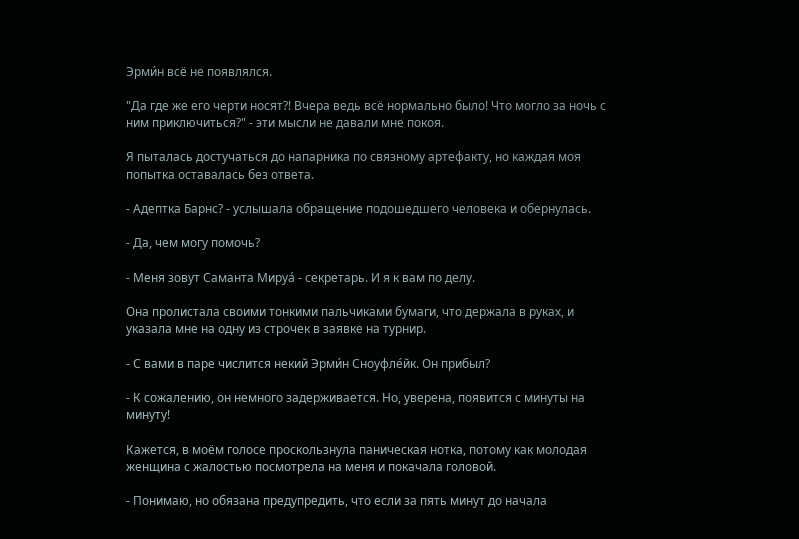Эрми́н всё не появлялся.

"Да где же его черти носят?! Вчера ведь всё нормально было! Что могло за ночь с ним приключиться?" - эти мысли не давали мне покоя.

Я пыталась достучаться до напарника по связному артефакту, но каждая моя попытка оставалась без ответа.

- Адептка Барнс? - услышала обращение подошедшего человека и обернулась.

- Да, чем могу помочь?

- Меня зовут Саманта Мируá - секретарь. И я к вам по делу.

Она пролистала своими тонкими пальчиками бумаги, что держала в руках, и указала мне на одну из строчек в заявке на турнир.

- С вами в паре числится некий Эрми́н Сноуфле́йк. Он прибыл?

- К сожалению, он немного задерживается. Но, уверена, появится с минуты на минуту!

Кажется, в моём голосе проскользнула паническая нотка, потому как молодая женщина с жалостью посмотрела на меня и покачала головой.

- Понимаю, но обязана предупредить, что если за пять минут до начала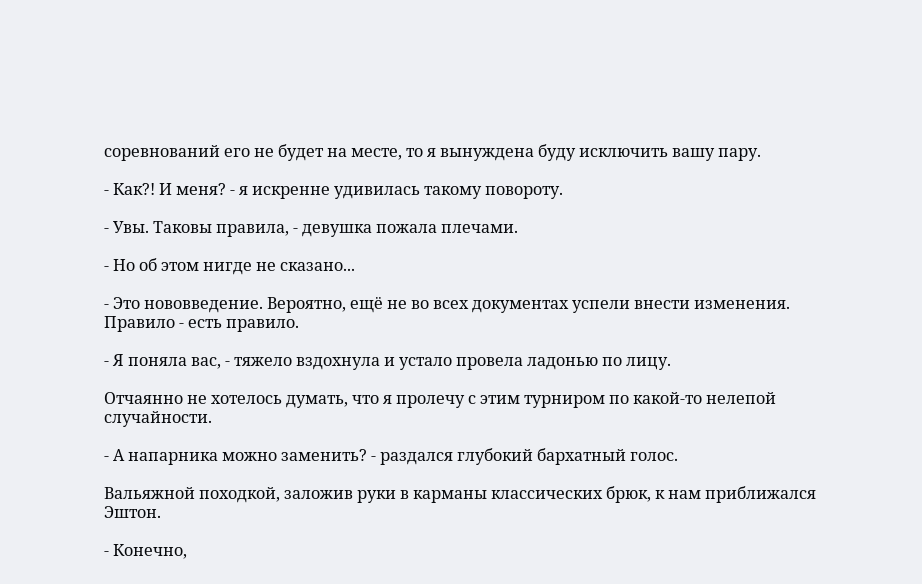соревнований его не будет на месте, то я вынуждена буду исключить вашу пару.

- Как?! И меня? - я искренне удивилась такому повороту.

- Увы. Таковы правила, - девушка пожала плечами.

- Но об этом нигде не сказано...

- Это нововведение. Вероятно, ещё не во всех документах успели внести изменения. Правило - есть правило.

- Я поняла вас, - тяжело вздохнула и устало провела ладонью по лицу.

Отчаянно не хотелось думать, что я пролечу с этим турниром по какой-то нелепой случайности.

- А напарника можно заменить? - раздался глубокий бархатный голос.

Вальяжной походкой, заложив руки в карманы классических брюк, к нам приближался Эштон.

- Конечно,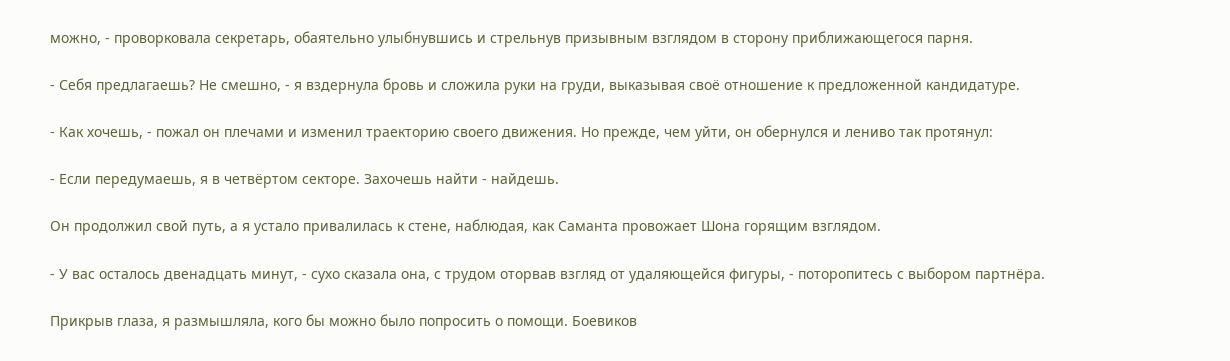можно, - проворковала секретарь, обаятельно улыбнувшись и стрельнув призывным взглядом в сторону приближающегося парня.

- Себя предлагаешь? Не смешно, - я вздернула бровь и сложила руки на груди, выказывая своё отношение к предложенной кандидатуре.

- Как хочешь, - пожал он плечами и изменил траекторию своего движения. Но прежде, чем уйти, он обернулся и лениво так протянул:

- Если передумаешь, я в четвёртом секторе. Захочешь найти - найдешь.

Он продолжил свой путь, а я устало привалилась к стене, наблюдая, как Саманта провожает Шона горящим взглядом.

- У вас осталось двенадцать минут, - сухо сказала она, с трудом оторвав взгляд от удаляющейся фигуры, - поторопитесь с выбором партнёра.

Прикрыв глаза, я размышляла, кого бы можно было попросить о помощи. Боевиков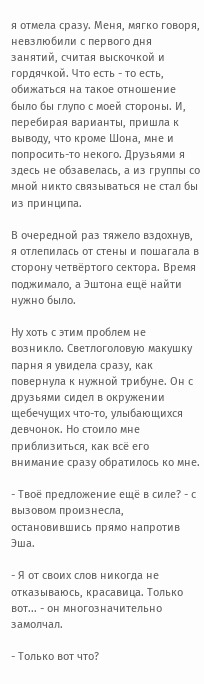я отмела сразу. Меня, мягко говоря, невзлюбили с первого дня занятий, считая выскочкой и гордячкой. Что есть - то есть, обижаться на такое отношение было бы глупо с моей стороны. И, перебирая варианты, пришла к выводу, что кроме Шона, мне и попросить-то некого. Друзьями я здесь не обзавелась, а из группы со мной никто связываться не стал бы из принципа.

В очередной раз тяжело вздохнув, я отлепилась от стены и пошагала в сторону четвёртого сектора. Время поджимало, а Эштона ещё найти нужно было.

Ну хоть с этим проблем не возникло. Светлоголовую макушку парня я увидела сразу, как повернула к нужной трибуне. Он с друзьями сидел в окружении щебечущих что-то, улыбающихся девчонок. Но стоило мне приблизиться, как всё его внимание сразу обратилось ко мне.

- Твоё предложение ещё в силе? - с вызовом произнесла, остановившись прямо напротив Эша.

- Я от своих слов никогда не отказываюсь, красавица. Только вот... - он многозначительно замолчал.

- Только вот что?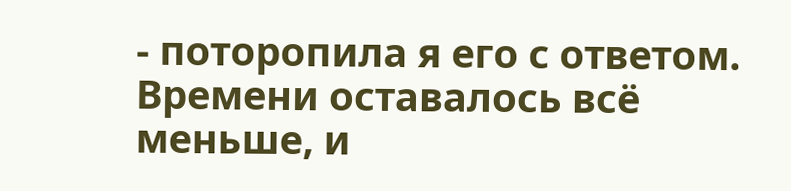- поторопила я его с ответом. Времени оставалось всё меньше, и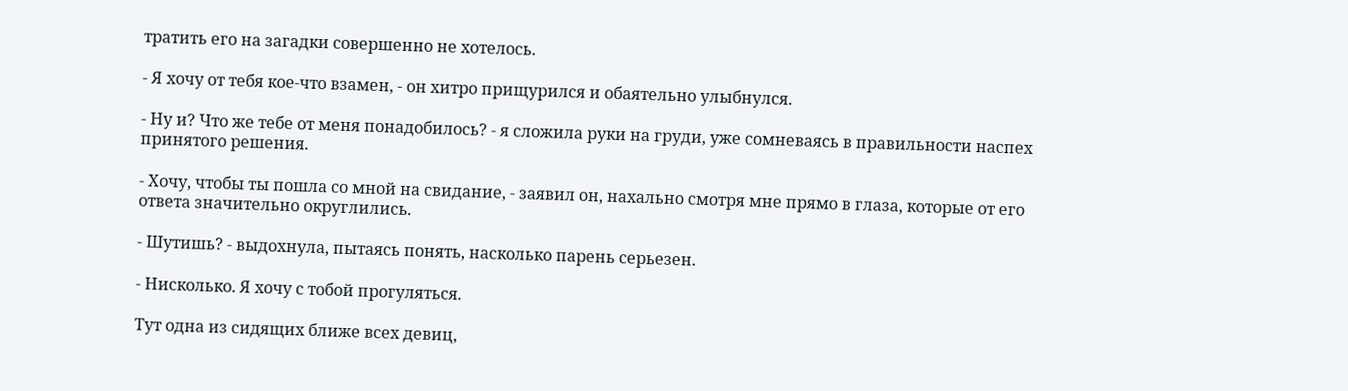тратить его на загадки совершенно не хотелось.

- Я хочу от тебя кое-что взамен, - он хитро прищурился и обаятельно улыбнулся.

- Ну и? Что же тебе от меня понадобилось? - я сложила руки на груди, уже сомневаясь в правильности наспех принятого решения.

- Хочу, чтобы ты пошла со мной на свидание, - заявил он, нахально смотря мне прямо в глаза, которые от его ответа значительно округлились.

- Шутишь? - выдохнула, пытаясь понять, насколько парень серьезен.

- Нисколько. Я хочу с тобой прогуляться.

Тут одна из сидящих ближе всех девиц,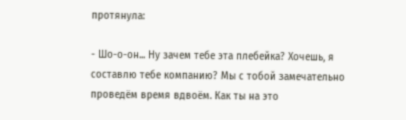протянула:

- Шо-о-он... Ну зачем тебе эта плебейка? Хочешь, я составлю тебе компанию? Мы с тобой замечательно проведём время вдвоём. Как ты на это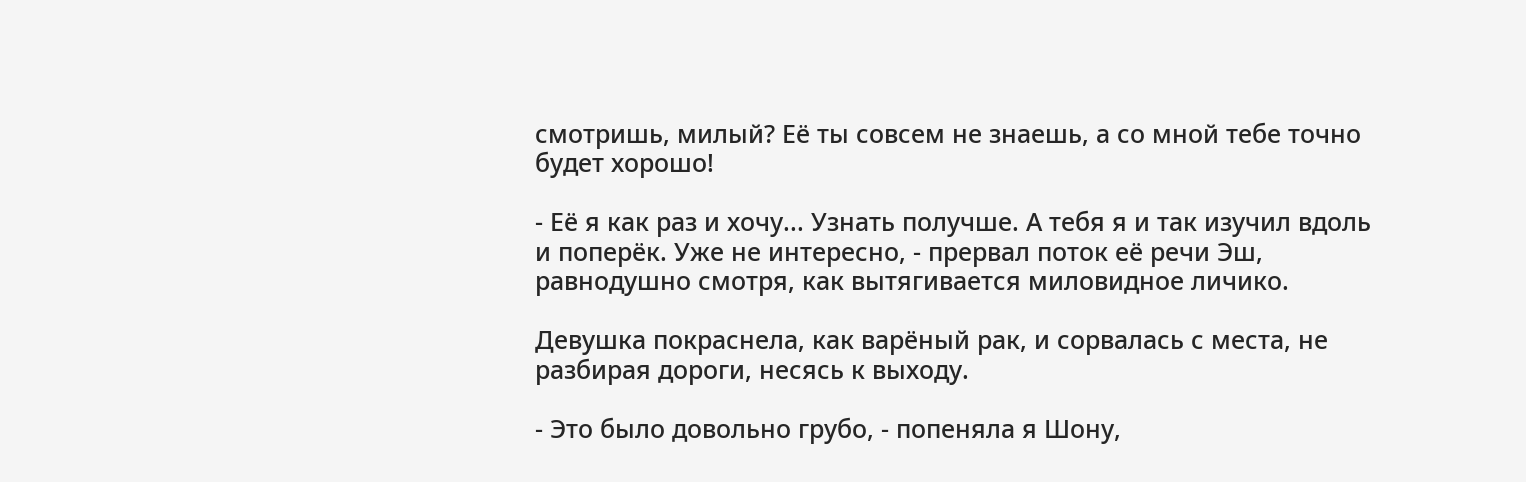смотришь, милый? Её ты совсем не знаешь, а со мной тебе точно будет хорошо!

- Её я как раз и хочу... Узнать получше. А тебя я и так изучил вдоль и поперёк. Уже не интересно, - прервал поток её речи Эш, равнодушно смотря, как вытягивается миловидное личико.

Девушка покраснела, как варёный рак, и сорвалась с места, не разбирая дороги, несясь к выходу.

- Это было довольно грубо, - попеняла я Шону,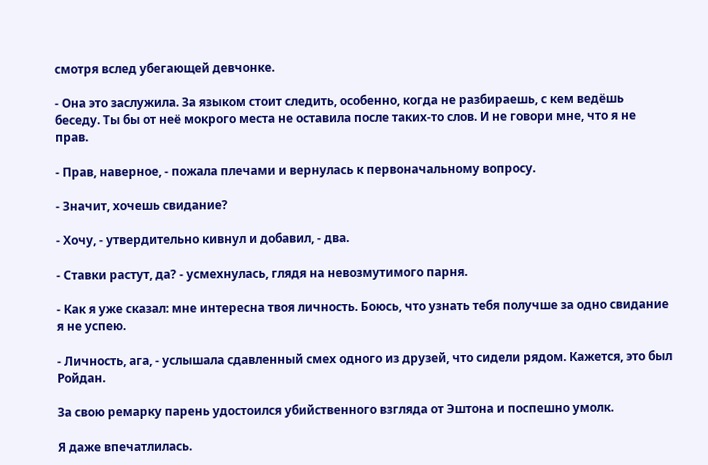смотря вслед убегающей девчонке.

- Она это заслужила. За языком стоит следить, особенно, когда не разбираешь, с кем ведëшь беседу. Ты бы от неё мокрого места не оставила после таких-то слов. И не говори мне, что я не прав.

- Прав, наверное, - пожала плечами и вернулась к первоначальному вопросу.

- Значит, хочешь свидание?

- Хочу, - утвердительно кивнул и добавил, - два.

- Ставки растут, да? - усмехнулась, глядя на невозмутимого парня.

- Как я уже сказал: мне интересна твоя личность. Боюсь, что узнать тебя получше за одно свидание я не успею.

- Личность, ага, - услышала сдавленный смех одного из друзей, что сидели рядом. Кажется, это был Ройдан.

За свою ремарку парень удостоился убийственного взгляда от Эштона и поспешно умолк.

Я даже впечатлилась.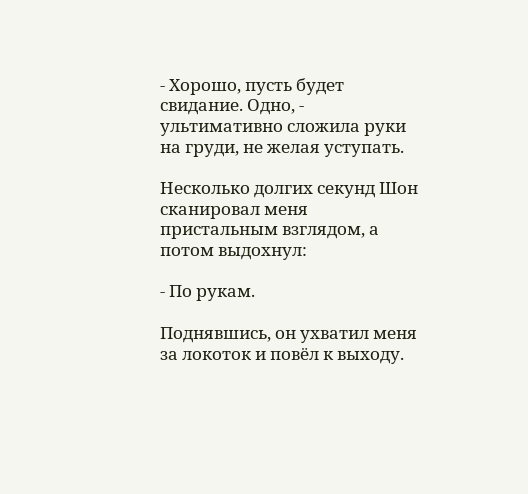- Хорошо, пусть будет свидание. Одно, - ультимативно сложила руки на груди, не желая уступать.

Несколько долгих секунд Шон сканировал меня пристальным взглядом, а потом выдохнул:

- По рукам.

Поднявшись, он ухватил меня за локоток и повёл к выходу.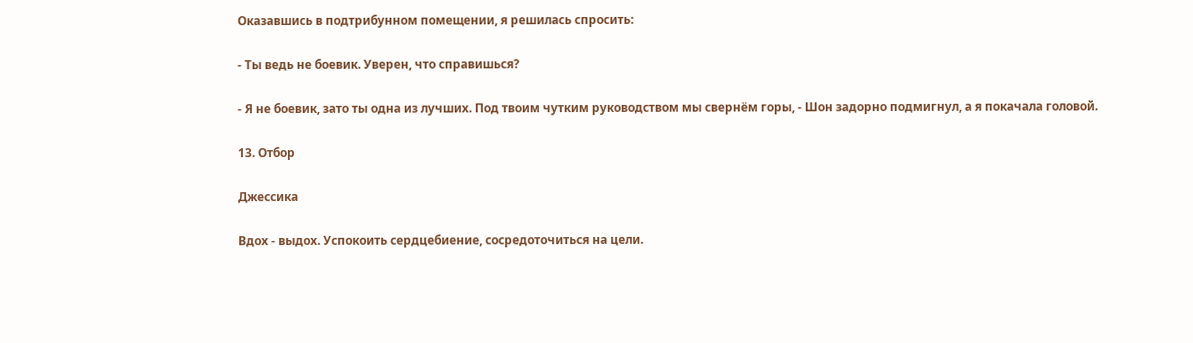Оказавшись в подтрибунном помещении, я решилась спросить:

- Ты ведь не боевик. Уверен, что справишься?

- Я не боевик, зато ты одна из лучших. Под твоим чутким руководством мы свернëм горы, - Шон задорно подмигнул, а я покачала головой.

13. Отбор

Джессика

Вдох - выдох. Успокоить сердцебиение, сосредоточиться на цели.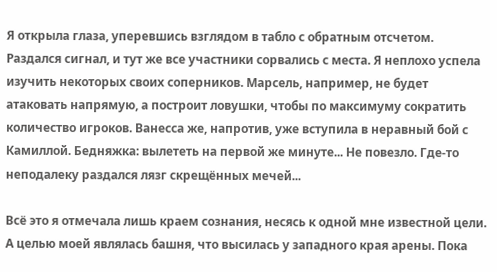Я открыла глаза, уперевшись взглядом в табло с обратным отсчетом. Раздался сигнал, и тут же все участники сорвались с места. Я неплохо успела изучить некоторых своих соперников. Марсель, например, не будет атаковать напрямую, а построит ловушки, чтобы по максимуму сократить количество игроков. Ванесса же, напротив, уже вступила в неравный бой с Камиллой. Бедняжка: вылететь на первой же минуте... Не повезло. Где-то неподалеку раздался лязг скрещённых мечей...

Всё это я отмечала лишь краем сознания, несясь к одной мне известной цели. А целью моей являлась башня, что высилась у западного края арены. Пока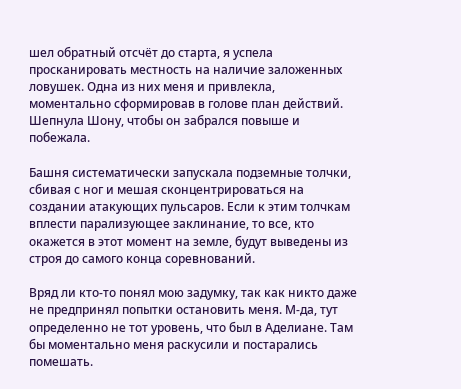шел обратный отсчёт до старта, я успела просканировать местность на наличие заложенных ловушек. Одна из них меня и привлекла, моментально сформировав в голове план действий. Шепнула Шону, чтобы он забрался повыше и побежала.

Башня систематически запускала подземные толчки, сбивая с ног и мешая сконцентрироваться на создании атакующих пульсаров. Если к этим толчкам вплести парализующее заклинание, то все, кто окажется в этот момент на земле, будут выведены из строя до самого конца соревнований.

Вряд ли кто-то понял мою задумку, так как никто даже не предпринял попытки остановить меня. М-да, тут определенно не тот уровень, что был в Аделиане. Там бы моментально меня раскусили и постарались помешать.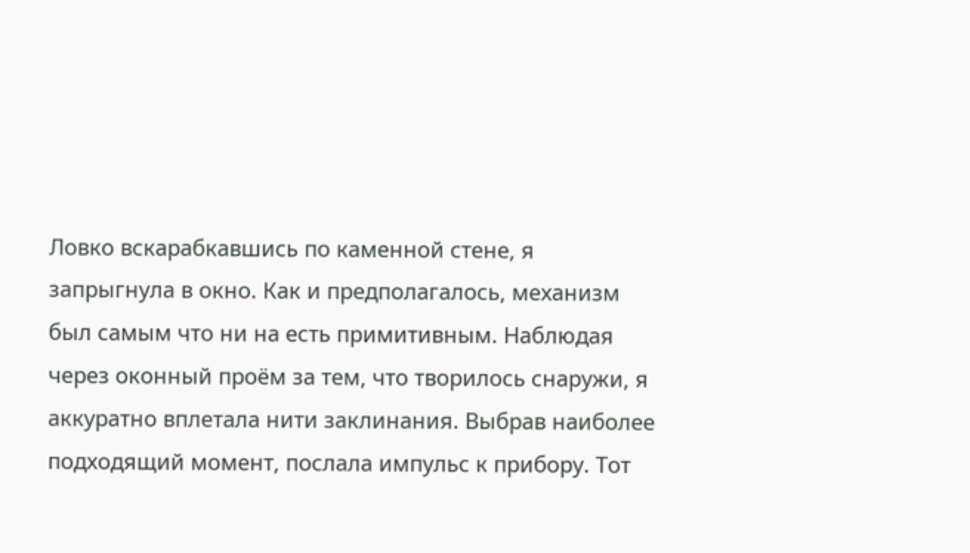Ловко вскарабкавшись по каменной стене, я запрыгнула в окно. Как и предполагалось, механизм был самым что ни на есть примитивным. Наблюдая через оконный проём за тем, что творилось снаружи, я аккуратно вплетала нити заклинания. Выбрав наиболее подходящий момент, послала импульс к прибору. Тот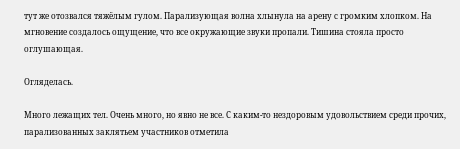тут же отозвался тяжёлым гулом. Парализующая волна хлынула на арену с громким хлопком. На мгновение создалось ощущение, что все окружающие звуки пропали. Тишина стояла просто оглушающая.

Огляделась.

Много лежащих тел. Очень много, но явно не все. С каким-то нездоровым удовольствием среди прочих, парализованных заклятьем участников отметила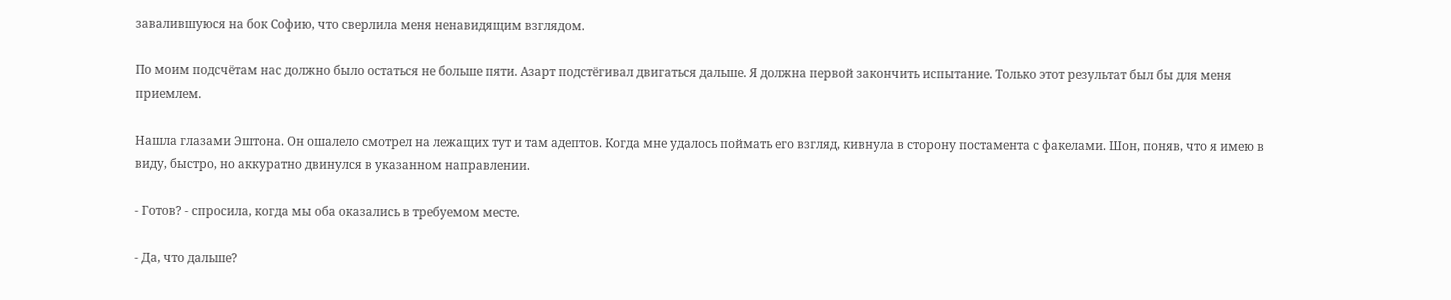завалившуюся на бок Софию, что сверлила меня ненавидящим взглядом.

По моим подсчётам нас должно было остаться не больше пяти. Азарт подстёгивал двигаться дальше. Я должна первой закончить испытание. Только этот результат был бы для меня приемлем.

Нашла глазами Эштона. Он ошалело смотрел на лежащих тут и там адептов. Когда мне удалось поймать его взгляд, кивнула в сторону постамента с факелами. Шон, поняв, что я имею в виду, быстро, но аккуратно двинулся в указанном направлении.

- Готов? - спросила, когда мы оба оказались в требуемом месте.

- Да, что дальше?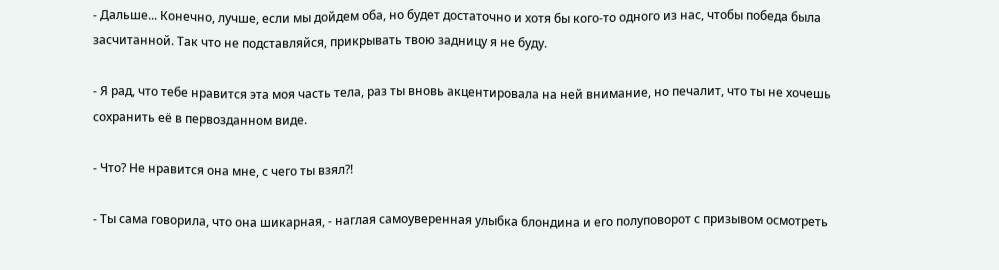- Дальше... Конечно, лучше, если мы дойдем оба, но будет достаточно и хотя бы кого-то одного из нас, чтобы победа была засчитанной. Так что не подставляйся, прикрывать твою задницу я не буду.

- Я рад, что тебе нравится эта моя часть тела, раз ты вновь акцентировала на ней внимание, но печалит, что ты не хочешь сохранить её в первозданном виде.

- Что? Не нравится она мне, с чего ты взял?!

- Ты сама говорила, что она шикарная, - наглая самоуверенная улыбка блондина и его полуповорот с призывом осмотреть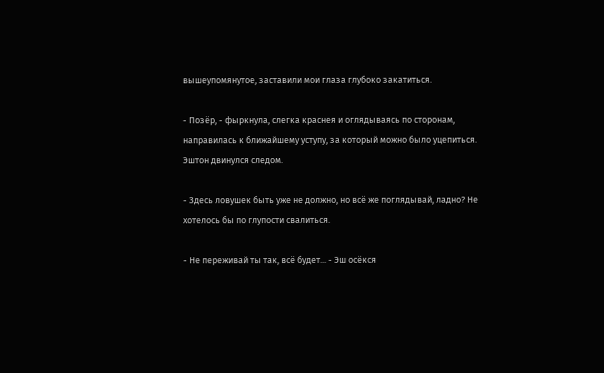вышеупомянутое, заставили мои глаза глубоко закатиться.

- Позёр, - фыркнула, слегка краснея и оглядываясь по сторонам, направилась к ближайшему уступу, за который можно было уцепиться. Эштон двинулся следом.

- Здесь ловушек быть уже не должно, но всё же поглядывай, ладно? Не хотелось бы по глупости свалиться.

- Не переживай ты так, всё будет... - Эш осёкся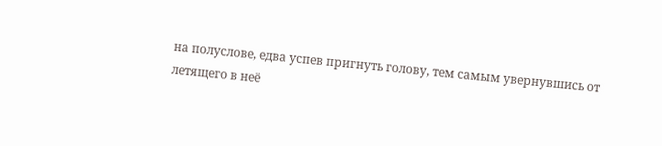на полуслове, едва успев пригнуть голову, тем самым увернувшись от летящего в неё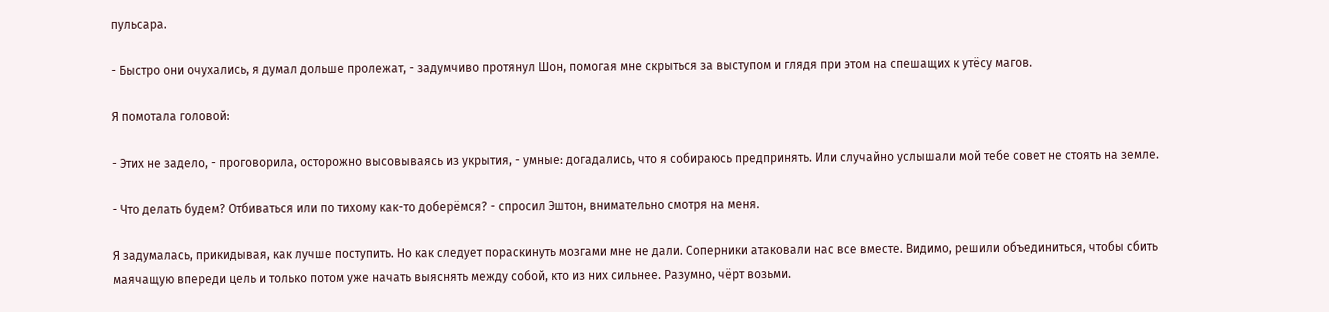пульсара.

- Быстро они очухались, я думал дольше пролежат, - задумчиво протянул Шон, помогая мне скрыться за выступом и глядя при этом на спешащих к утёсу магов.

Я помотала головой:

- Этих не задело, - проговорила, осторожно высовываясь из укрытия, - умные: догадались, что я собираюсь предпринять. Или случайно услышали мой тебе совет не стоять на земле.

- Что делать будем? Отбиваться или по тихому как-то доберёмся? - спросил Эштон, внимательно смотря на меня.

Я задумалась, прикидывая, как лучше поступить. Но как следует пораскинуть мозгами мне не дали. Соперники атаковали нас все вместе. Видимо, решили объединиться, чтобы сбить маячащую впереди цель и только потом уже начать выяснять между собой, кто из них сильнее. Разумно, чёрт возьми.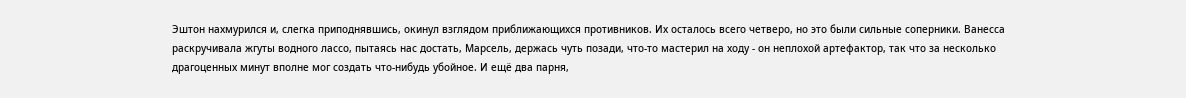Эштон нахмурился и, слегка приподнявшись, окинул взглядом приближающихся противников. Их осталось всего четверо, но это были сильные соперники. Ванесса раскручивала жгуты водного лассо, пытаясь нас достать, Марсель, держась чуть позади, что-то мастерил на ходу - он неплохой артефактор, так что за несколько драгоценных минут вполне мог создать что-нибудь убойное. И ещё два парня,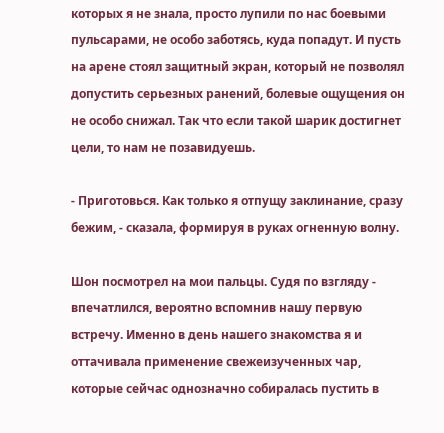которых я не знала, просто лупили по нас боевыми пульсарами, не особо заботясь, куда попадут. И пусть на арене стоял защитный экран, который не позволял допустить серьезных ранений, болевые ощущения он не особо снижал. Так что если такой шарик достигнет цели, то нам не позавидуешь.

- Приготовься. Как только я отпущу заклинание, сразу бежим, - сказала, формируя в руках огненную волну.

Шон посмотрел на мои пальцы. Судя по взгляду - впечатлился, вероятно вспомнив нашу первую встречу. Именно в день нашего знакомства я и оттачивала применение свежеизученных чар, которые сейчас однозначно собиралась пустить в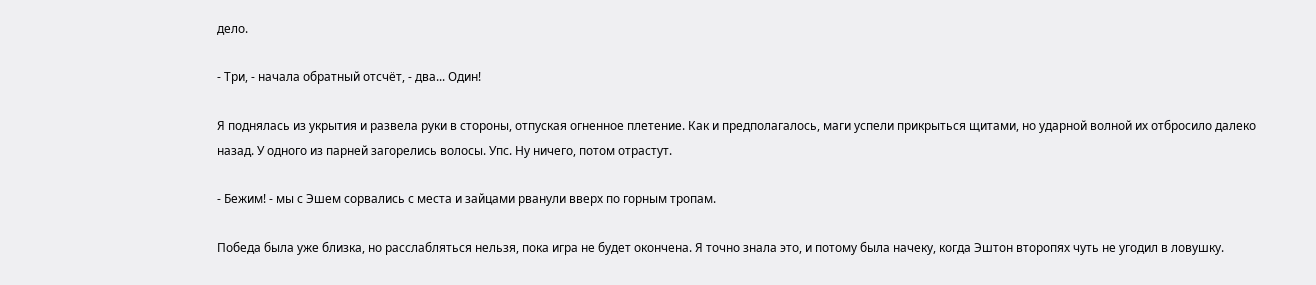дело.

- Три, - начала обратный отсчёт, - два... Один!

Я поднялась из укрытия и развела руки в стороны, отпуская огненное плетение. Как и предполагалось, маги успели прикрыться щитами, но ударной волной их отбросило далеко назад. У одного из парней загорелись волосы. Упс. Ну ничего, потом отрастут.

- Бежим! - мы с Эшем сорвались с места и зайцами рванули вверх по горным тропам.

Победа была уже близка, но расслабляться нельзя, пока игра не будет окончена. Я точно знала это, и потому была начеку, когда Эштон второпях чуть не угодил в ловушку.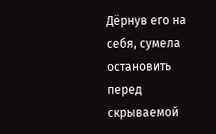Дёрнув его на себя, сумела остановить перед скрываемой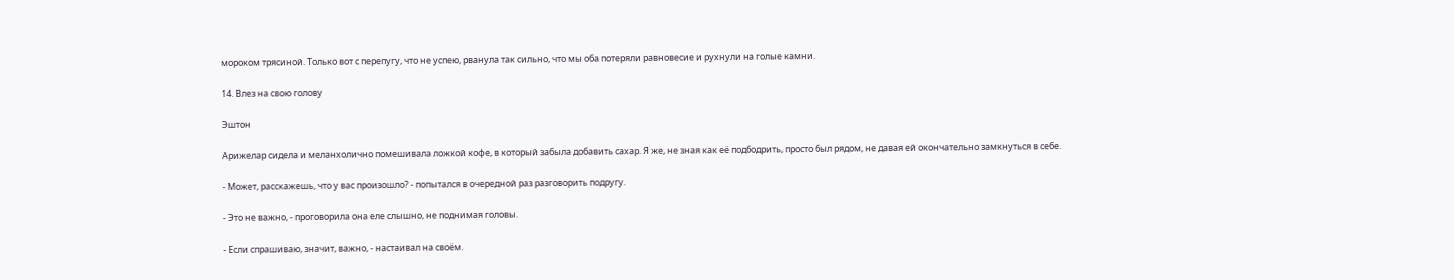мороком трясиной. Только вот с перепугу, что не успею, рванула так сильно, что мы оба потеряли равновесие и рухнули на голые камни.

14. Влез на свою голову

Эштон

Арижелар сидела и меланхолично помешивала ложкой кофе, в который забыла добавить сахар. Я же, не зная как её подбодрить, просто был рядом, не давая ей окончательно замкнуться в себе.

- Может, расскажешь, что у вас произошло? - попытался в очередной раз разговорить подругу.

- Это не важно, - проговорила она еле слышно, не поднимая головы.

- Если спрашиваю, значит, важно, - настаивал на своём.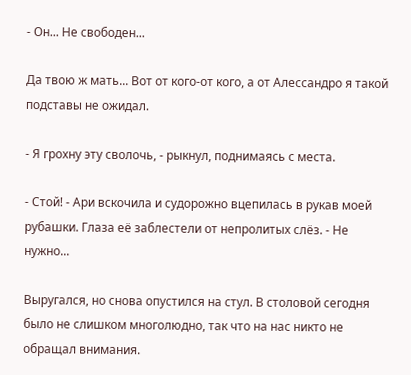- Он... Не свободен...

Да твою ж мать... Вот от кого-от кого, а от Алессандро я такой подставы не ожидал.

- Я грохну эту сволочь, - рыкнул, поднимаясь с места.

- Стой! - Ари вскочила и судорожно вцепилась в рукав моей рубашки. Глаза её заблестели от непролитых слëз. - Не нужно...

Выругался, но снова опустился на стул. В столовой сегодня было не слишком многолюдно, так что на нас никто не обращал внимания.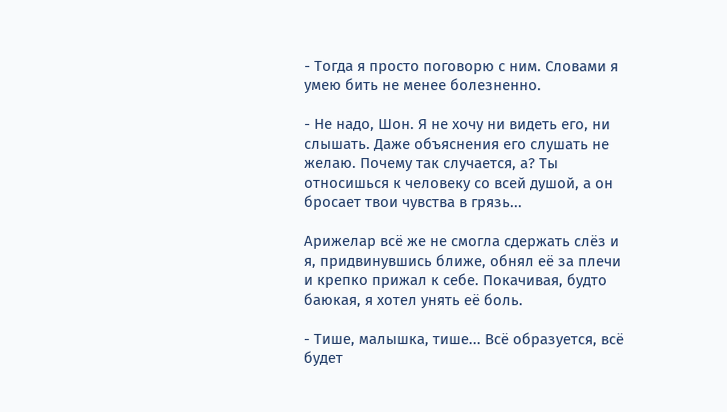- Тогда я просто поговорю с ним. Словами я умею бить не менее болезненно.

- Не надо, Шон. Я не хочу ни видеть его, ни слышать. Даже объяснения его слушать не желаю. Почему так случается, а? Ты относишься к человеку со всей душой, а он бросает твои чувства в грязь...

Арижелар всё же не смогла сдержать слëз и я, придвинувшись ближе, обнял её за плечи и крепко прижал к себе. Покачивая, будто баюкая, я хотел унять её боль.

- Тише, малышка, тише... Всё образуется, всё будет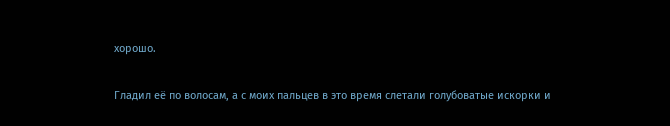хорошо.

Гладил её по волосам, а с моих пальцев в это время слетали голубоватые искорки и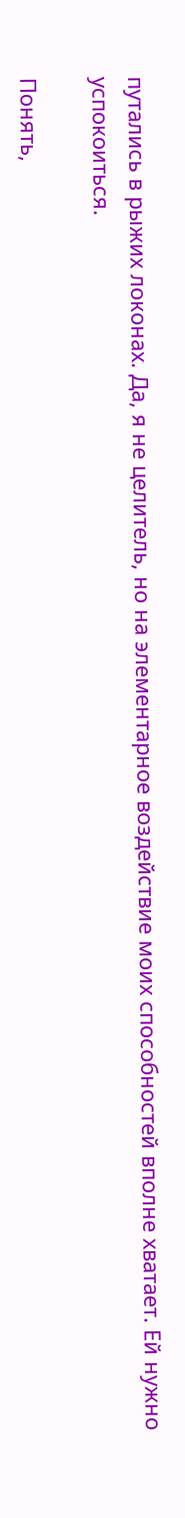путались в рыжих локонах. Да, я не целитель, но на элементарное воздействие моих способностей вполне хватает. Ей нужно успокоиться.

Понять,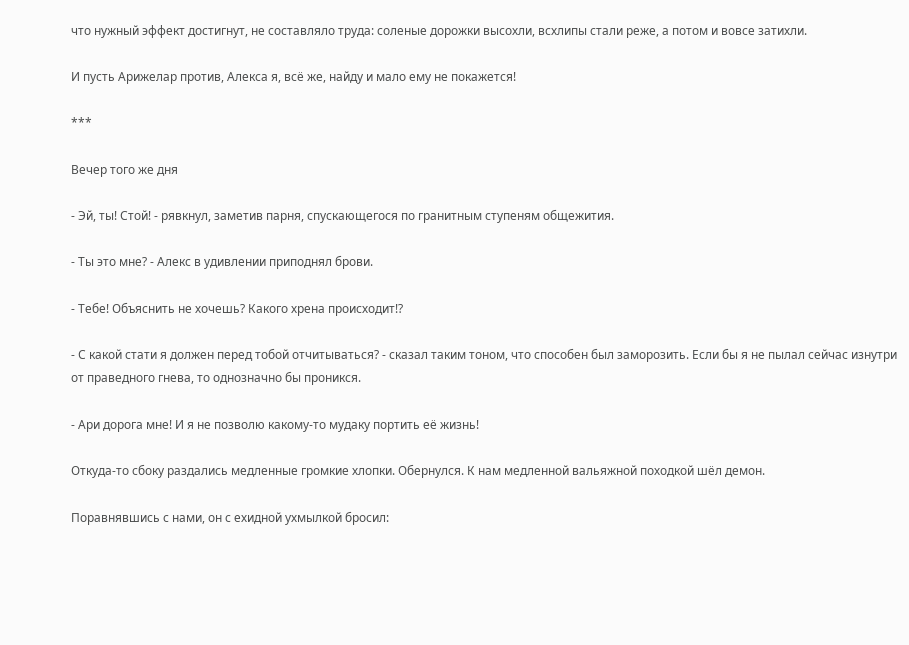что нужный эффект достигнут, не составляло труда: соленые дорожки высохли, всхлипы стали реже, а потом и вовсе затихли.

И пусть Арижелар против, Алекса я, всё же, найду и мало ему не покажется!

***

Вечер того же дня

- Эй, ты! Стой! - рявкнул, заметив парня, спускающегося по гранитным ступеням общежития.

- Ты это мне? - Алекс в удивлении приподнял брови.

- Тебе! Объяснить не хочешь? Какого хрена происходит!?

- С какой стати я должен перед тобой отчитываться? - сказал таким тоном, что способен был заморозить. Если бы я не пылал сейчас изнутри от праведного гнева, то однозначно бы проникся.

- Ари дорога мне! И я не позволю какому-то мудаку портить её жизнь!

Откуда-то сбоку раздались медленные громкие хлопки. Обернулся. К нам медленной вальяжной походкой шёл демон.

Поравнявшись с нами, он с ехидной ухмылкой бросил: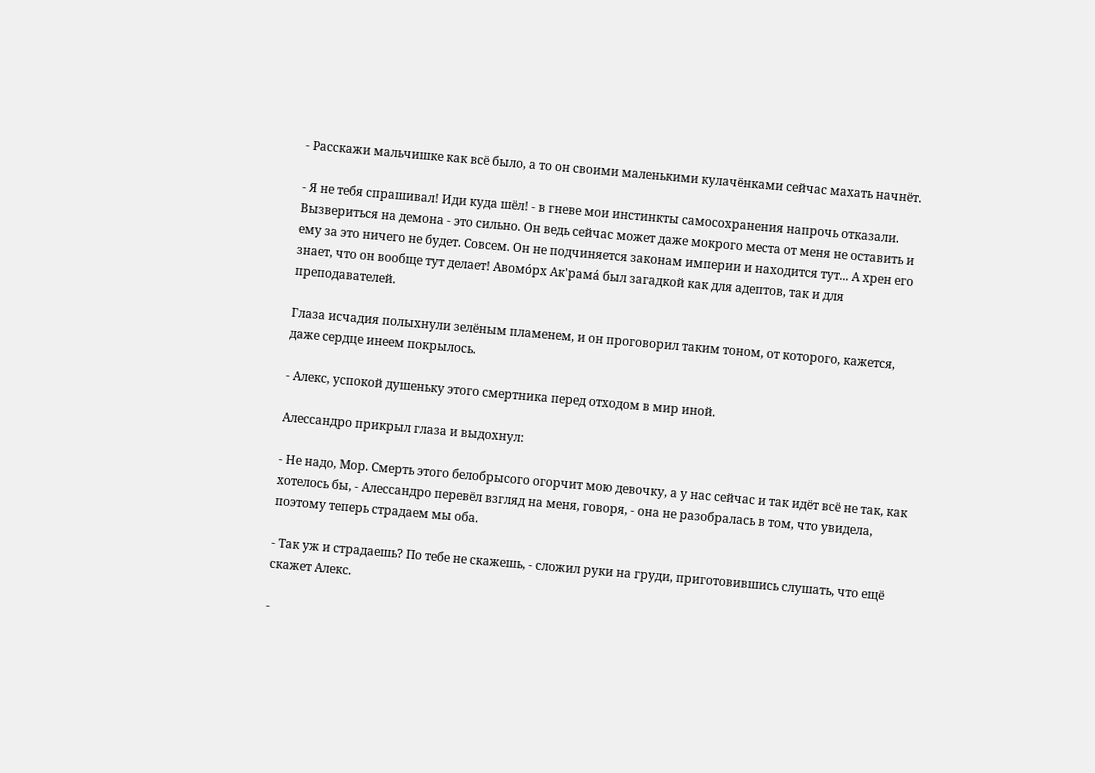- Расскажи мальчишке как всё было, а то он своими маленькими кулачëнками сейчас махать начнёт.

- Я не тебя спрашивал! Иди куда шёл! - в гневе мои инстинкты самосохранения напрочь отказали. Вызвериться на демона - это сильно. Он ведь сейчас может даже мокрого места от меня не оставить и ему за это ничего не будет. Совсем. Он не подчиняется законам империи и находится тут... А хрен его знает, что он вообще тут делает! Авомóрх Ак'рамá был загадкой как для адептов, так и для преподавателей.

Глаза исчадия полыхнули зелёным пламенем, и он проговорил таким тоном, от которого, кажется, даже сердце инеем покрылось.

- Алекс, успокой душеньку этого смертника перед отходом в мир иной.

Алессандро прикрыл глаза и выдохнул:

- Не надо, Мор. Смерть этого белобрысого огорчит мою девочку, а у нас сейчас и так идёт всё не так, как хотелось бы, - Алессандро перевёл взгляд на меня, говоря, - она не разобралась в том, что увидела, поэтому теперь страдаем мы оба.

- Так уж и страдаешь? По тебе не скажешь, - сложил руки на груди, приготовившись слушать, что ещё скажет Алекс.

-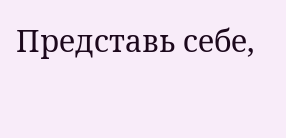Представь себе,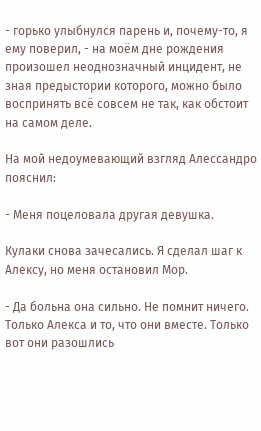- горько улыбнулся парень и, почему-то, я ему поверил, - на моём дне рождения произошел неоднозначный инцидент, не зная предыстории которого, можно было воспринять всё совсем не так, как обстоит на самом деле.

На мой недоумевающий взгляд Алессандро пояснил:

- Меня поцеловала другая девушка.

Кулаки снова зачесались. Я сделал шаг к Алексу, но меня остановил Мор.

- Да больна она сильно. Не помнит ничего. Только Алекса и то, что они вместе. Только вот они разошлись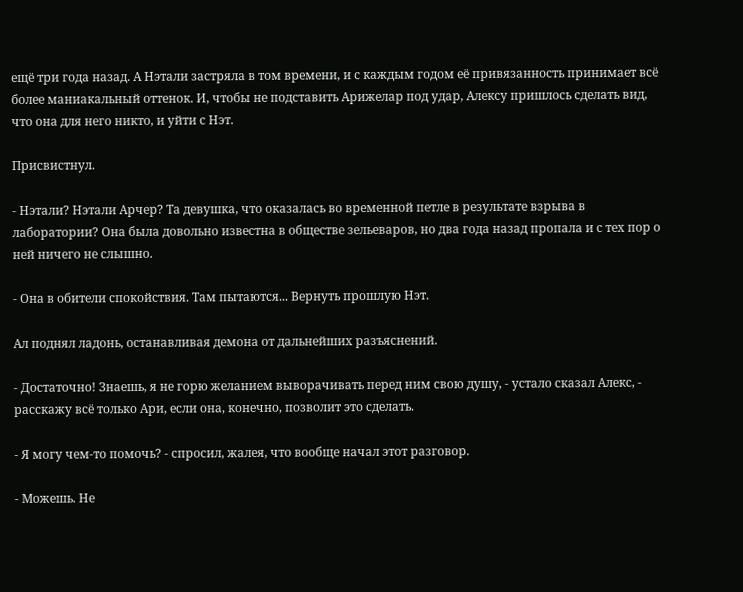ещё три года назад. А Нэтали застряла в том времени, и с каждым годом её привязанность принимает всё более маниакальный оттенок. И, чтобы не подставить Арижелар под удар, Алексу пришлось сделать вид, что она для него никто, и уйти с Нэт.

Присвистнул.

- Нэтали? Нэтали Арчер? Та девушка, что оказалась во временной петле в результате взрыва в лаборатории? Она была довольно известна в обществе зельеваров, но два года назад пропала и с тех пор о ней ничего не слышно.

- Она в обители спокойствия. Там пытаются... Вернуть прошлую Нэт.

Ал поднял ладонь, останавливая демона от дальнейших разъяснений.

- Достаточно! Знаешь, я не горю желанием выворачивать перед ним свою душу, - устало сказал Алекс, - расскажу всё только Ари, если она, конечно, позволит это сделать.

- Я могу чем-то помочь? - спросил, жалея, что вообще начал этот разговор.

- Можешь. Не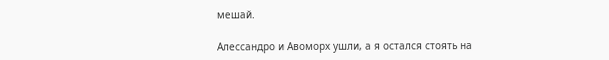мешай.

Алессандро и Авоморх ушли, а я остался стоять на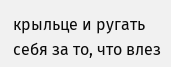крыльце и ругать себя за то, что влез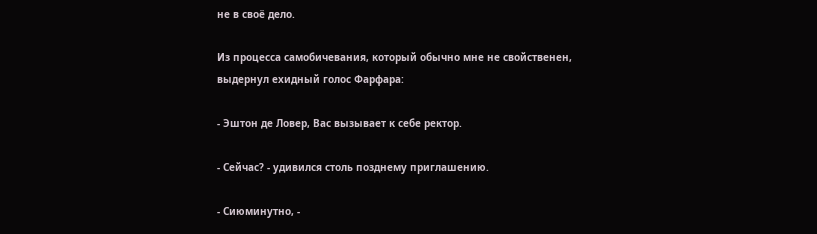не в своё дело.

Из процесса самобичевания, который обычно мне не свойственен, выдернул ехидный голос Фарфара:

- Эштон де Ловер, Вас вызывает к себе ректор.

- Сейчас? - удивился столь позднему приглашению.

- Сиюминутно, -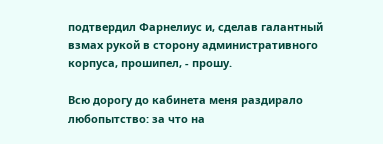подтвердил Фарнелиус и, сделав галантный взмах рукой в сторону административного корпуса, прошипел, - прошу.

Всю дорогу до кабинета меня раздирало любопытство: за что на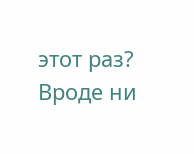этот раз? Вроде ни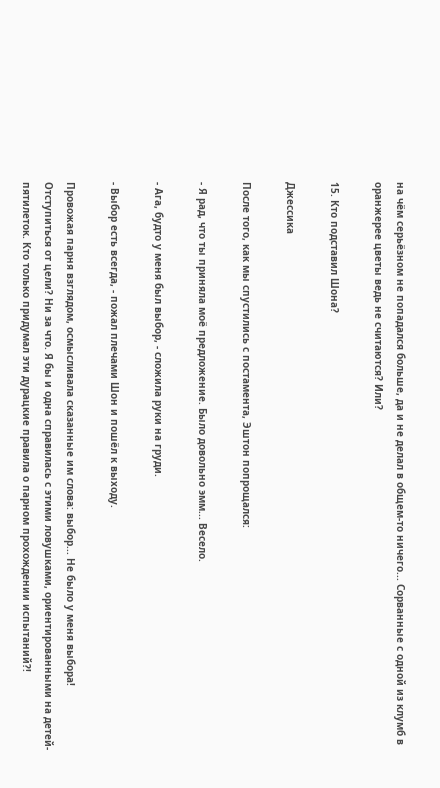на чëм серьёзном не попадался больше, да и не делал в общем-то ничего... Сорванные с одной из клумб в оранжерее цветы ведь не считаются? Или?

15. Кто подставил Шона?

Джессика

После того, как мы спустились с постамента, Эштон попрощался:

- Я рад, что ты приняла моё предложение. Было довольно эмм... Весело.

- Ага, будто у меня был выбор, - сложила руки на груди.

- Выбор есть всегда, - пожал плечами Шон и пошёл к выходу.

Провожая парня взглядом, осмысливала сказанные им слова: выбор... Не было у меня выбора! Отступиться от цели? Ни за что. Я бы и одна справилась с этими ловушками, ориентированными на детей-пятилеток. Кто только придумал эти дурацкие правила о парном прохождении испытаний?!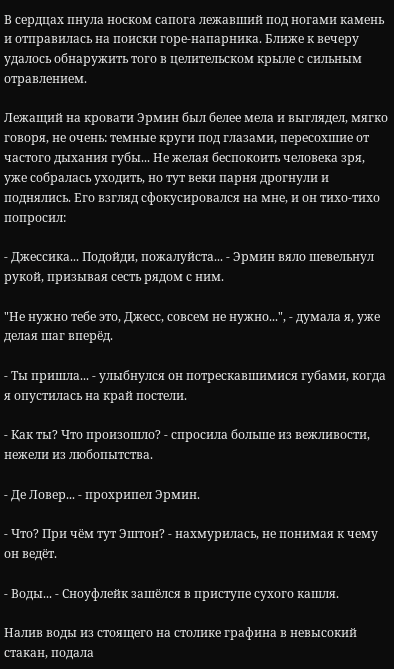В сердцах пнула носком сапога лежавший под ногами камень и отправилась на поиски горе-напарника. Ближе к вечеру удалось обнаружить того в целительском крыле с сильным отравлением.

Лежащий на кровати Эрмин был белее мела и выглядел, мягко говоря, не очень: темные круги под глазами, пересохшие от частого дыхания губы... Не желая беспокоить человека зря, уже собралась уходить, но тут веки парня дрогнули и поднялись. Его взгляд сфокусировался на мне, и он тихо-тихо попросил:

- Джессика... Подойди, пожалуйста... - Эрмин вяло шевельнул рукой, призывая сесть рядом с ним.

"Не нужно тебе это, Джесс, совсем не нужно...", - думала я, уже делая шаг вперёд.

- Ты пришла... - улыбнулся он потрескавшимися губами, когда я опустилась на край постели.

- Как ты? Что произошло? - спросила больше из вежливости, нежели из любопытства.

- Де Ловер... - прохрипел Эрмин.

- Что? При чём тут Эштон? - нахмурилась, не понимая к чему он ведёт.

- Воды... - Сноуфлейк зашёлся в приступе сухого кашля.

Налив воды из стоящего на столике графина в невысокий стакан, подала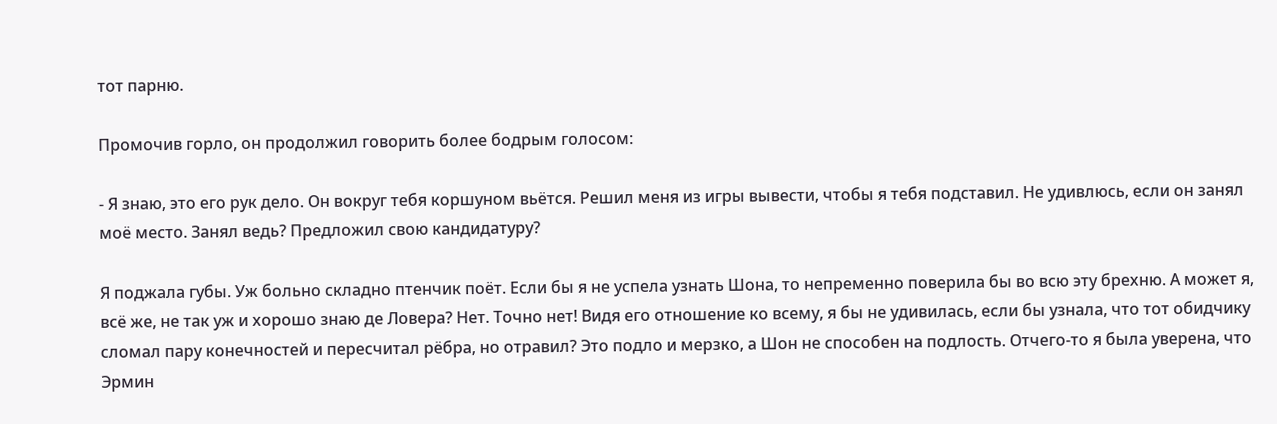тот парню.

Промочив горло, он продолжил говорить более бодрым голосом:

- Я знаю, это его рук дело. Он вокруг тебя коршуном вьётся. Решил меня из игры вывести, чтобы я тебя подставил. Не удивлюсь, если он занял моё место. Занял ведь? Предложил свою кандидатуру?

Я поджала губы. Уж больно складно птенчик поёт. Если бы я не успела узнать Шона, то непременно поверила бы во всю эту брехню. А может я, всё же, не так уж и хорошо знаю де Ловера? Нет. Точно нет! Видя его отношение ко всему, я бы не удивилась, если бы узнала, что тот обидчику сломал пару конечностей и пересчитал рёбра, но отравил? Это подло и мерзко, а Шон не способен на подлость. Отчего-то я была уверена, что Эрмин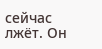сейчас лжёт. Он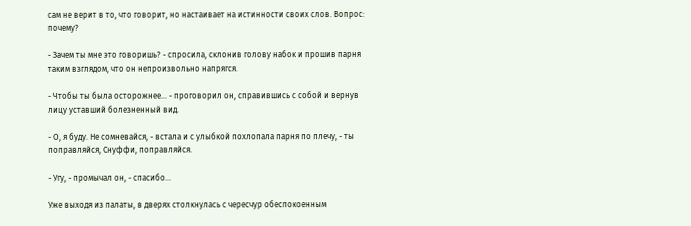сам не верит в то, что говорит, но настаивает на истинности своих слов. Вопрос: почему?

- Зачем ты мне это говоришь? - спросила, склонив голову набок и прошив парня таким взглядом, что он непроизвольно напрягся.

- Чтобы ты была осторожнее... - проговорил он, справившись с собой и вернув лицу уставший болезненный вид.

- О, я буду. Не сомневайся, - встала и с улыбкой похлопала парня по плечу, - ты поправляйся, Снуффи, поправляйся.

- Угу, - промычал он, - спасибо...

Уже выходя из палаты, в дверях столкнулась с чересчур обеспокоенным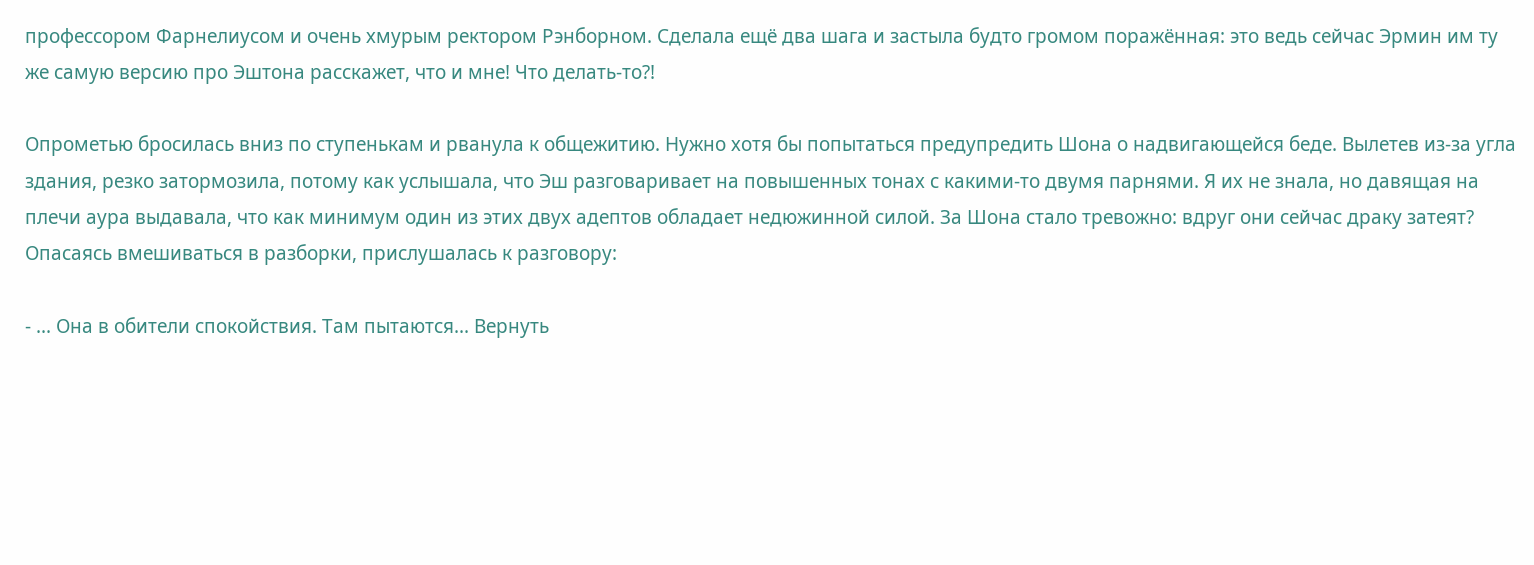профессором Фарнелиусом и очень хмурым ректором Рэнборном. Сделала ещё два шага и застыла будто громом поражённая: это ведь сейчас Эрмин им ту же самую версию про Эштона расскажет, что и мне! Что делать-то?!

Опрометью бросилась вниз по ступенькам и рванула к общежитию. Нужно хотя бы попытаться предупредить Шона о надвигающейся беде. Вылетев из-за угла здания, резко затормозила, потому как услышала, что Эш разговаривает на повышенных тонах с какими-то двумя парнями. Я их не знала, но давящая на плечи аура выдавала, что как минимум один из этих двух адептов обладает недюжинной силой. За Шона стало тревожно: вдруг они сейчас драку затеят? Опасаясь вмешиваться в разборки, прислушалась к разговору:

- ... Она в обители спокойствия. Там пытаются... Вернуть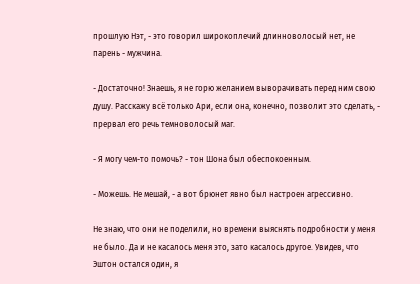прошлую Нэт, - это говорил широкоплечий длинноволосый нет, не парень - мужчина.

- Достаточно! Знаешь, я не горю желанием выворачивать перед ним свою душу. Расскажу всё только Ари, если она, конечно, позволит это сделать, - прервал его речь темноволосый маг.

- Я могу чем-то помочь? - тон Шона был обеспокоенным.

- Можешь. Не мешай, - а вот брюнет явно был настроен агрессивно.

Не знаю, что они не поделили, но времени выяснять подробности у меня не было. Да и не касалось меня это, зато касалось другое. Увидев, что Эштон остался один, я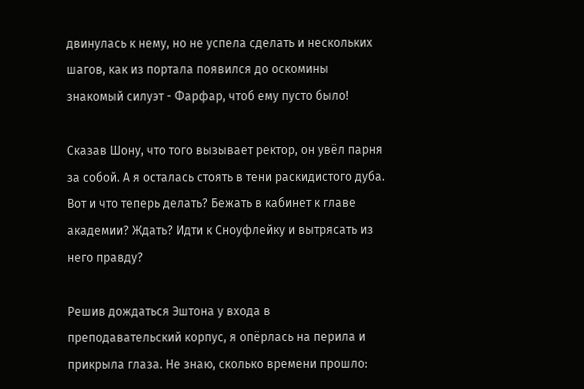двинулась к нему, но не успела сделать и нескольких шагов, как из портала появился до оскомины знакомый силуэт - Фарфар, чтоб ему пусто было!

Сказав Шону, что того вызывает ректор, он увёл парня за собой. А я осталась стоять в тени раскидистого дуба. Вот и что теперь делать? Бежать в кабинет к главе академии? Ждать? Идти к Сноуфлейку и вытрясать из него правду?

Решив дождаться Эштона у входа в преподавательский корпус, я опёрлась на перила и прикрыла глаза. Не знаю, сколько времени прошло: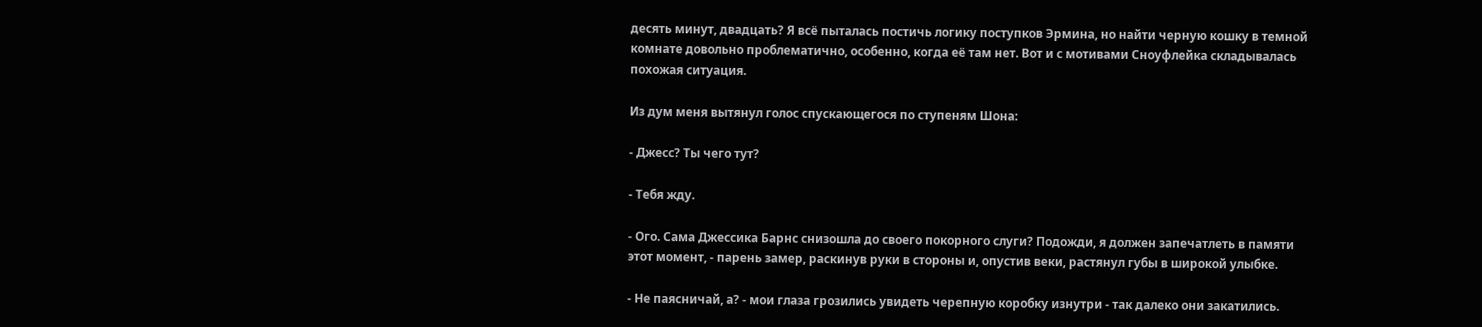десять минут, двадцать? Я всё пыталась постичь логику поступков Эрмина, но найти черную кошку в темной комнате довольно проблематично, особенно, когда её там нет. Вот и с мотивами Сноуфлейка складывалась похожая ситуация.

Из дум меня вытянул голос спускающегося по ступеням Шона:

- Джесс? Ты чего тут?

- Тебя жду.

- Ого. Сама Джессика Барнс снизошла до своего покорного слуги? Подожди, я должен запечатлеть в памяти этот момент, - парень замер, раскинув руки в стороны и, опустив веки, растянул губы в широкой улыбке.

- Не паясничай, а? - мои глаза грозились увидеть черепную коробку изнутри - так далеко они закатились.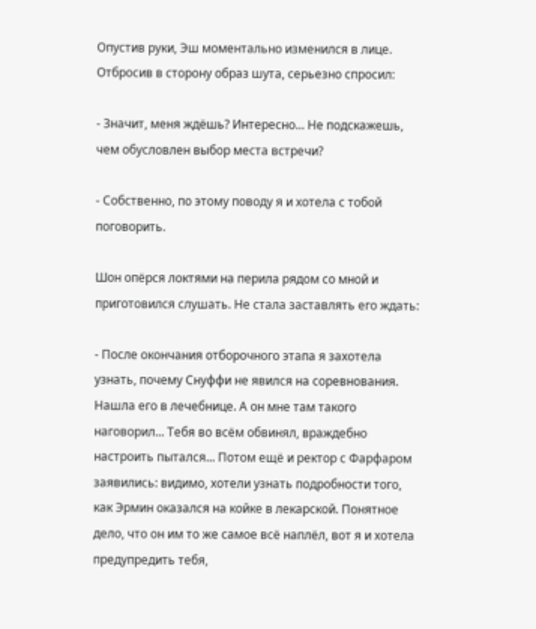Опустив руки, Эш моментально изменился в лице. Отбросив в сторону образ шута, серьезно спросил:

- Значит, меня ждёшь? Интересно... Не подскажешь, чем обусловлен выбор места встречи?

- Собственно, по этому поводу я и хотела с тобой поговорить.

Шон опёрся локтями на перила рядом со мной и приготовился слушать. Не стала заставлять его ждать:

- После окончания отборочного этапа я захотела узнать, почему Снуффи не явился на соревнования. Нашла его в лечебнице. А он мне там такого наговорил... Тебя во всём обвинял, враждебно настроить пытался... Потом ещё и ректор с Фарфаром заявились: видимо, хотели узнать подробности того, как Эрмин оказался на койке в лекарской. Понятное дело, что он им то же самое всё наплёл, вот я и хотела предупредить тебя,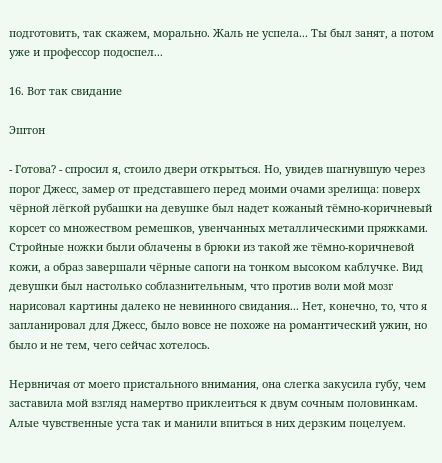подготовить, так скажем, морально. Жаль не успела... Ты был занят, а потом уже и профессор подоспел...

16. Вот так свидание

Эштон

- Готова? - спросил я, стоило двери открыться. Но, увидев шагнувшую через порог Джесс, замер от представшего перед моими очами зрелища: поверх чёрной лёгкой рубашки на девушке был надет кожаный тёмно-коричневый корсет со множеством ремешков, увенчанных металлическими пряжками. Стройные ножки были облачены в брюки из такой же тёмно-коричневой кожи, а образ завершали чёрные сапоги на тонком высоком каблучке. Вид девушки был настолько соблазнительным, что против воли мой мозг нарисовал картины далеко не невинного свидания... Нет, конечно, то, что я запланировал для Джесс, было вовсе не похоже на романтический ужин, но было и не тем, чего сейчас хотелось.

Нервничая от моего пристального внимания, она слегка закусила губу, чем заставила мой взгляд намертво приклеиться к двум сочным половинкам. Алые чувственные уста так и манили впиться в них дерзким поцелуем.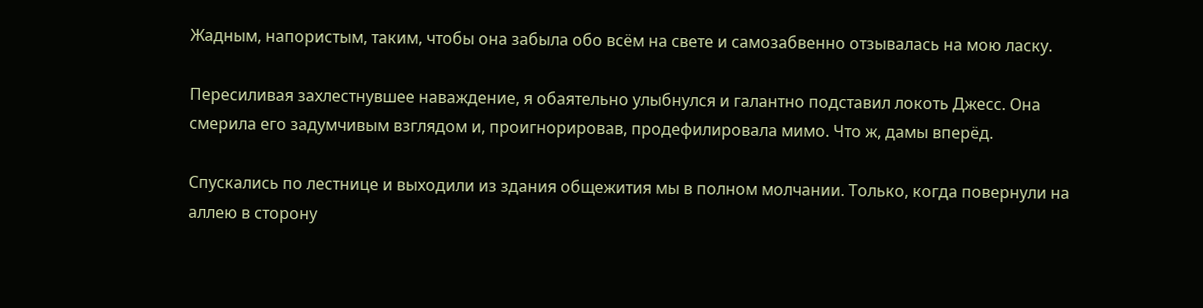Жадным, напористым, таким, чтобы она забыла обо всём на свете и самозабвенно отзывалась на мою ласку.

Пересиливая захлестнувшее наваждение, я обаятельно улыбнулся и галантно подставил локоть Джесс. Она смерила его задумчивым взглядом и, проигнорировав, продефилировала мимо. Что ж, дамы вперёд.

Спускались по лестнице и выходили из здания общежития мы в полном молчании. Только, когда повернули на аллею в сторону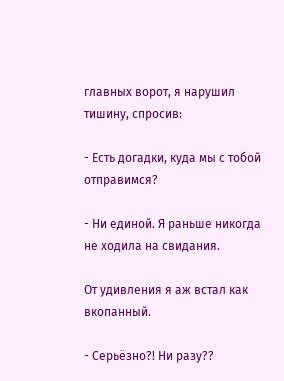главных ворот, я нарушил тишину, спросив:

- Есть догадки, куда мы с тобой отправимся?

- Ни единой. Я раньше никогда не ходила на свидания.

От удивления я аж встал как вкопанный.

- Серьёзно?! Ни разу??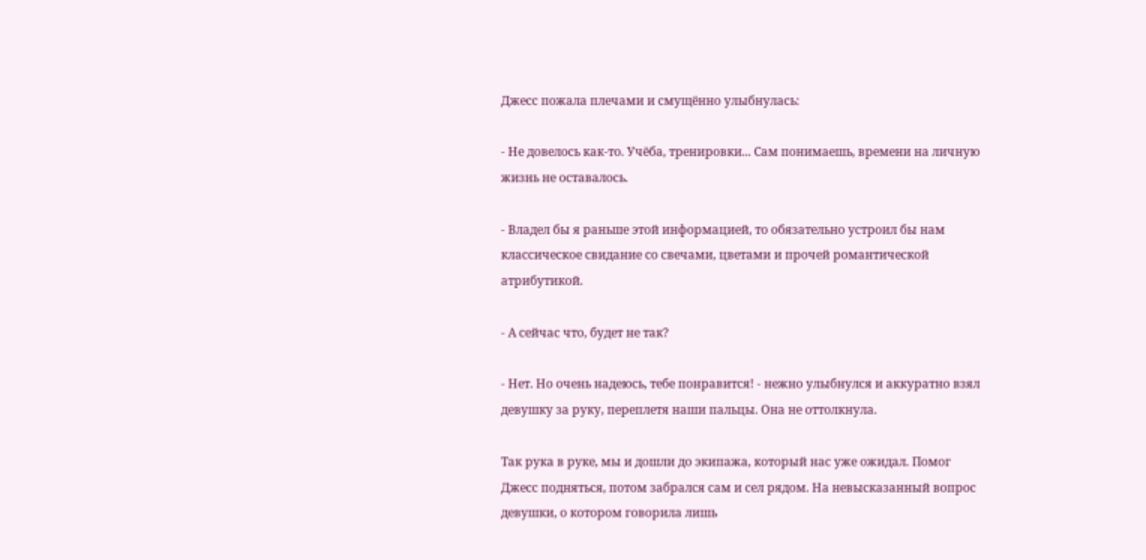Джесс пожала плечами и смущённо улыбнулась:

- Не довелось как-то. Учёба, тренировки... Сам понимаешь, времени на личную жизнь не оставалось.

- Владел бы я раньше этой информацией, то обязательно устроил бы нам классическое свидание со свечами, цветами и прочей романтической атрибутикой.

- А сейчас что, будет не так?

- Нет. Но очень надеюсь, тебе понравится! - нежно улыбнулся и аккуратно взял девушку за руку, переплетя наши пальцы. Она не оттолкнула.

Так рука в руке, мы и дошли до экипажа, который нас уже ожидал. Помог Джесс подняться, потом забрался сам и сел рядом. На невысказанный вопрос девушки, о котором говорила лишь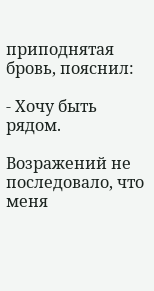приподнятая бровь, пояснил:

- Хочу быть рядом.

Возражений не последовало, что меня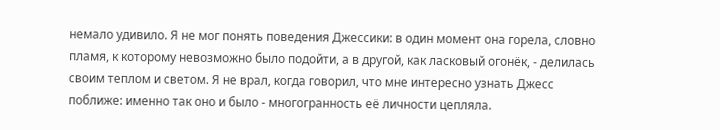немало удивило. Я не мог понять поведения Джессики: в один момент она горела, словно пламя, к которому невозможно было подойти, а в другой, как ласковый огонёк, - делилась своим теплом и светом. Я не врал, когда говорил, что мне интересно узнать Джесс поближе: именно так оно и было - многогранность её личности цепляла.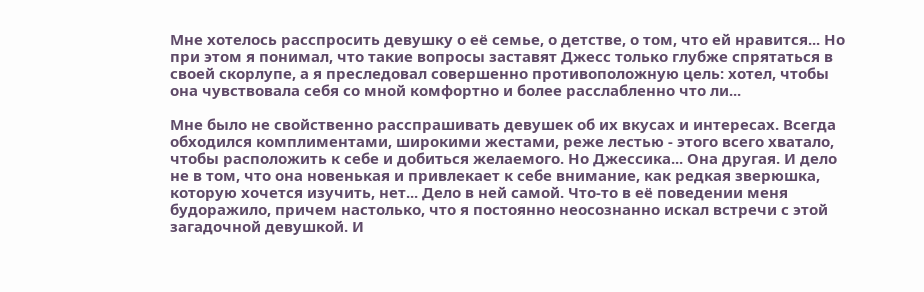Мне хотелось расспросить девушку о её семье, о детстве, о том, что ей нравится... Но при этом я понимал, что такие вопросы заставят Джесс только глубже спрятаться в своей скорлупе, а я преследовал совершенно противоположную цель: хотел, чтобы она чувствовала себя со мной комфортно и более расслабленно что ли...

Мне было не свойственно расспрашивать девушек об их вкусах и интересах. Всегда обходился комплиментами, широкими жестами, реже лестью - этого всего хватало, чтобы расположить к себе и добиться желаемого. Но Джессика... Она другая. И дело не в том, что она новенькая и привлекает к себе внимание, как редкая зверюшка, которую хочется изучить, нет... Дело в ней самой. Что-то в её поведении меня будоражило, причем настолько, что я постоянно неосознанно искал встречи с этой загадочной девушкой. И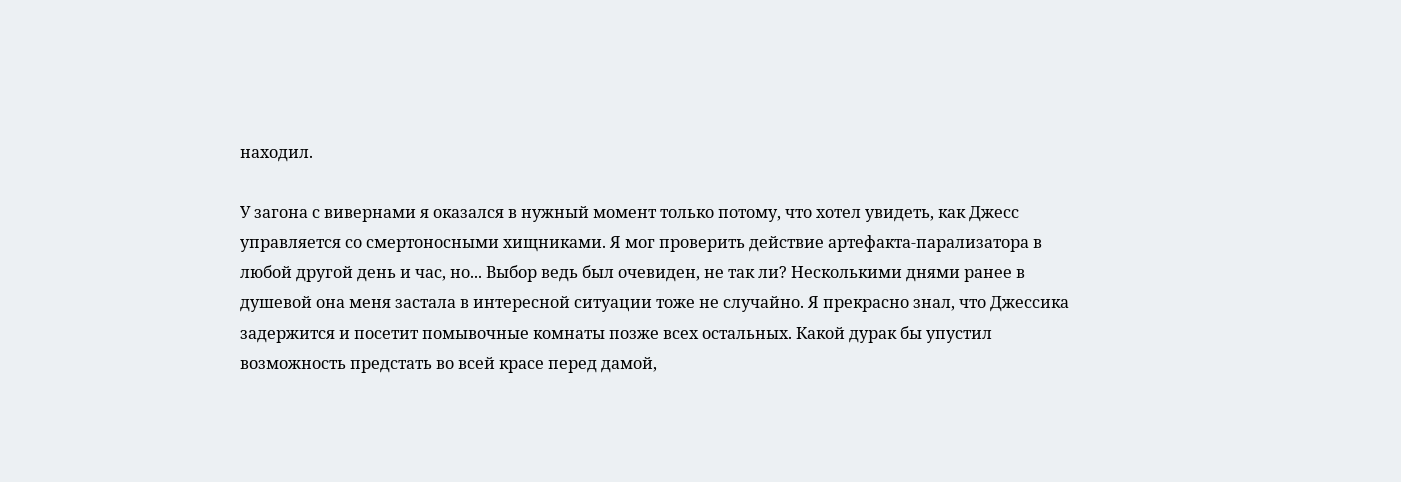находил.

У загона с вивернами я оказался в нужный момент только потому, что хотел увидеть, как Джесс управляется со смертоносными хищниками. Я мог проверить действие артефакта-парализатора в любой другой день и час, но... Выбор ведь был очевиден, не так ли? Несколькими днями ранее в душевой она меня застала в интересной ситуации тоже не случайно. Я прекрасно знал, что Джессика задержится и посетит помывочные комнаты позже всех остальных. Какой дурак бы упустил возможность предстать во всей красе перед дамой,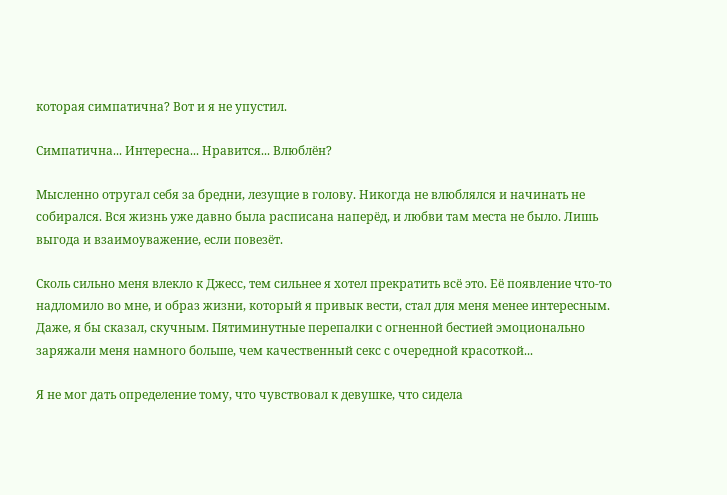которая симпатична? Вот и я не упустил.

Симпатична... Интересна... Нравится... Влюблён?

Мысленно отругал себя за бредни, лезущие в голову. Никогда не влюблялся и начинать не собирался. Вся жизнь уже давно была расписана наперёд, и любви там места не было. Лишь выгода и взаимоуважение, если повезёт.

Сколь сильно меня влекло к Джесс, тем сильнее я хотел прекратить всё это. Её появление что-то надломило во мне, и образ жизни, который я привык вести, стал для меня менее интересным. Даже, я бы сказал, скучным. Пятиминутные перепалки с огненной бестией эмоционально заряжали меня намного больше, чем качественный секс с очередной красоткой...

Я не мог дать определение тому, что чувствовал к девушке, что сидела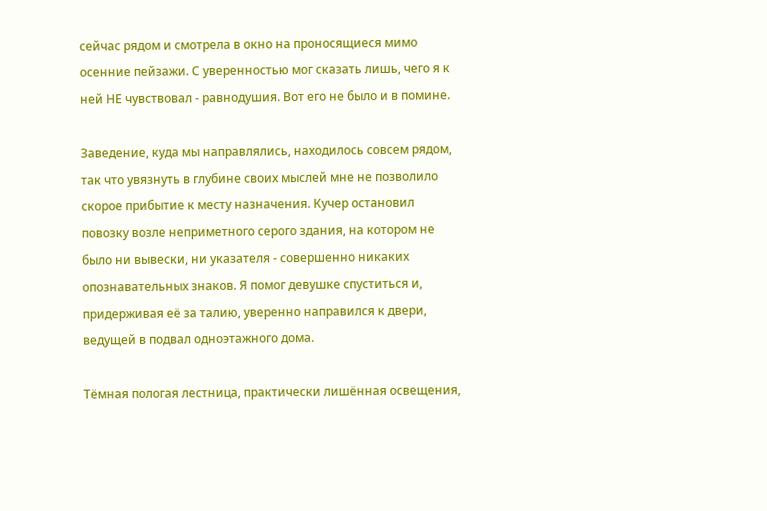сейчас рядом и смотрела в окно на проносящиеся мимо осенние пейзажи. С уверенностью мог сказать лишь, чего я к ней НЕ чувствовал - равнодушия. Вот его не было и в помине.

Заведение, куда мы направлялись, находилось совсем рядом, так что увязнуть в глубине своих мыслей мне не позволило скорое прибытие к месту назначения. Кучер остановил повозку возле неприметного серого здания, на котором не было ни вывески, ни указателя - совершенно никаких опознавательных знаков. Я помог девушке спуститься и, придерживая её за талию, уверенно направился к двери, ведущей в подвал одноэтажного дома.

Тёмная пологая лестница, практически лишённая освещения,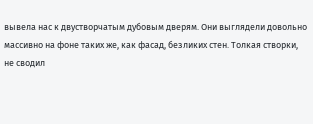вывела нас к двустворчатым дубовым дверям. Они выглядели довольно массивно на фоне таких же, как фасад, безликих стен. Толкая створки, не сводил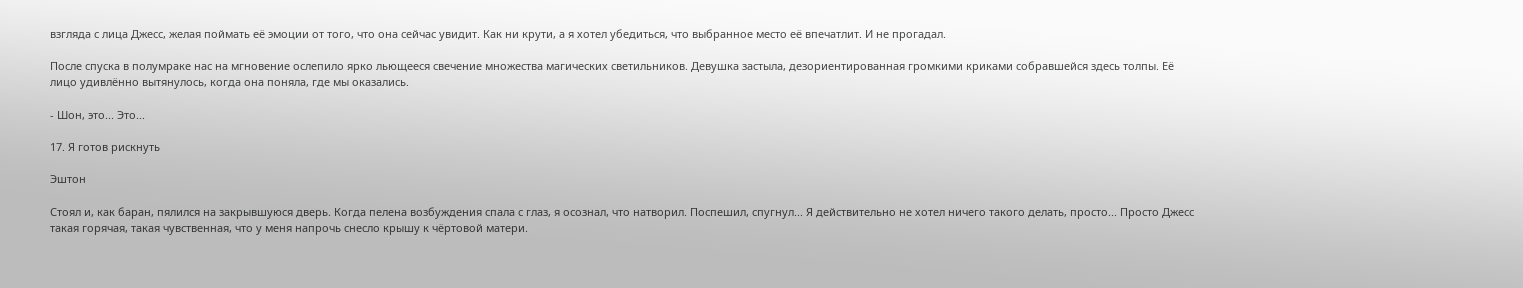взгляда с лица Джесс, желая поймать её эмоции от того, что она сейчас увидит. Как ни крути, а я хотел убедиться, что выбранное место её впечатлит. И не прогадал.

После спуска в полумраке нас на мгновение ослепило ярко льющееся свечение множества магических светильников. Девушка застыла, дезориентированная громкими криками собравшейся здесь толпы. Её лицо удивлённо вытянулось, когда она поняла, где мы оказались.

- Шон, это... Это...

17. Я готов рискнуть

Эштон

Стоял и, как баран, пялился на закрывшуюся дверь. Когда пелена возбуждения спала с глаз, я осознал, что натворил. Поспешил, спугнул... Я действительно не хотел ничего такого делать, просто... Просто Джесс такая горячая, такая чувственная, что у меня напрочь снесло крышу к чёртовой матери.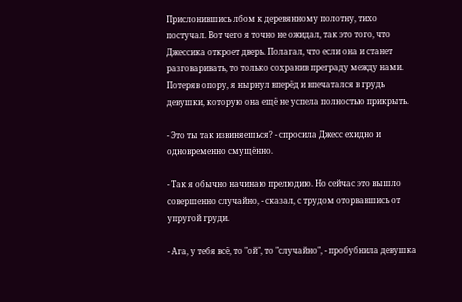Прислонившись лбом к деревянному полотну, тихо постучал. Вот чего я точно не ожидал, так это того, что Джессика откроет дверь. Полагал, что если она и станет разговаривать, то только сохранив преграду между нами. Потеряв опору, я нырнул вперёд и впечатался в грудь девушки, которую она ещё не успела полностью прикрыть.

- Это ты так извиняешься? - спросила Джесс ехидно и одновременно смущëнно.

- Так я обычно начинаю прелюдию. Но сейчас это вышло совершенно случайно, - сказал, с трудом оторвавшись от упругой груди.

- Ага, у тебя всё, то "ой", то "случайно", - пробубнила девушка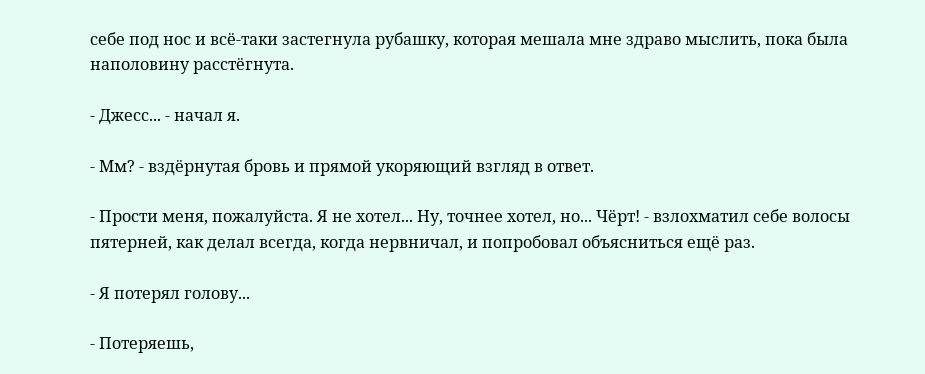себе под нос и всё-таки застегнула рубашку, которая мешала мне здраво мыслить, пока была наполовину расстёгнута.

- Джесс... - начал я.

- Мм? - вздёрнутая бровь и прямой укоряющий взгляд в ответ.

- Прости меня, пожалуйста. Я не хотел... Ну, точнее хотел, но... Чёрт! - взлохматил себе волосы пятерней, как делал всегда, когда нервничал, и попробовал объясниться ещё раз.

- Я потерял голову...

- Потеряешь,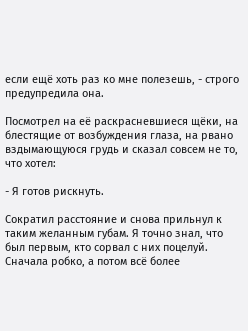если ещё хоть раз ко мне полезешь, - строго предупредила она.

Посмотрел на её раскрасневшиеся щёки, на блестящие от возбуждения глаза, на рвано вздымающуюся грудь и сказал совсем не то, что хотел:

- Я готов рискнуть.

Сократил расстояние и снова прильнул к таким желанным губам. Я точно знал, что был первым, кто сорвал с них поцелуй. Сначала робко, а потом всё более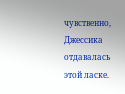чувственно, Джессика отдавалась этой ласке.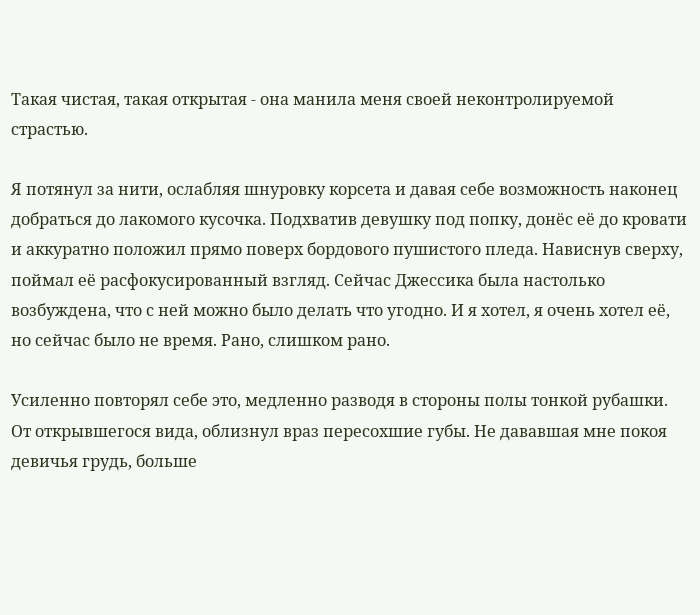Такая чистая, такая открытая - она манила меня своей неконтролируемой страстью.

Я потянул за нити, ослабляя шнуровку корсета и давая себе возможность наконец добраться до лакомого кусочка. Подхватив девушку под попку, донёс её до кровати и аккуратно положил прямо поверх бордового пушистого пледа. Нависнув сверху, поймал её расфокусированный взгляд. Сейчас Джессика была настолько возбуждена, что с ней можно было делать что угодно. И я хотел, я очень хотел её, но сейчас было не время. Рано, слишком рано.

Усиленно повторял себе это, медленно разводя в стороны полы тонкой рубашки. От открывшегося вида, облизнул враз пересохшие губы. Не дававшая мне покоя девичья грудь, больше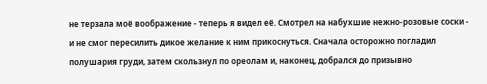не терзала моё воображение - теперь я видел её. Смотрел на набухшие нежно-розовые соски - и не смог пересилить дикое желание к ним прикоснуться. Сначала осторожно погладил полушария груди, затем скользнул по ореолам и, наконец, добрался до призывно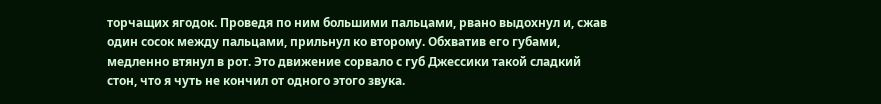торчащих ягодок. Проведя по ним большими пальцами, рвано выдохнул и, сжав один сосок между пальцами, прильнул ко второму. Обхватив его губами, медленно втянул в рот. Это движение сорвало с губ Джессики такой сладкий стон, что я чуть не кончил от одного этого звука.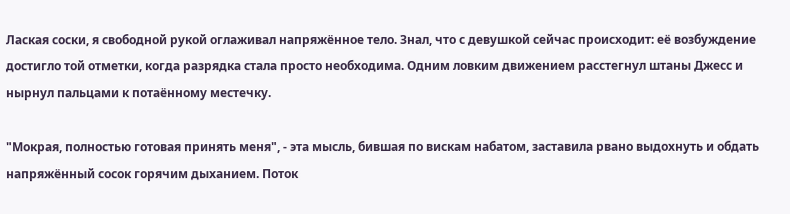Лаская соски, я свободной рукой оглаживал напряжённое тело. Знал, что с девушкой сейчас происходит: её возбуждение достигло той отметки, когда разрядка стала просто необходима. Одним ловким движением расстегнул штаны Джесс и нырнул пальцами к потаённому местечку.

"Мокрая, полностью готовая принять меня", - эта мысль, бившая по вискам набатом, заставила рвано выдохнуть и обдать напряжённый сосок горячим дыханием. Поток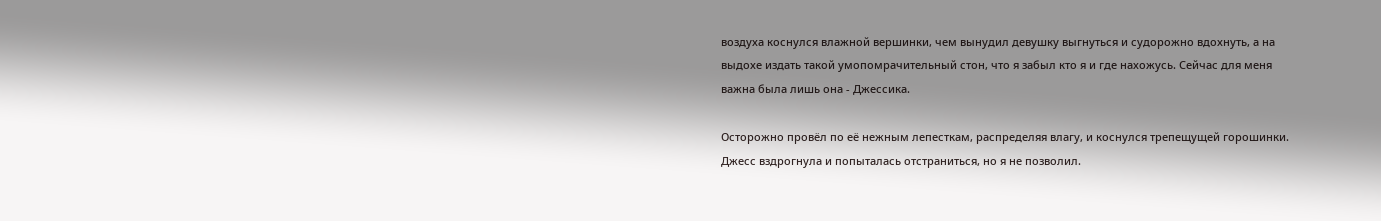воздуха коснулся влажной вершинки, чем вынудил девушку выгнуться и судорожно вдохнуть, а на выдохе издать такой умопомрачительный стон, что я забыл кто я и где нахожусь. Сейчас для меня важна была лишь она - Джессика.

Осторожно провёл по её нежным лепесткам, распределяя влагу, и коснулся трепещущей горошинки. Джесс вздрогнула и попыталась отстраниться, но я не позволил.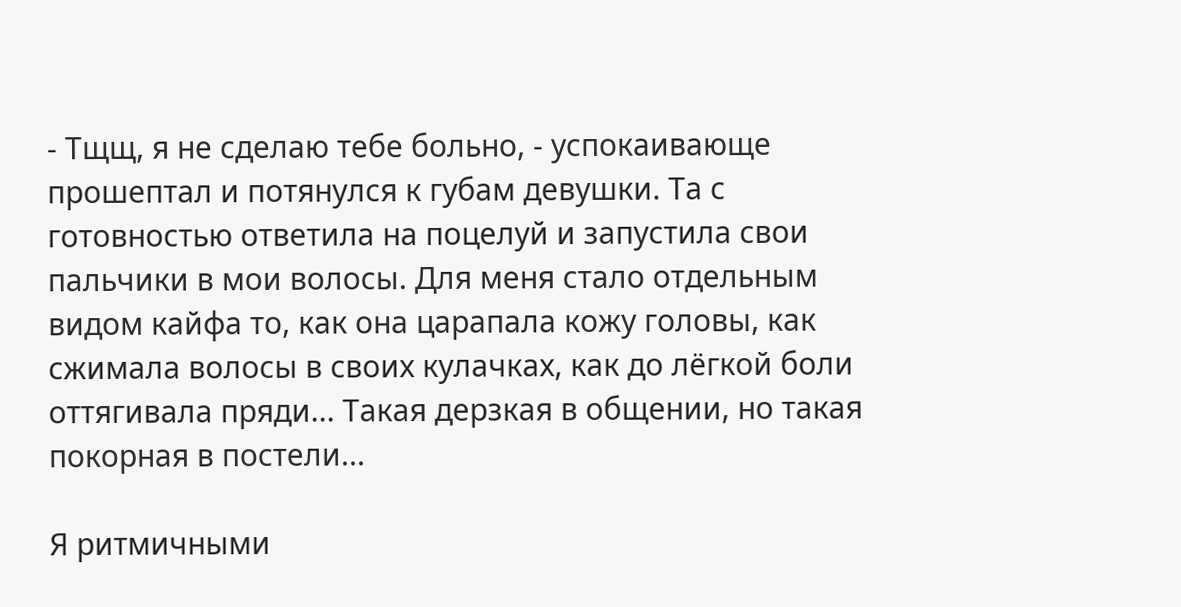- Тщщ, я не сделаю тебе больно, - успокаивающе прошептал и потянулся к губам девушки. Та с готовностью ответила на поцелуй и запустила свои пальчики в мои волосы. Для меня стало отдельным видом кайфа то, как она царапала кожу головы, как сжимала волосы в своих кулачках, как до лёгкой боли оттягивала пряди... Такая дерзкая в общении, но такая покорная в постели...

Я ритмичными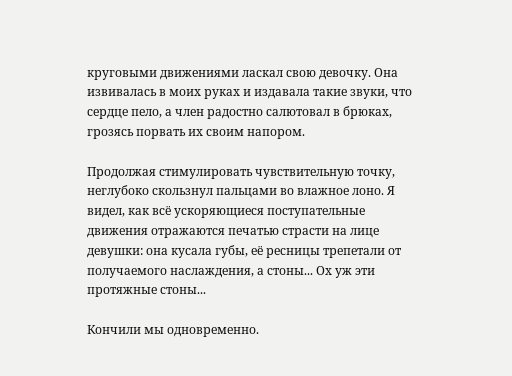круговыми движениями ласкал свою девочку. Она извивалась в моих руках и издавала такие звуки, что сердце пело, а член радостно салютовал в брюках, грозясь порвать их своим напором.

Продолжая стимулировать чувствительную точку, неглубоко скользнул пальцами во влажное лоно. Я видел, как всё ускоряющиеся поступательные движения отражаются печатью страсти на лице девушки: она кусала губы, её ресницы трепетали от получаемого наслаждения, а стоны... Ох уж эти протяжные стоны...

Кончили мы одновременно.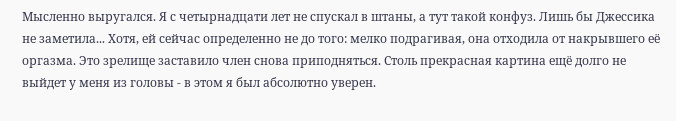Мысленно выругался. Я с четырнадцати лет не спускал в штаны, а тут такой конфуз. Лишь бы Джессика не заметила... Хотя, ей сейчас определенно не до того: мелко подрагивая, она отходила от накрывшего её оргазма. Это зрелище заставило член снова приподняться. Столь прекрасная картина ещё долго не выйдет у меня из головы - в этом я был абсолютно уверен.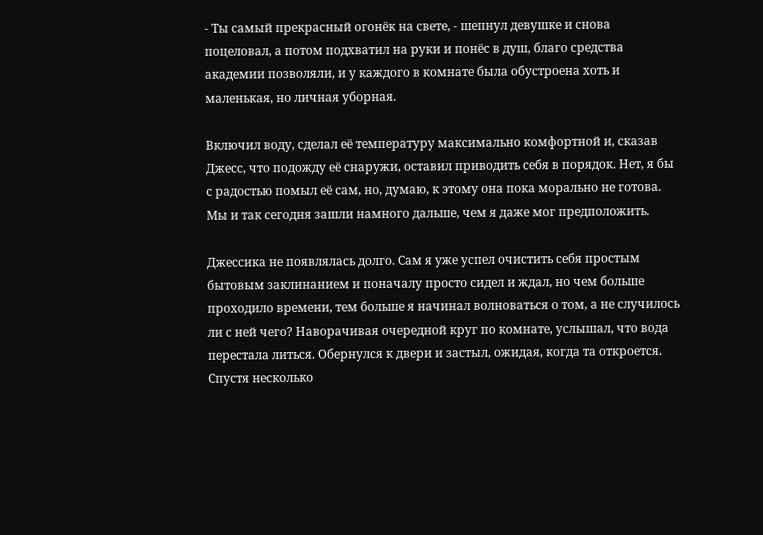- Ты самый прекрасный огонёк на свете, - шепнул девушке и снова поцеловал, а потом подхватил на руки и понёс в душ, благо средства академии позволяли, и у каждого в комнате была обустроена хоть и маленькая, но личная уборная.

Включил воду, сделал её температуру максимально комфортной и, сказав Джесс, что подожду её снаружи, оставил приводить себя в порядок. Нет, я бы с радостью помыл её сам, но, думаю, к этому она пока морально не готова. Мы и так сегодня зашли намного дальше, чем я даже мог предположить.

Джессика не появлялась долго. Сам я уже успел очистить себя простым бытовым заклинанием и поначалу просто сидел и ждал, но чем больше проходило времени, тем больше я начинал волноваться о том, а не случилось ли с ней чего? Наворачивая очередной круг по комнате, услышал, что вода перестала литься. Обернулся к двери и застыл, ожидая, когда та откроется. Спустя несколько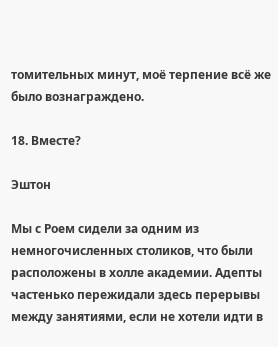томительных минут, моё терпение всё же было вознаграждено.

18. Вместе?

Эштон

Мы с Роем сидели за одним из немногочисленных столиков, что были расположены в холле академии. Адепты частенько пережидали здесь перерывы между занятиями, если не хотели идти в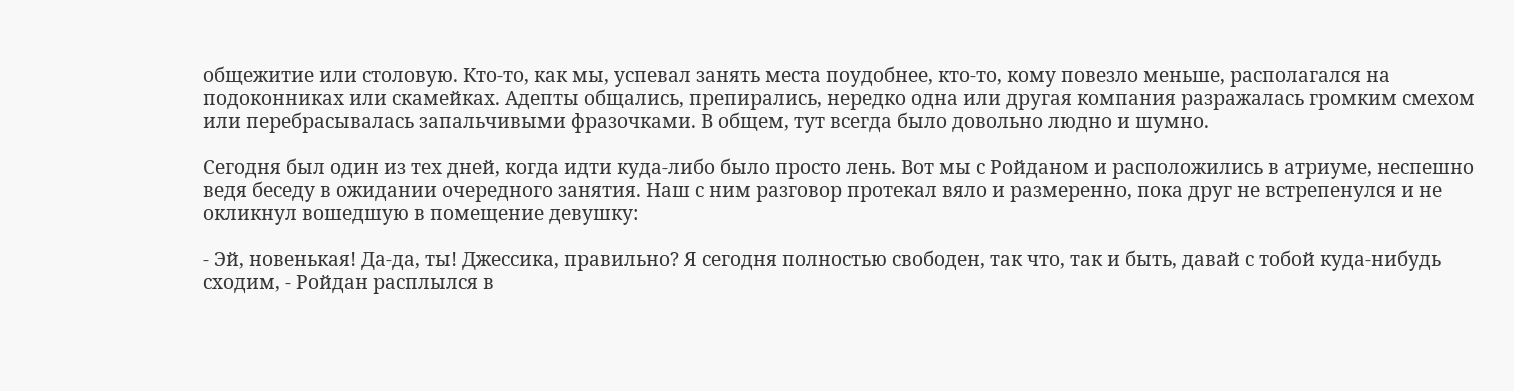общежитие или столовую. Кто-то, как мы, успевал занять места поудобнее, кто-то, кому повезло меньше, располагался на подоконниках или скамейках. Адепты общались, препирались, нередко одна или другая компания разражалась громким смехом или перебрасывалась запальчивыми фразочками. В общем, тут всегда было довольно людно и шумно.

Сегодня был один из тех дней, когда идти куда-либо было просто лень. Вот мы с Ройданом и расположились в атриуме, неспешно ведя беседу в ожидании очередного занятия. Наш с ним разговор протекал вяло и размеренно, пока друг не встрепенулся и не окликнул вошедшую в помещение девушку:

- Эй, новенькая! Да-да, ты! Джессика, правильно? Я сегодня полностью свободен, так что, так и быть, давай с тобой куда-нибудь сходим, - Ройдан расплылся в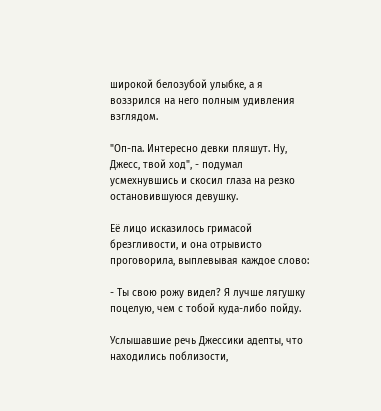широкой белозубой улыбке, а я воззрился на него полным удивления взглядом.

"Оп-па. Интересно девки пляшут. Ну, Джесс, твой ход", - подумал усмехнувшись и скосил глаза на резко остановившуюся девушку.

Её лицо исказилось гримасой брезгливости, и она отрывисто проговорила, выплевывая каждое слово:

- Ты свою рожу видел? Я лучше лягушку поцелую, чем с тобой куда-либо пойду.

Услышавшие речь Джессики адепты, что находились поблизости,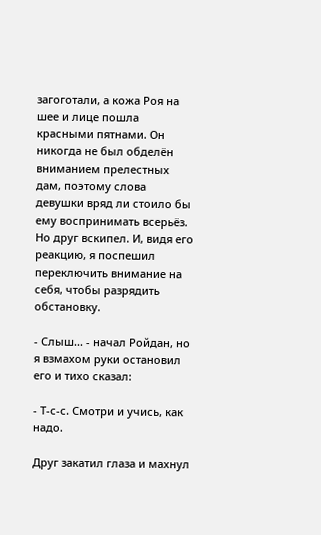загоготали, а кожа Роя на шее и лице пошла красными пятнами. Он никогда не был обделён вниманием прелестных дам, поэтому слова девушки вряд ли стоило бы ему воспринимать всерьёз. Но друг вскипел. И, видя его реакцию, я поспешил переключить внимание на себя, чтобы разрядить обстановку.

- Слыш... - начал Ройдан, но я взмахом руки остановил его и тихо сказал:

- Т-с-с. Смотри и учись, как надо.

Друг закатил глаза и махнул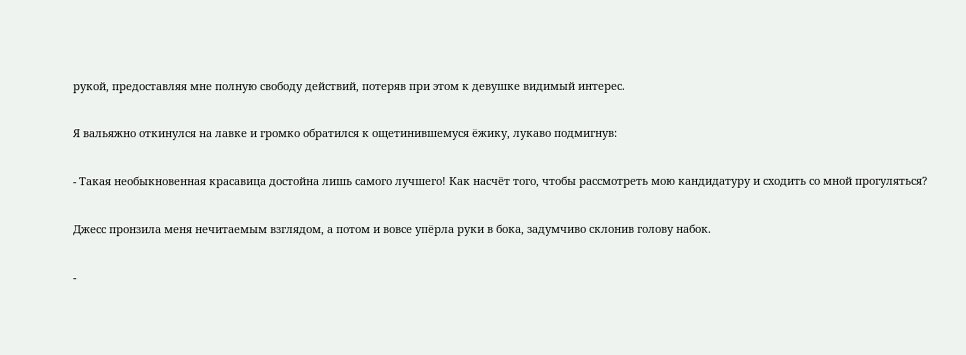рукой, предоставляя мне полную свободу действий, потеряв при этом к девушке видимый интерес.

Я вальяжно откинулся на лавке и громко обратился к ощетинившемуся ëжику, лукаво подмигнув:

- Такая необыкновенная красавица достойна лишь самого лучшего! Как насчёт того, чтобы рассмотреть мою кандидатуру и сходить со мной прогуляться?

Джесс пронзила меня нечитаемым взглядом, а потом и вовсе упëрла руки в бока, задумчиво склонив голову набок.

-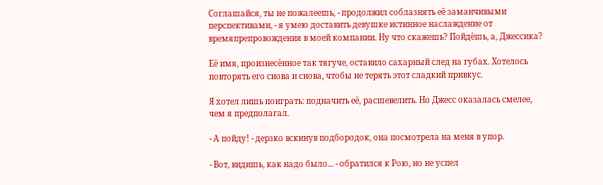Соглашайся, ты не пожалеешь, - продолжил соблазнять её заманчивыми перспективами, - я умею доставить девушке истинное наслаждение от времяпрепровождения в моей компании. Ну что скажешь? Пойдёшь, а, Джессика?

Её имя, произнесённое так тягуче, оставило сахарный след на губах. Хотелось повторять его снова и снова, чтобы не терять этот сладкий привкус.

Я хотел лишь поиграть: подначить её, расшевелить. Но Джесс оказалась смелее, чем я предполагал.

- А пойду! - дерзко вскинув подбородок, она посмотрела на меня в упор.

- Вот, видишь, как надо было... - обратился к Рою, но не успел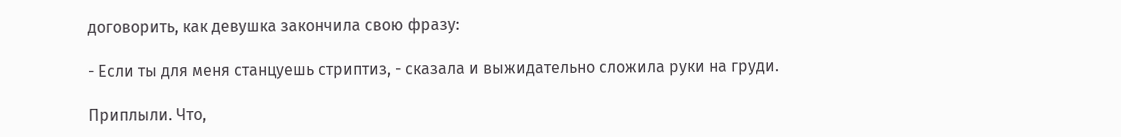договорить, как девушка закончила свою фразу:

- Если ты для меня станцуешь стриптиз, - сказала и выжидательно сложила руки на груди.

Приплыли. Что,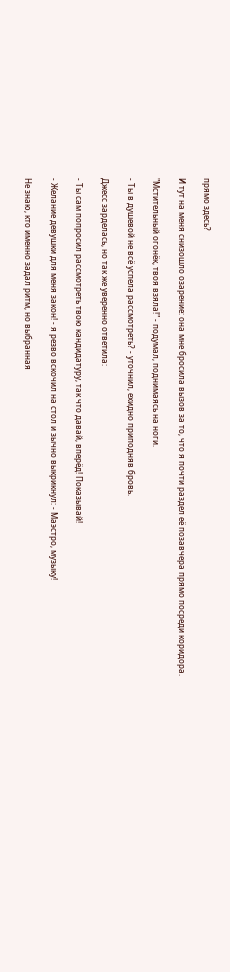прямо здесь?

И тут на меня снизошло озарение: она мне бросила вызов за то, что я почти раздел её позавчера прямо посреди коридора.

"Мстительный огонёк, твоя взяла!" - подумал, поднимаясь на ноги.

- Ты в душевой не всё успела рассмотреть? - уточнил, ехидно приподняв бровь.

Джесс зарделась, но так же уверенно ответила:

- Ты сам попросил рассмотреть твою кандидатуру, так что давай, вперёд! Показывай!

- Желание девушки для меня закон! - я резво вскочил на стол и зычно выкрикнул: - Маэстро, музыку!

Не знаю, кто именно задал ритм, но выбранная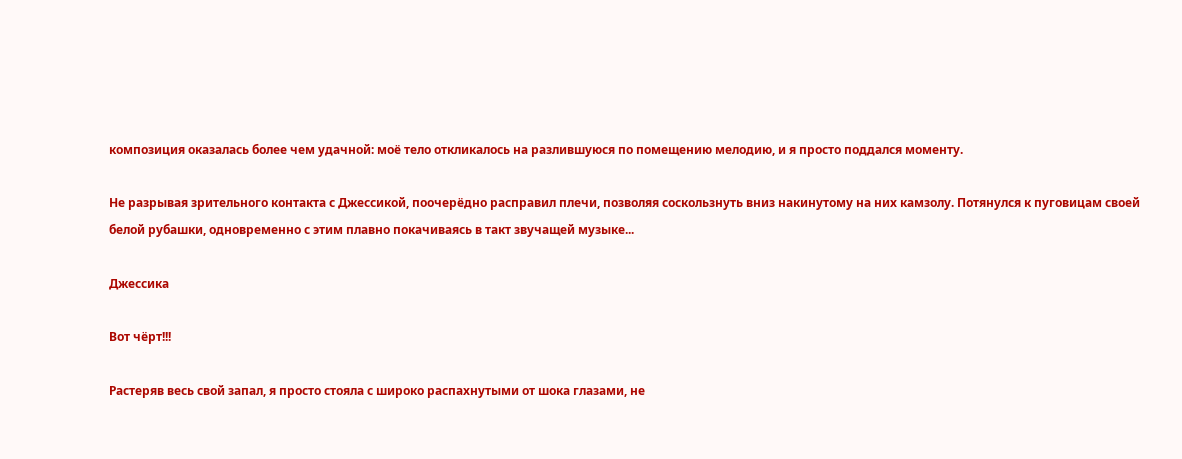композиция оказалась более чем удачной: моё тело откликалось на разлившуюся по помещению мелодию, и я просто поддался моменту.

Не разрывая зрительного контакта с Джессикой, поочерёдно расправил плечи, позволяя соскользнуть вниз накинутому на них камзолу. Потянулся к пуговицам своей белой рубашки, одновременно с этим плавно покачиваясь в такт звучащей музыке...

Джессика

Вот чëрт!!!

Растеряв весь свой запал, я просто стояла с широко распахнутыми от шока глазами, не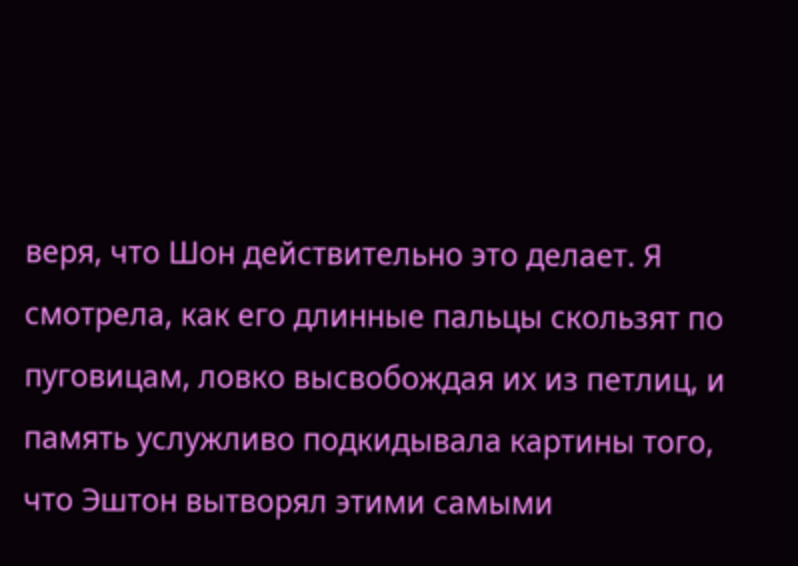веря, что Шон действительно это делает. Я смотрела, как его длинные пальцы скользят по пуговицам, ловко высвобождая их из петлиц, и память услужливо подкидывала картины того, что Эштон вытворял этими самыми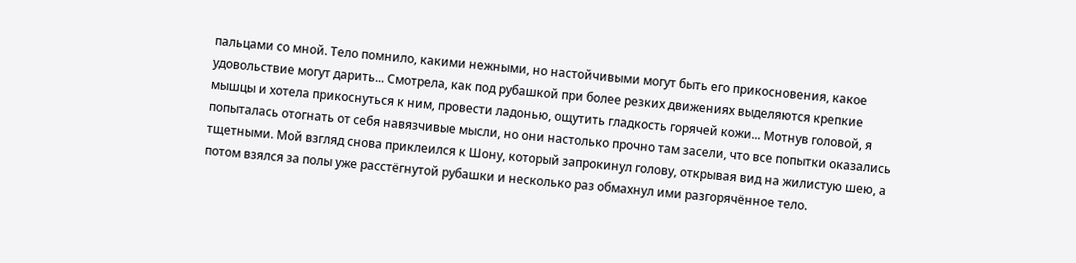пальцами со мной. Тело помнило, какими нежными, но настойчивыми могут быть его прикосновения, какое удовольствие могут дарить... Смотрела, как под рубашкой при более резких движениях выделяются крепкие мышцы и хотела прикоснуться к ним, провести ладонью, ощутить гладкость горячей кожи... Мотнув головой, я попыталась отогнать от себя навязчивые мысли, но они настолько прочно там засели, что все попытки оказались тщетными. Мой взгляд снова приклеился к Шону, который запрокинул голову, открывая вид на жилистую шею, а потом взялся за полы уже расстёгнутой рубашки и несколько раз обмахнул ими разгорячённое тело.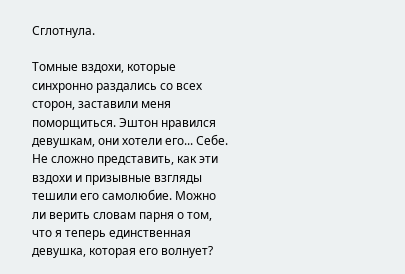Сглотнула.

Томные вздохи, которые синхронно раздались со всех сторон, заставили меня поморщиться. Эштон нравился девушкам, они хотели его... Себе. Не сложно представить, как эти вздохи и призывные взгляды тешили его самолюбие. Можно ли верить словам парня о том, что я теперь единственная девушка, которая его волнует?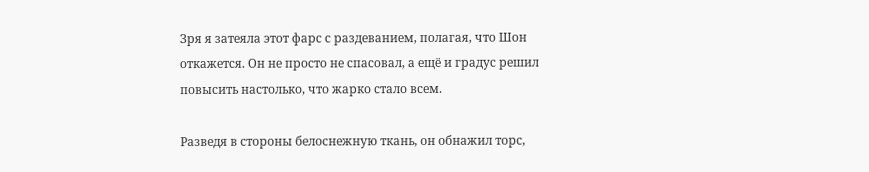Зря я затеяла этот фарс с раздеванием, полагая, что Шон откажется. Он не просто не спасовал, а ещё и градус решил повысить настолько, что жарко стало всем.

Разведя в стороны белоснежную ткань, он обнажил торс,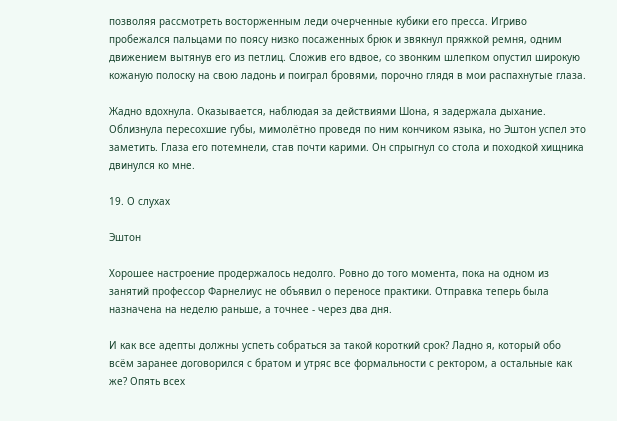позволяя рассмотреть восторженным леди очерченные кубики его пресса. Игриво пробежался пальцами по поясу низко посаженных брюк и звякнул пряжкой ремня, одним движением вытянув его из петлиц. Сложив его вдвое, со звонким шлепком опустил широкую кожаную полоску на свою ладонь и поиграл бровями, порочно глядя в мои распахнутые глаза.

Жадно вдохнула. Оказывается, наблюдая за действиями Шона, я задержала дыхание. Облизнула пересохшие губы, мимолётно проведя по ним кончиком языка, но Эштон успел это заметить. Глаза его потемнели, став почти карими. Он спрыгнул со стола и походкой хищника двинулся ко мне.

19. О слухах

Эштон

Хорошее настроение продержалось недолго. Ровно до того момента, пока на одном из занятий профессор Фарнелиус не объявил о переносе практики. Отправка теперь была назначена на неделю раньше, а точнее - через два дня.

И как все адепты должны успеть собраться за такой короткий срок? Ладно я, который обо всём заранее договорился с братом и утряс все формальности с ректором, а остальные как же? Опять всех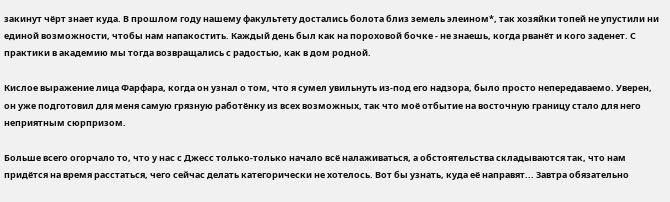закинут чёрт знает куда. В прошлом году нашему факультету достались болота близ земель элеином*, так хозяйки топей не упустили ни единой возможности, чтобы нам напакостить. Каждый день был как на пороховой бочке - не знаешь, когда рванёт и кого заденет. С практики в академию мы тогда возвращались с радостью, как в дом родной.

Кислое выражение лица Фарфара, когда он узнал о том, что я сумел увильнуть из-под его надзора, было просто непередаваемо. Уверен, он уже подготовил для меня самую грязную работёнку из всех возможных, так что моё отбытие на восточную границу стало для него неприятным сюрпризом.

Больше всего огорчало то, что у нас с Джесс только-только начало всё налаживаться, а обстоятельства складываются так, что нам придётся на время расстаться, чего сейчас делать категорически не хотелось. Вот бы узнать, куда её направят... Завтра обязательно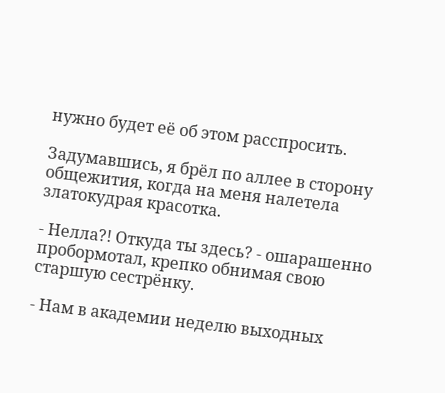нужно будет её об этом расспросить.

Задумавшись, я брёл по аллее в сторону общежития, когда на меня налетела златокудрая красотка.

- Нелла?! Откуда ты здесь? - ошарашенно пробормотал, крепко обнимая свою старшую сестрёнку.

- Нам в академии неделю выходных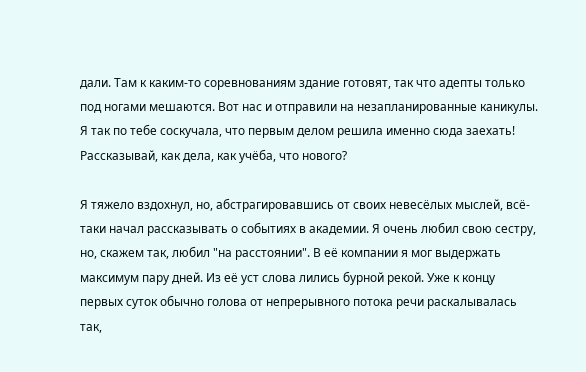дали. Там к каким-то соревнованиям здание готовят, так что адепты только под ногами мешаются. Вот нас и отправили на незапланированные каникулы. Я так по тебе соскучала, что первым делом решила именно сюда заехать! Рассказывай, как дела, как учёба, что нового?

Я тяжело вздохнул, но, абстрагировавшись от своих невесёлых мыслей, всё-таки начал рассказывать о событиях в академии. Я очень любил свою сестру, но, скажем так, любил "на расстоянии". В её компании я мог выдержать максимум пару дней. Из её уст слова лились бурной рекой. Уже к концу первых суток обычно голова от непрерывного потока речи раскалывалась так,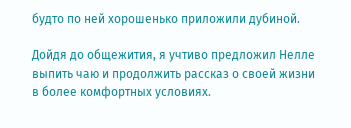будто по ней хорошенько приложили дубиной.

Дойдя до общежития, я учтиво предложил Нелле выпить чаю и продолжить рассказ о своей жизни в более комфортных условиях.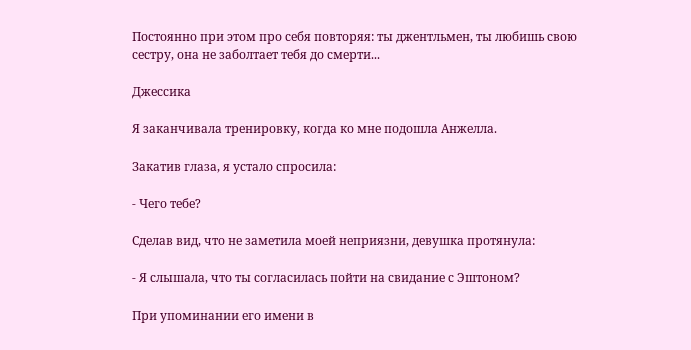Постоянно при этом про себя повторяя: ты джентльмен, ты любишь свою сестру, она не заболтает тебя до смерти...

Джессика

Я заканчивала тренировку, когда ко мне подошла Анжелла.

Закатив глаза, я устало спросила:

- Чего тебе?

Сделав вид, что не заметила моей неприязни, девушка протянула:

- Я слышала, что ты согласилась пойти на свидание с Эштоном?

При упоминании его имени в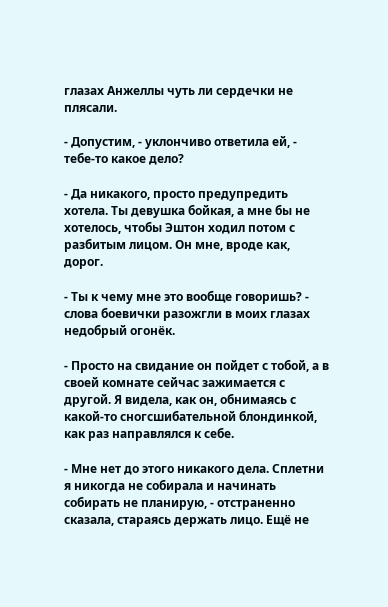глазах Анжеллы чуть ли сердечки не плясали.

- Допустим, - уклончиво ответила ей, - тебе-то какое дело?

- Да никакого, просто предупредить хотела. Ты девушка бойкая, а мне бы не хотелось, чтобы Эштон ходил потом с разбитым лицом. Он мне, вроде как, дорог.

- Ты к чему мне это вообще говоришь? - слова боевички разожгли в моих глазах недобрый огонёк.

- Просто на свидание он пойдет с тобой, а в своей комнате сейчас зажимается с другой. Я видела, как он, обнимаясь с какой-то сногсшибательной блондинкой, как раз направлялся к себе.

- Мне нет до этого никакого дела. Сплетни я никогда не собирала и начинать собирать не планирую, - отстраненно сказала, стараясь держать лицо. Ещё не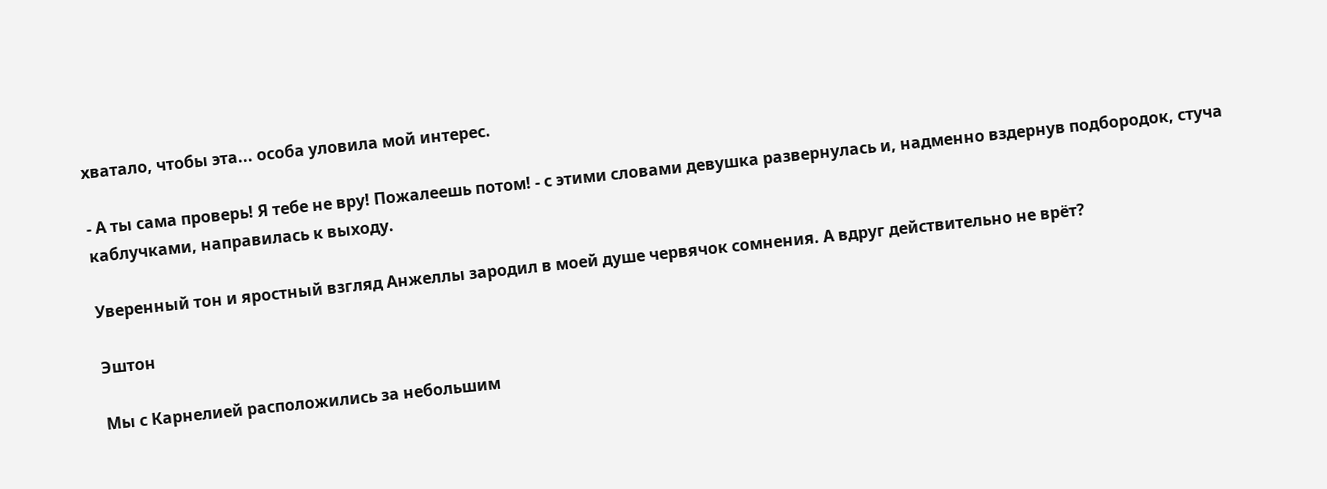хватало, чтобы эта... особа уловила мой интерес.

- А ты сама проверь! Я тебе не вру! Пожалеешь потом! - с этими словами девушка развернулась и, надменно вздернув подбородок, стуча каблучками, направилась к выходу.

Уверенный тон и яростный взгляд Анжеллы зародил в моей душе червячок сомнения. А вдруг действительно не врёт?

Эштон

Мы с Карнелией расположились за небольшим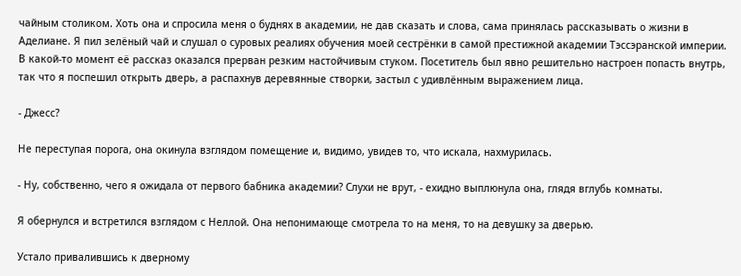чайным столиком. Хоть она и спросила меня о буднях в академии, не дав сказать и слова, сама принялась рассказывать о жизни в Аделиане. Я пил зелёный чай и слушал о суровых реалиях обучения моей сестрёнки в самой престижной академии Тэссэранской империи. В какой-то момент её рассказ оказался прерван резким настойчивым стуком. Посетитель был явно решительно настроен попасть внутрь, так что я поспешил открыть дверь, а распахнув деревянные створки, застыл с удивлённым выражением лица.

- Джесс?

Не переступая порога, она окинула взглядом помещение и, видимо, увидев то, что искала, нахмурилась.

- Ну, собственно, чего я ожидала от первого бабника академии? Слухи не врут, - ехидно выплюнула она, глядя вглубь комнаты.

Я обернулся и встретился взглядом с Неллой. Она непонимающе смотрела то на меня, то на девушку за дверью.

Устало привалившись к дверному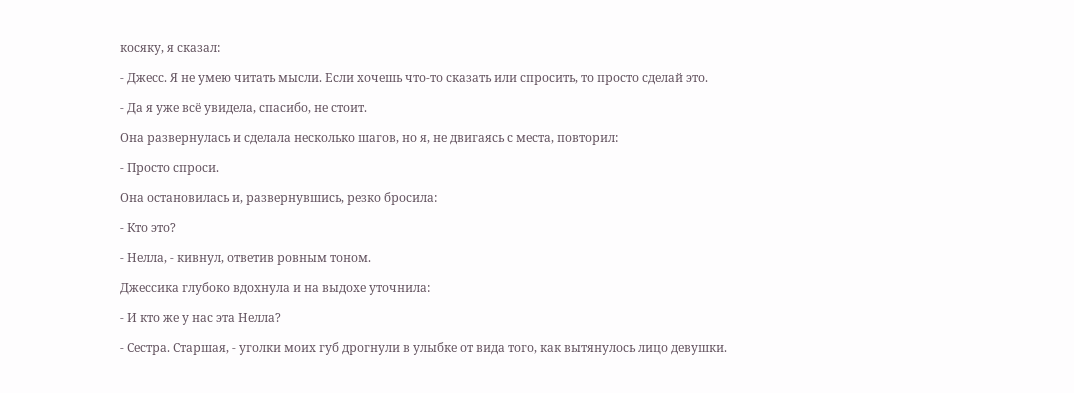косяку, я сказал:

- Джесс. Я не умею читать мысли. Если хочешь что-то сказать или спросить, то просто сделай это.

- Да я уже всё увидела, спасибо, не стоит.

Она развернулась и сделала несколько шагов, но я, не двигаясь с места, повторил:

- Просто спроси.

Она остановилась и, развернувшись, резко бросила:

- Кто это?

- Нелла, - кивнул, ответив ровным тоном.

Джессика глубоко вдохнула и на выдохе уточнила:

- И кто же у нас эта Нелла?

- Сестра. Старшая, - уголки моих губ дрогнули в улыбке от вида того, как вытянулось лицо девушки.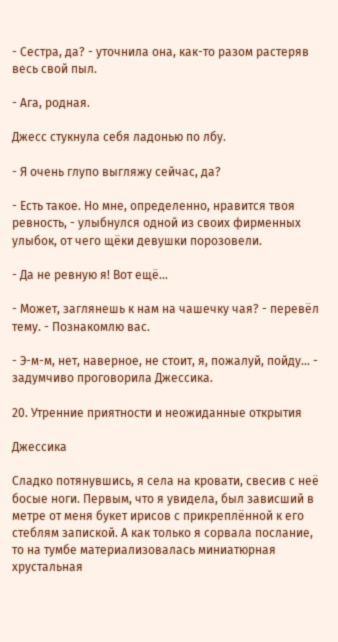- Сестра, да? - уточнила она, как-то разом растеряв весь свой пыл.

- Ага, родная.

Джесс стукнула себя ладонью по лбу.

- Я очень глупо выгляжу сейчас, да?

- Есть такое. Но мне, определенно, нравится твоя ревность, - улыбнулся одной из своих фирменных улыбок, от чего щёки девушки порозовели.

- Да не ревную я! Вот ещё...

- Может, заглянешь к нам на чашечку чая? - перевёл тему. - Познакомлю вас.

- Э-м-м, нет, наверное, не стоит, я, пожалуй, пойду... - задумчиво проговорила Джессика.

20. Утренние приятности и неожиданные открытия

Джессика

Сладко потянувшись, я села на кровати, свесив с неë босые ноги. Первым, что я увидела, был зависший в метре от меня букет ирисов с прикреплённой к его стеблям запиской. А как только я сорвала послание, то на тумбе материализовалась миниатюрная хрустальная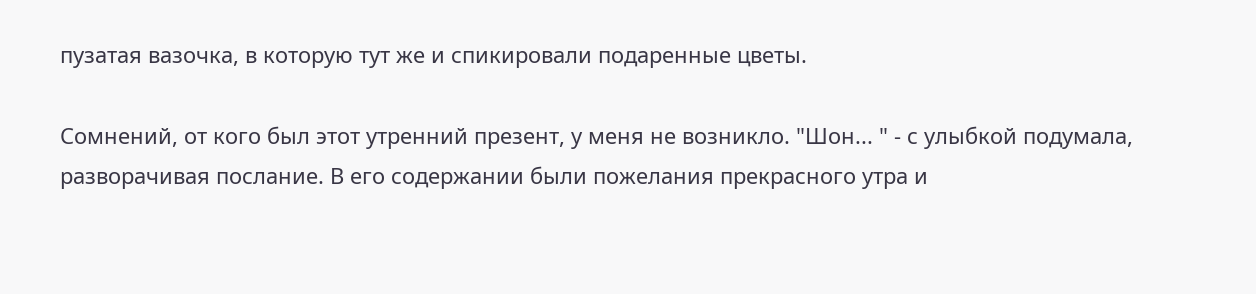пузатая вазочка, в которую тут же и спикировали подаренные цветы.

Сомнений, от кого был этот утренний презент, у меня не возникло. "Шон... " - с улыбкой подумала, разворачивая послание. В его содержании были пожелания прекрасного утра и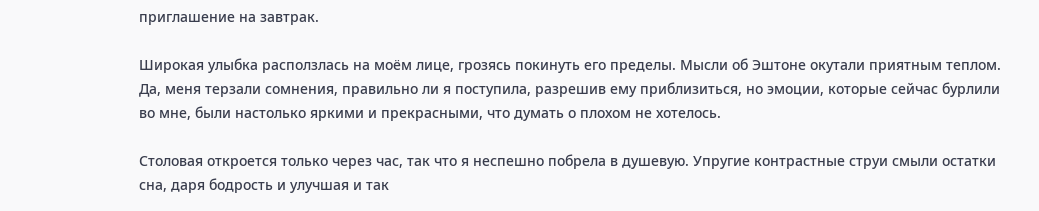приглашение на завтрак.

Широкая улыбка расползлась на моём лице, грозясь покинуть его пределы. Мысли об Эштоне окутали приятным теплом. Да, меня терзали сомнения, правильно ли я поступила, разрешив ему приблизиться, но эмоции, которые сейчас бурлили во мне, были настолько яркими и прекрасными, что думать о плохом не хотелось.

Столовая откроется только через час, так что я неспешно побрела в душевую. Упругие контрастные струи смыли остатки сна, даря бодрость и улучшая и так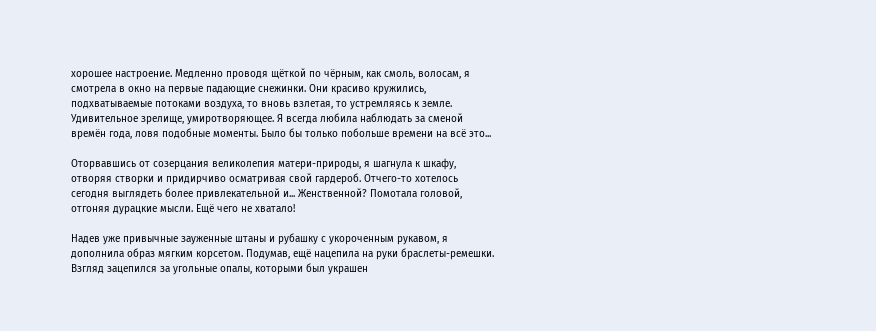хорошее настроение. Медленно проводя щёткой по чёрным, как смоль, волосам, я смотрела в окно на первые падающие снежинки. Они красиво кружились, подхватываемые потоками воздуха, то вновь взлетая, то устремляясь к земле. Удивительное зрелище, умиротворяющее. Я всегда любила наблюдать за сменой времён года, ловя подобные моменты. Было бы только побольше времени на всё это...

Оторвавшись от созерцания великолепия матери-природы, я шагнула к шкафу, отворяя створки и придирчиво осматривая свой гардероб. Отчего-то хотелось сегодня выглядеть более привлекательной и... Женственной? Помотала головой, отгоняя дурацкие мысли. Ещё чего не хватало!

Надев уже привычные зауженные штаны и рубашку с укороченным рукавом, я дополнила образ мягким корсетом. Подумав, ещё нацепила на руки браслеты-ремешки. Взгляд зацепился за угольные опалы, которыми был украшен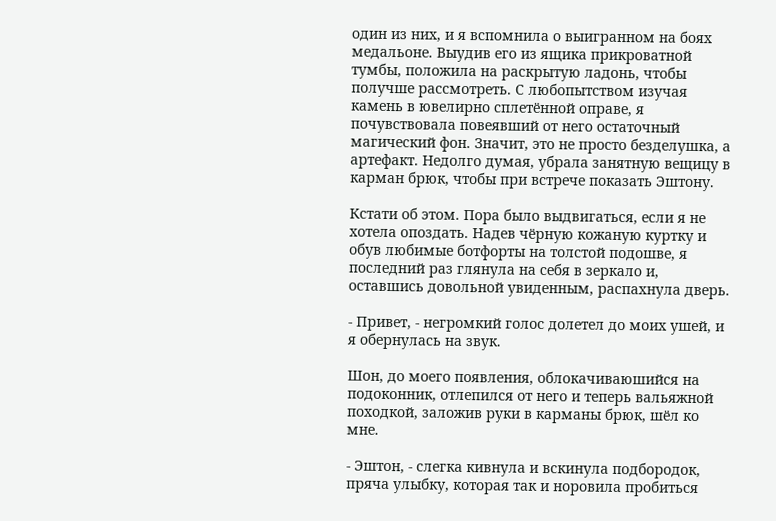один из них, и я вспомнила о выигранном на боях медальоне. Выудив его из ящика прикроватной тумбы, положила на раскрытую ладонь, чтобы получше рассмотреть. С любопытством изучая камень в ювелирно сплетённой оправе, я почувствовала повеявший от него остаточный магический фон. Значит, это не просто безделушка, а артефакт. Недолго думая, убрала занятную вещицу в карман брюк, чтобы при встрече показать Эштону.

Кстати об этом. Пора было выдвигаться, если я не хотела опоздать. Надев чёрную кожаную куртку и обув любимые ботфорты на толстой подошве, я последний раз глянула на себя в зеркало и, оставшись довольной увиденным, распахнула дверь.

- Привет, - негромкий голос долетел до моих ушей, и я обернулась на звук.

Шон, до моего появления, облокачиваюшийся на подоконник, отлепился от него и теперь вальяжной походкой, заложив руки в карманы брюк, шёл ко мне.

- Эштон, - слегка кивнула и вскинула подбородок, пряча улыбку, которая так и норовила пробиться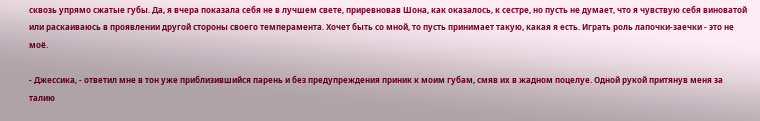сквозь упрямо сжатые губы. Да, я вчера показала себя не в лучшем свете, приревновав Шона, как оказалось, к сестре, но пусть не думает, что я чувствую себя виноватой или раскаиваюсь в проявлении другой стороны своего темперамента. Хочет быть со мной, то пусть принимает такую, какая я есть. Играть роль лапочки-заечки - это не моё.

- Джессика, - ответил мне в тон уже приблизившийся парень и без предупреждения приник к моим губам, смяв их в жадном поцелуе. Одной рукой притянув меня за талию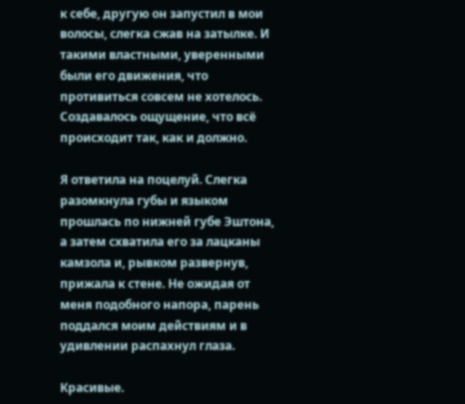к себе, другую он запустил в мои волосы, слегка сжав на затылке. И такими властными, уверенными были его движения, что противиться совсем не хотелось. Создавалось ощущение, что всё происходит так, как и должно.

Я ответила на поцелуй. Слегка разомкнула губы и языком прошлась по нижней губе Эштона, а затем схватила его за лацканы камзола и, рывком развернув, прижала к стене. Не ожидая от меня подобного напора, парень поддался моим действиям и в удивлении распахнул глаза.

Красивые.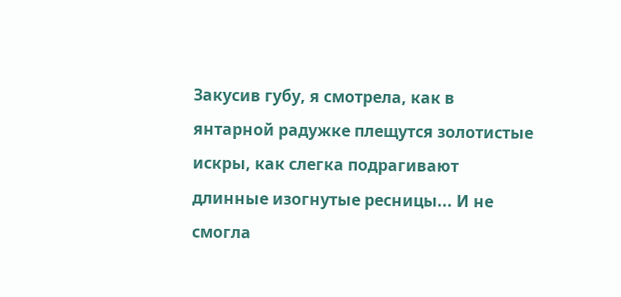Закусив губу, я смотрела, как в янтарной радужке плещутся золотистые искры, как слегка подрагивают длинные изогнутые ресницы... И не смогла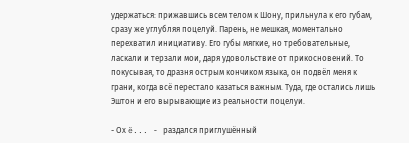удержаться: прижавшись всем телом к Шону, прильнула к его губам, сразу же углубляя поцелуй. Парень, не мешкая, моментально перехватил инициативу. Его губы мягкие, но требовательные, ласкали и терзали мои, даря удовольствие от прикосновений. То покусывая, то дразня острым кончиком языка, он подвёл меня к грани, когда всё перестало казаться важным. Туда, где остались лишь Эштон и его вырывающие из реальности поцелуи.

- Ох ë... - раздался приглушённый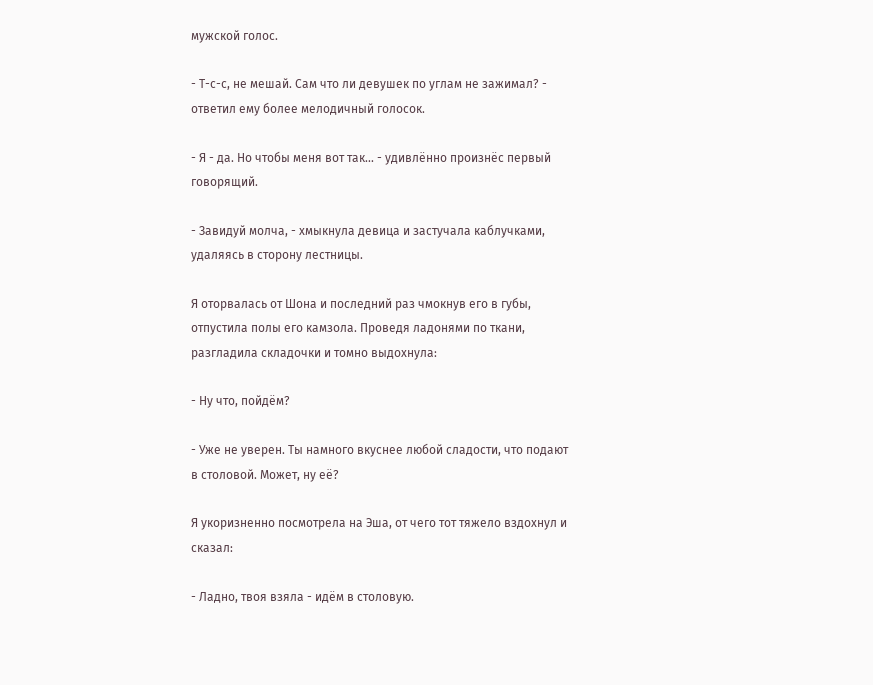мужской голос.

- Т-с-с, не мешай. Сам что ли девушек по углам не зажимал? - ответил ему более мелодичный голосок.

- Я - да. Но чтобы меня вот так... - удивлённо произнёс первый говорящий.

- Завидуй молча, - хмыкнула девица и застучала каблучками, удаляясь в сторону лестницы.

Я оторвалась от Шона и последний раз чмокнув его в губы, отпустила полы его камзола. Проведя ладонями по ткани, разгладила складочки и томно выдохнула:

- Ну что, пойдём?

- Уже не уверен. Ты намного вкуснее любой сладости, что подают в столовой. Может, ну её?

Я укоризненно посмотрела на Эша, от чего тот тяжело вздохнул и сказал:

- Ладно, твоя взяла - идём в столовую.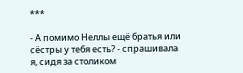***

- А помимо Неллы ещё братья или сëстры у тебя есть? - спрашивала я, сидя за столиком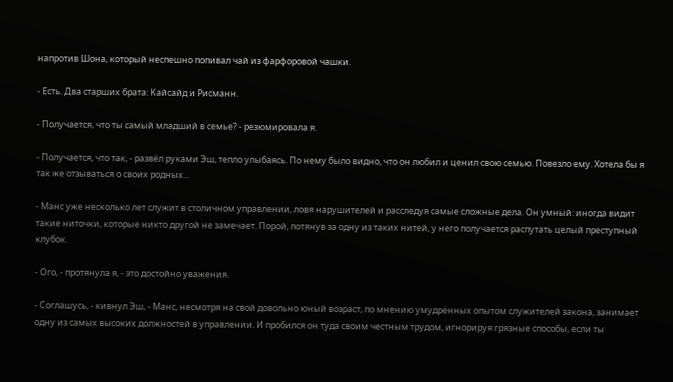напротив Шона, который неспешно попивал чай из фарфоровой чашки.

- Есть. Два старших брата: Кайсайд и Рисманн.

- Получается, что ты самый младший в семье? - резюмировала я.

- Получается, что так, - развёл руками Эш, тепло улыбаясь. По нему было видно, что он любил и ценил свою семью. Повезло ему. Хотела бы я так же отзываться о своих родных...

- Манс уже несколько лет служит в столичном управлении, ловя нарушителей и расследуя самые сложные дела. Он умный: иногда видит такие ниточки, которые никто другой не замечает. Порой, потянув за одну из таких нитей, у него получается распутать целый преступный клубок.

- Ого, - протянула я, - это достойно уважения.

- Соглашусь, - кивнул Эш, - Манс, несмотря на свой довольно юный возраст, по мнению умудрëнных опытом служителей закона, занимает одну из самых высоких должностей в управлении. И пробился он туда своим честным трудом, игнорируя грязные способы, если ты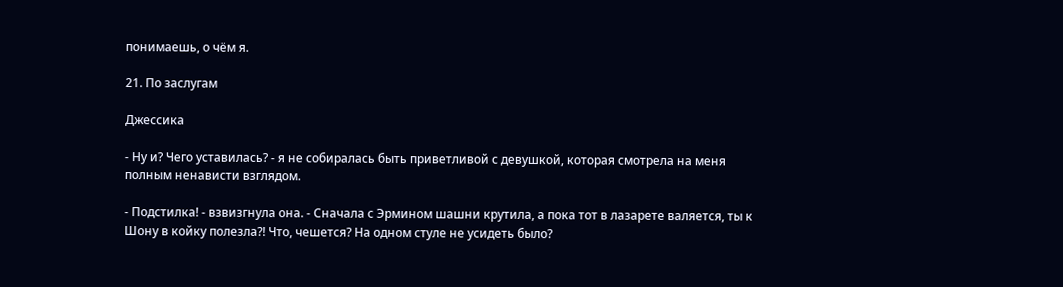понимаешь, о чём я.

21. По заслугам

Джессика

- Ну и? Чего уставилась? - я не собиралась быть приветливой с девушкой, которая смотрела на меня полным ненависти взглядом.

- Подстилка! - взвизгнула она. - Сначала с Эрмином шашни крутила, а пока тот в лазарете валяется, ты к Шону в койку полезла?! Что, чешется? На одном стуле не усидеть было?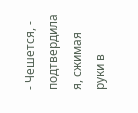- Чешется, - подтвердила я, сжимая руки в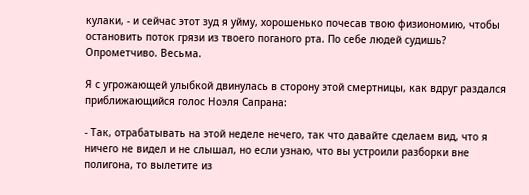кулаки, - и сейчас этот зуд я уйму, хорошенько почесав твою физиономию, чтобы остановить поток грязи из твоего поганого рта. По себе людей судишь? Опрометчиво. Весьма.

Я с угрожающей улыбкой двинулась в сторону этой смертницы, как вдруг раздался приближающийся голос Ноэля Сапрана:

- Так, отрабатывать на этой неделе нечего, так что давайте сделаем вид, что я ничего не видел и не слышал, но если узнаю, что вы устроили разборки вне полигона, то вылетите из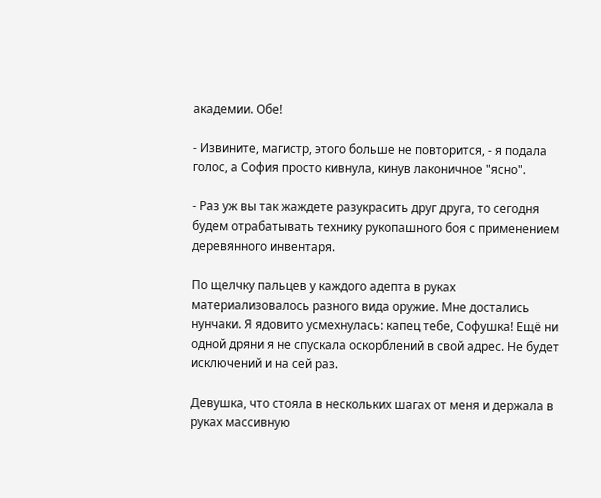академии. Обе!

- Извините, магистр, этого больше не повторится, - я подала голос, а София просто кивнула, кинув лаконичное "ясно".

- Раз уж вы так жаждете разукрасить друг друга, то сегодня будем отрабатывать технику рукопашного боя с применением деревянного инвентаря.

По щелчку пальцев у каждого адепта в руках материализовалось разного вида оружие. Мне достались нунчаки. Я ядовито усмехнулась: капец тебе, Софушка! Ещё ни одной дряни я не спускала оскорблений в свой адрес. Не будет исключений и на сей раз.

Девушка, что стояла в нескольких шагах от меня и держала в руках массивную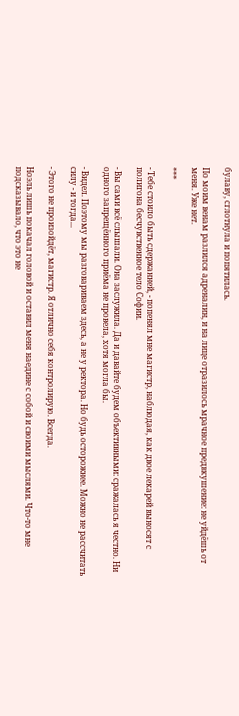булаву, сглотнула и попятилась.

По моим венам разлился адреналин, и на лице отразилось мрачное предвкушение: не уйдёшь от меня. Уже нет.

***

- Тебе стоило быть сдержанней, - попенял мне магистр, наблюдая, как двое лекарей выносят с полигона бесчувственное тело Софии.

- Вы сами всё слышали. Она заслужила. Да и давайте будем объективными: сражалась я честно. Ни одного запрещённого приёма не провела, хотя могла бы.

- Видел. Поэтому мы разговариваем здесь, а не у ректора. Но будь осторожнее. Можно не рассчитать силу - и тогда...

- Этого не произойдёт, магистр. Я отлично себя контролирую. Всегда.

Ноэль лишь покачал головой и оставил меня наедине с собой и своими мыслями. Что-то мне подсказывало, что это не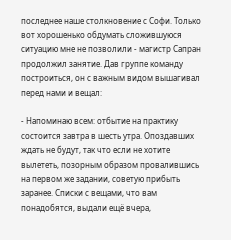последнее наше столкновение с Софи. Только вот хорошенько обдумать сложившуюся ситуацию мне не позволили - магистр Сапран продолжил занятие. Дав группе команду построиться, он с важным видом вышагивал перед нами и вещал:

- Напоминаю всем: отбытие на практику состоится завтра в шесть утра. Опоздавших ждать не будут, так что если не хотите вылететь, позорным образом провалившись на первом же задании, советую прибыть заранее. Списки с вещами, что вам понадобятся, выдали ещё вчера,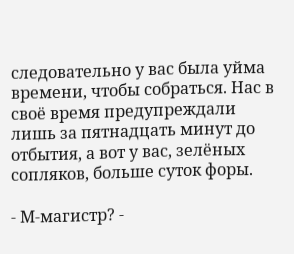следовательно у вас была уйма времени, чтобы собраться. Нас в своё время предупреждали лишь за пятнадцать минут до отбытия, а вот у вас, зелёных сопляков, больше суток форы.

- М-магистр? -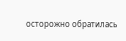осторожно обратилась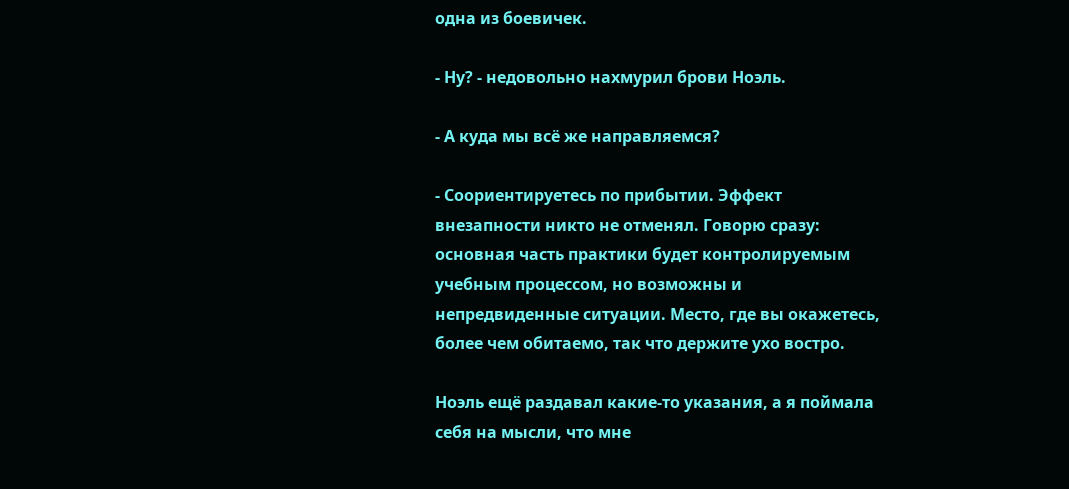одна из боевичек.

- Ну? - недовольно нахмурил брови Ноэль.

- А куда мы всё же направляемся?

- Соориентируетесь по прибытии. Эффект внезапности никто не отменял. Говорю сразу: основная часть практики будет контролируемым учебным процессом, но возможны и непредвиденные ситуации. Место, где вы окажетесь, более чем обитаемо, так что держите ухо востро.

Ноэль ещё раздавал какие-то указания, а я поймала себя на мысли, что мне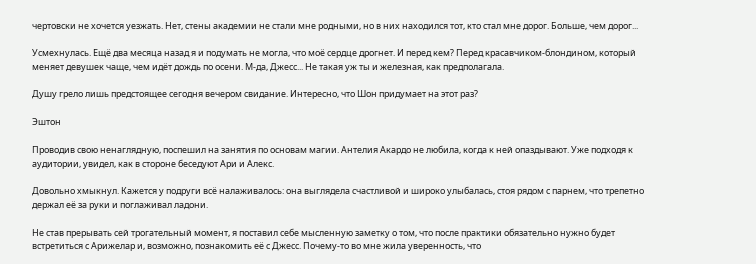чертовски не хочется уезжать. Нет, стены академии не стали мне родными, но в них находился тот, кто стал мне дорог. Больше, чем дорог...

Усмехнулась. Ещё два месяца назад я и подумать не могла, что моё сердце дрогнет. И перед кем? Перед красавчиком-блондином, который меняет девушек чаще, чем идёт дождь по осени. М-да, Джесс... Не такая уж ты и железная, как предполагала.

Душу грело лишь предстоящее сегодня вечером свидание. Интересно, что Шон придумает на этот раз?

Эштон

Проводив свою ненаглядную, поспешил на занятия по основам магии. Антелия Акардо не любила, когда к ней опаздывают. Уже подходя к аудитории, увидел, как в стороне беседуют Ари и Алекс.

Довольно хмыкнул. Кажется у подруги всё налаживалось: она выглядела счастливой и широко улыбалась, стоя рядом с парнем, что трепетно держал её за руки и поглаживал ладони.

Не став прерывать сей трогательный момент, я поставил себе мысленную заметку о том, что после практики обязательно нужно будет встретиться с Арижелар и, возможно, познакомить её с Джесс. Почему-то во мне жила уверенность, что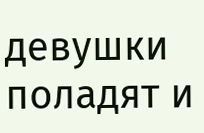девушки поладят и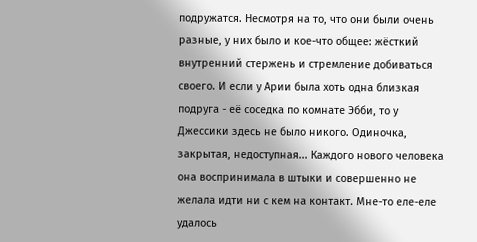подружатся. Несмотря на то, что они были очень разные, у них было и кое-что общее: жёсткий внутренний стержень и стремление добиваться своего. И если у Арии была хоть одна близкая подруга - её соседка по комнате Эбби, то у Джессики здесь не было никого. Одиночка, закрытая, недоступная... Каждого нового человека она воспринимала в штыки и совершенно не желала идти ни с кем на контакт. Мне-то еле-еле удалось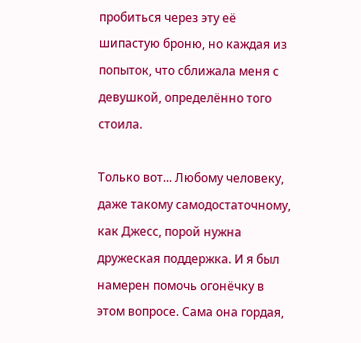пробиться через эту её шипастую броню, но каждая из попыток, что сближала меня с девушкой, определённо того стоила.

Только вот... Любому человеку, даже такому самодостаточному, как Джесс, порой нужна дружеская поддержка. И я был намерен помочь огонëчку в этом вопросе. Сама она гордая,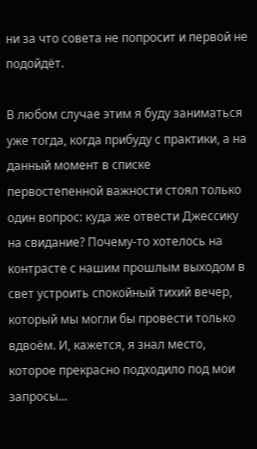ни за что совета не попросит и первой не подойдёт.

В любом случае этим я буду заниматься уже тогда, когда прибуду с практики, а на данный момент в списке первостепенной важности стоял только один вопрос: куда же отвести Джессику на свидание? Почему-то хотелось на контрасте с нашим прошлым выходом в свет устроить спокойный тихий вечер, который мы могли бы провести только вдвоём. И, кажется, я знал место, которое прекрасно подходило под мои запросы...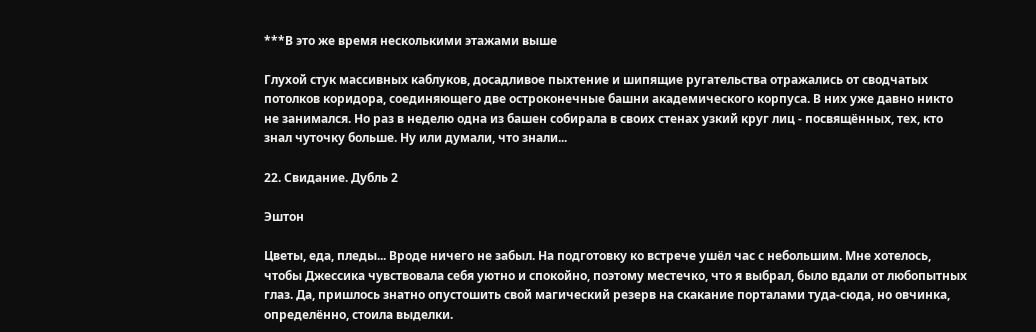***В это же время несколькими этажами выше

Глухой стук массивных каблуков, досадливое пыхтение и шипящие ругательства отражались от сводчатых потолков коридора, соединяющего две остроконечные башни академического корпуса. В них уже давно никто не занимался. Но раз в неделю одна из башен собирала в своих стенах узкий круг лиц - посвящённых, тех, кто знал чуточку больше. Ну или думали, что знали...

22. Свидание. Дубль 2

Эштон

Цветы, еда, пледы... Вроде ничего не забыл. На подготовку ко встрече ушёл час с небольшим. Мне хотелось, чтобы Джессика чувствовала себя уютно и спокойно, поэтому местечко, что я выбрал, было вдали от любопытных глаз. Да, пришлось знатно опустошить свой магический резерв на скакание порталами туда-сюда, но овчинка, определённо, стоила выделки.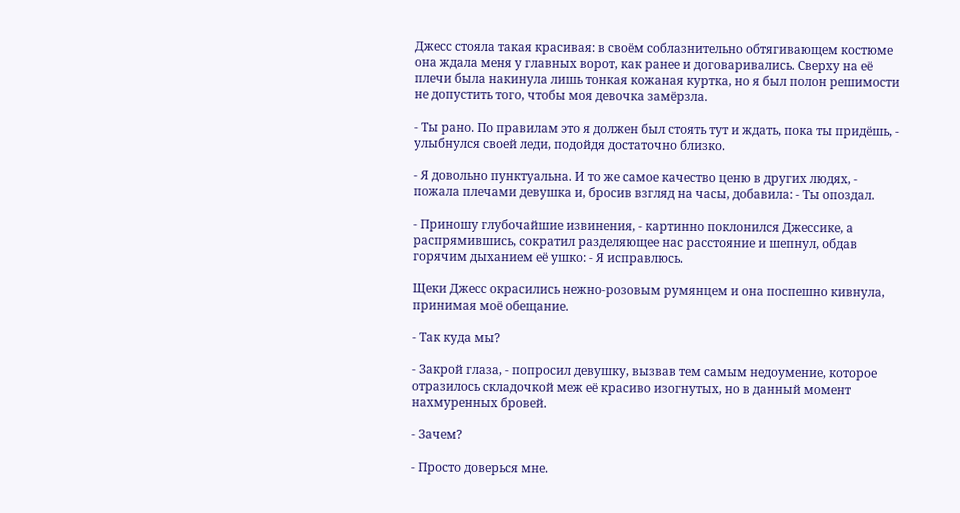Джесс стояла такая красивая: в своём соблазнительно обтягивающем костюме она ждала меня у главных ворот, как ранее и договаривались. Сверху на её плечи была накинула лишь тонкая кожаная куртка, но я был полон решимости не допустить того, чтобы моя девочка замёрзла.

- Ты рано. По правилам это я должен был стоять тут и ждать, пока ты придёшь, - улыбнулся своей леди, подойдя достаточно близко.

- Я довольно пунктуальна. И то же самое качество ценю в других людях, - пожала плечами девушка и, бросив взгляд на часы, добавила: - Ты опоздал.

- Приношу глубочайшие извинения, - картинно поклонился Джессике, а распрямившись, сократил разделяющее нас расстояние и шепнул, обдав горячим дыханием её ушко: - Я исправлюсь.

Щеки Джесс окрасились нежно-розовым румянцем и она поспешно кивнула, принимая моё обещание.

- Так куда мы?

- Закрой глаза, - попросил девушку, вызвав тем самым недоумение, которое отразилось складочкой меж её красиво изогнутых, но в данный момент нахмуренных бровей.

- Зачем?

- Просто доверься мне.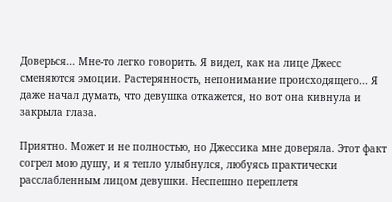Доверься... Мне-то легко говорить. Я видел, как на лице Джесс сменяются эмоции. Растерянность, непонимание происходящего... Я даже начал думать, что девушка откажется, но вот она кивнула и закрыла глаза.

Приятно. Может и не полностью, но Джессика мне доверяла. Этот факт согрел мою душу, и я тепло улыбнулся, любуясь практически расслабленным лицом девушки. Неспешно переплетя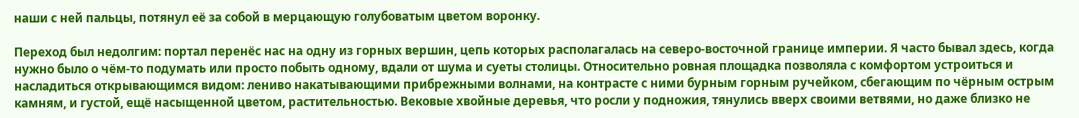наши с ней пальцы, потянул её за собой в мерцающую голубоватым цветом воронку.

Переход был недолгим: портал перенёс нас на одну из горных вершин, цепь которых располагалась на северо-восточной границе империи. Я часто бывал здесь, когда нужно было о чём-то подумать или просто побыть одному, вдали от шума и суеты столицы. Относительно ровная площадка позволяла с комфортом устроиться и насладиться открывающимся видом: лениво накатывающими прибрежными волнами, на контрасте с ними бурным горным ручейком, сбегающим по чёрным острым камням, и густой, ещё насыщенной цветом, растительностью. Вековые хвойные деревья, что росли у подножия, тянулись вверх своими ветвями, но даже близко не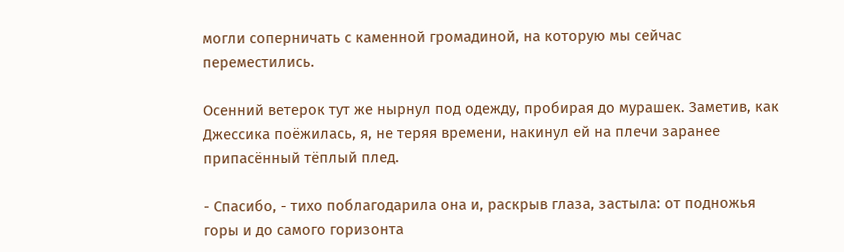могли соперничать с каменной громадиной, на которую мы сейчас переместились.

Осенний ветерок тут же нырнул под одежду, пробирая до мурашек. Заметив, как Джессика поëжилась, я, не теряя времени, накинул ей на плечи заранее припасëнный тёплый плед.

- Спасибо, - тихо поблагодарила она и, раскрыв глаза, застыла: от подножья горы и до самого горизонта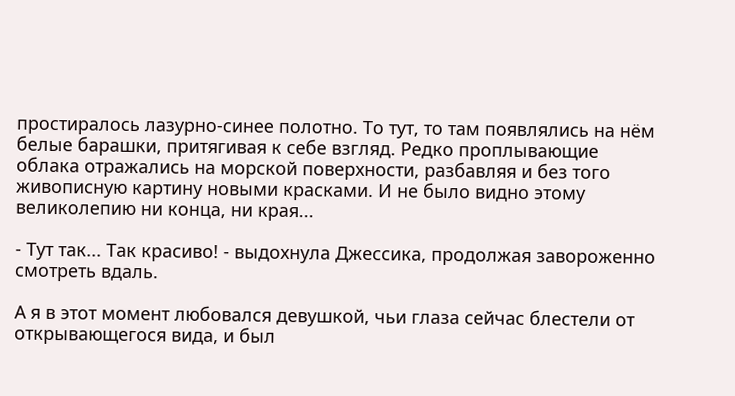простиралось лазурно-синее полотно. То тут, то там появлялись на нём белые барашки, притягивая к себе взгляд. Редко проплывающие облака отражались на морской поверхности, разбавляя и без того живописную картину новыми красками. И не было видно этому великолепию ни конца, ни края...

- Тут так... Так красиво! - выдохнула Джессика, продолжая завороженно смотреть вдаль.

А я в этот момент любовался девушкой, чьи глаза сейчас блестели от открывающегося вида, и был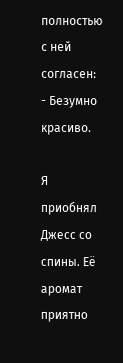полностью с ней согласен: - Безумно красиво.

Я приобнял Джесс со спины. Её аромат приятно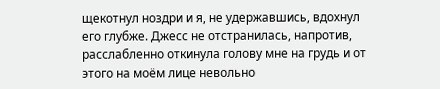щекотнул ноздри и я, не удержавшись, вдохнул его глубже. Джесс не отстранилась, напротив, расслабленно откинула голову мне на грудь и от этого на моём лице невольно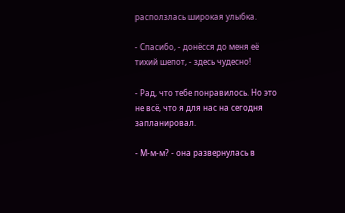расползлась широкая улыбка.

- Спасибо, - донёсся до меня её тихий шепот, - здесь чудесно!

- Рад, что тебе понравилось. Но это не всё, что я для нас на сегодня запланировал.

- М-м-м? - она развернулась в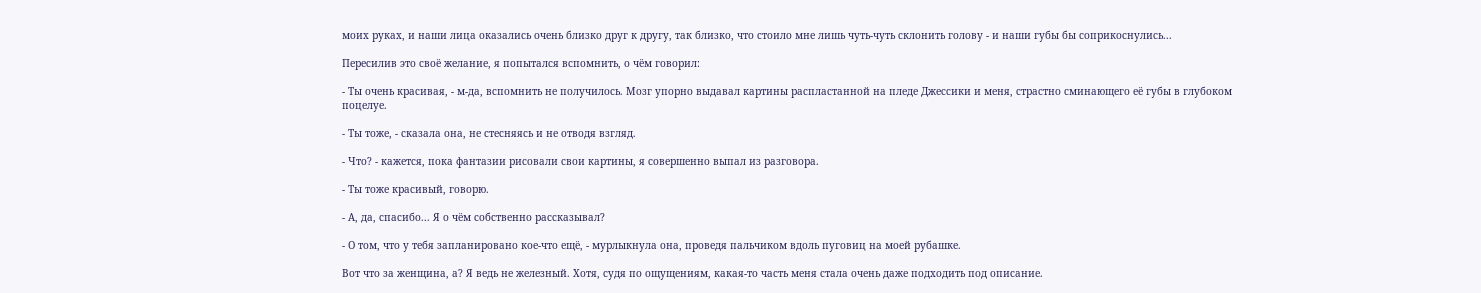моих руках, и наши лица оказались очень близко друг к другу, так близко, что стоило мне лишь чуть-чуть склонить голову - и наши губы бы соприкоснулись...

Пересилив это своё желание, я попытался вспомнить, о чём говорил:

- Ты очень красивая, - м-да, вспомнить не получилось. Мозг упорно выдавал картины распластанной на пледе Джессики и меня, страстно сминающего её губы в глубоком поцелуе.

- Ты тоже, - сказала она, не стесняясь и не отводя взгляд.

- Что? - кажется, пока фантазии рисовали свои картины, я совершенно выпал из разговора.

- Ты тоже красивый, говорю.

- А, да, спасибо... Я о чём собственно рассказывал?

- О том, что у тебя запланировано кое-что ещё, - мурлыкнула она, проведя пальчиком вдоль пуговиц на моей рубашке.

Вот что за женщина, а? Я ведь не железный. Хотя, судя по ощущениям, какая-то часть меня стала очень даже подходить под описание.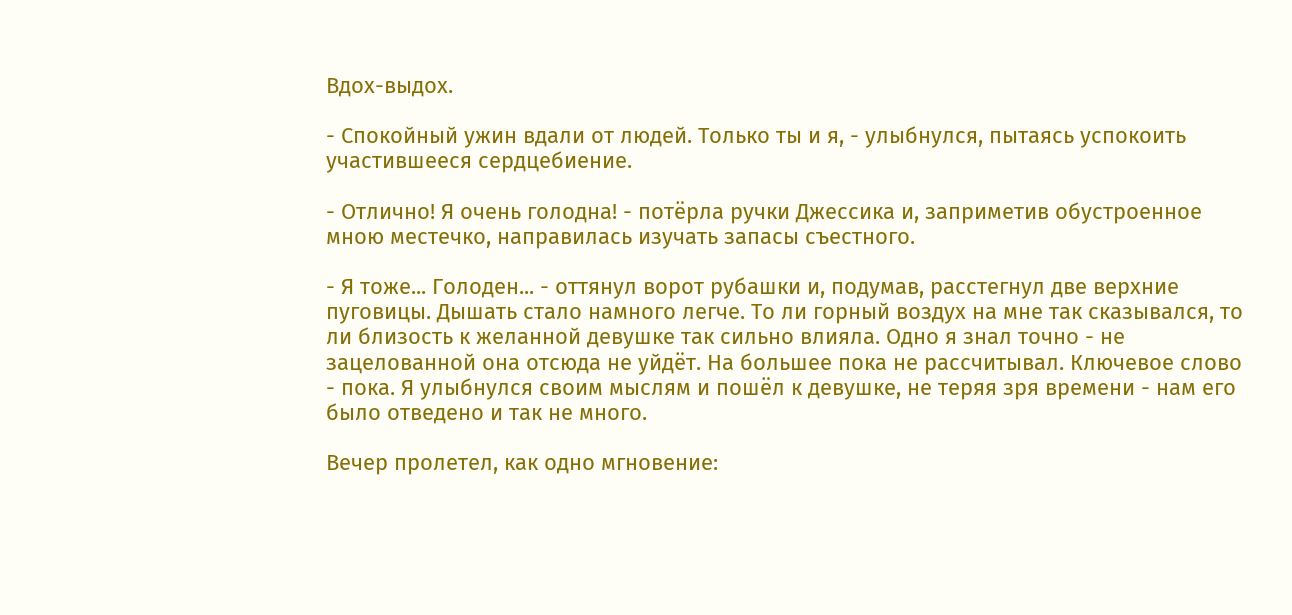Вдох-выдох.

- Спокойный ужин вдали от людей. Только ты и я, - улыбнулся, пытаясь успокоить участившееся сердцебиение.

- Отлично! Я очень голодна! - потëрла ручки Джессика и, заприметив обустроенное мною местечко, направилась изучать запасы съестного.

- Я тоже... Голоден... - оттянул ворот рубашки и, подумав, расстегнул две верхние пуговицы. Дышать стало намного легче. То ли горный воздух на мне так сказывался, то ли близость к желанной девушке так сильно влияла. Одно я знал точно - не зацелованной она отсюда не уйдёт. На большее пока не рассчитывал. Ключевое слово - пока. Я улыбнулся своим мыслям и пошёл к девушке, не теряя зря времени - нам его было отведено и так не много.

Вечер пролетел, как одно мгновение: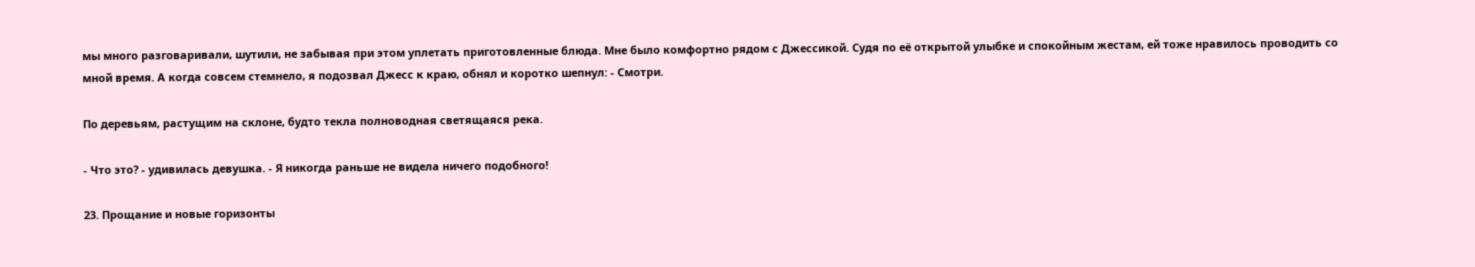мы много разговаривали, шутили, не забывая при этом уплетать приготовленные блюда. Мне было комфортно рядом с Джессикой. Судя по её открытой улыбке и спокойным жестам, ей тоже нравилось проводить со мной время. А когда совсем стемнело, я подозвал Джесс к краю, обнял и коротко шепнул: - Смотри.

По деревьям, растущим на склоне, будто текла полноводная светящаяся река.

- Что это? - удивилась девушка. - Я никогда раньше не видела ничего подобного!

23. Прощание и новые горизонты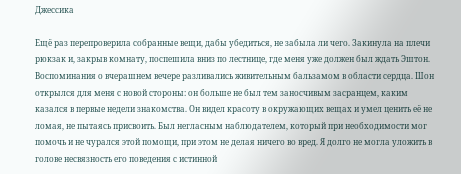Джессика

Ещё раз перепроверила собранные вещи, дабы убедиться, не забыла ли чего. Закинула на плечи рюкзак и, закрыв комнату, поспешила вниз по лестнице, где меня уже должен был ждать Эштон. Воспоминания о вчерашнем вечере разливались живительным бальзамом в области сердца. Шон открылся для меня с новой стороны: он больше не был тем заносчивым засранцем, каким казался в первые недели знакомства. Он видел красоту в окружающих вещах и умел ценить её не ломая, не пытаясь присвоить. Был негласным наблюдателем, который при необходимости мог помочь и не чурался этой помощи, при этом не делая ничего во вред. Я долго не могла уложить в голове несвязность его поведения с истинной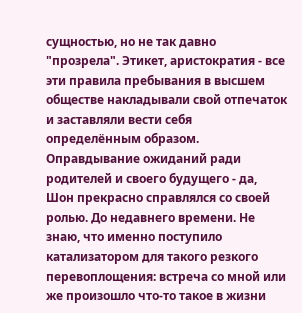сущностью, но не так давно "прозрела". Этикет, аристократия - все эти правила пребывания в высшем обществе накладывали свой отпечаток и заставляли вести себя определённым образом. Оправдывание ожиданий ради родителей и своего будущего - да, Шон прекрасно справлялся со своей ролью. До недавнего времени. Не знаю, что именно поступило катализатором для такого резкого перевоплощения: встреча со мной или же произошло что-то такое в жизни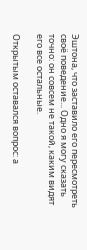Эштона, что заставило его пересмотреть своё поведение... Одно я могу сказать точно: он совсем не такой, каким видят его все остальные.

Открытым оставался вопрос: а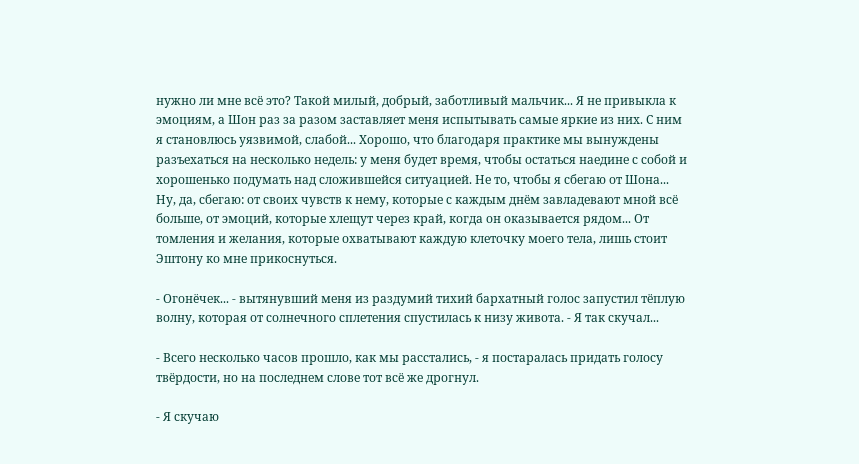нужно ли мне всё это? Такой милый, добрый, заботливый мальчик... Я не привыкла к эмоциям, а Шон раз за разом заставляет меня испытывать самые яркие из них. С ним я становлюсь уязвимой, слабой... Хорошо, что благодаря практике мы вынуждены разъехаться на несколько недель: у меня будет время, чтобы остаться наедине с собой и хорошенько подумать над сложившейся ситуацией. Не то, чтобы я сбегаю от Шона... Ну, да, сбегаю: от своих чувств к нему, которые с каждым днём завладевают мной всё больше, от эмоций, которые хлещут через край, когда он оказывается рядом... От томления и желания, которые охватывают каждую клеточку моего тела, лишь стоит Эштону ко мне прикоснуться.

- Огонëчек... - вытянувший меня из раздумий тихий бархатный голос запустил тёплую волну, которая от солнечного сплетения спустилась к низу живота. - Я так скучал...

- Всего несколько часов прошло, как мы расстались, - я постаралась придать голосу твёрдости, но на последнем слове тот всё же дрогнул.

- Я скучаю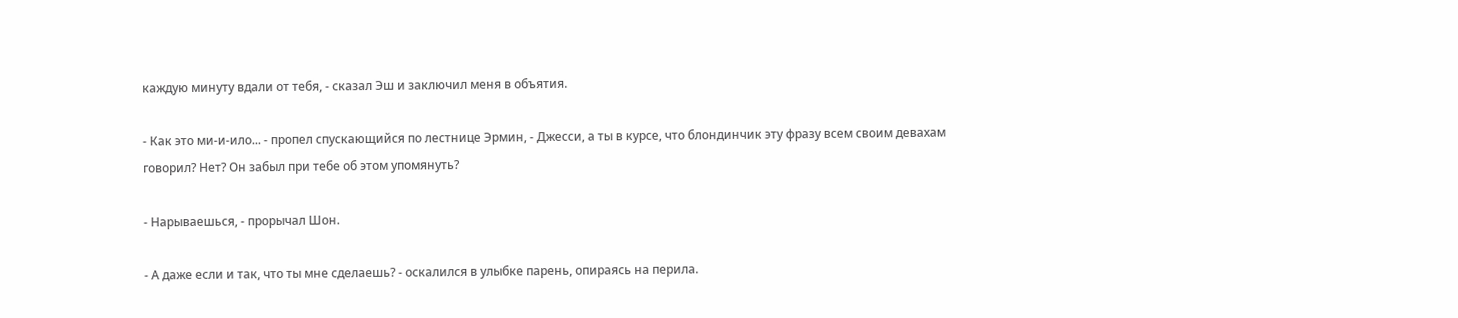каждую минуту вдали от тебя, - сказал Эш и заключил меня в объятия.

- Как это ми-и-ило... - пропел спускающийся по лестнице Эрмин, - Джесси, а ты в курсе, что блондинчик эту фразу всем своим девахам говорил? Нет? Он забыл при тебе об этом упомянуть?

- Нарываешься, - прорычал Шон.

- А даже если и так, что ты мне сделаешь? - оскалился в улыбке парень, опираясь на перила.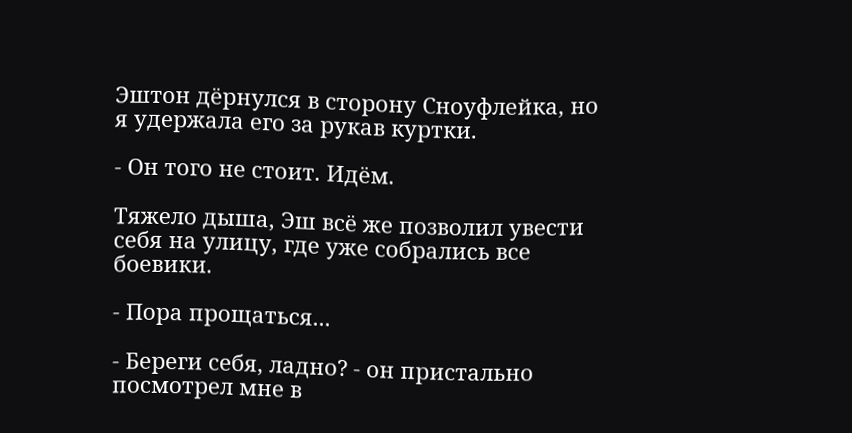Эштон дёрнулся в сторону Сноуфлейка, но я удержала его за рукав куртки.

- Он того не стоит. Идём.

Тяжело дыша, Эш всё же позволил увести себя на улицу, где уже собрались все боевики.

- Пора прощаться...

- Береги себя, ладно? - он пристально посмотрел мне в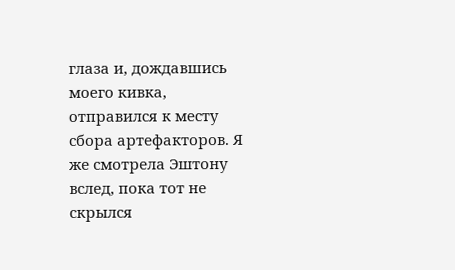глаза и, дождавшись моего кивка, отправился к месту сбора артефакторов. Я же смотрела Эштону вслед, пока тот не скрылся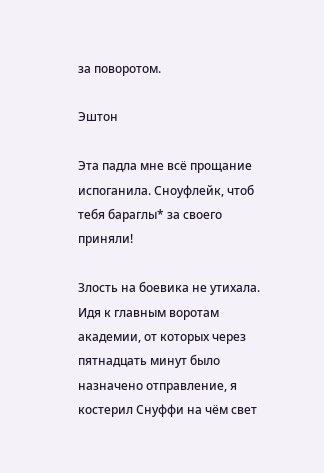за поворотом.

Эштон

Эта падла мне всё прощание испоганила. Сноуфлейк, чтоб тебя бараглы* за своего приняли!

Злость на боевика не утихала. Идя к главным воротам академии, от которых через пятнадцать минут было назначено отправление, я костерил Снуффи на чëм свет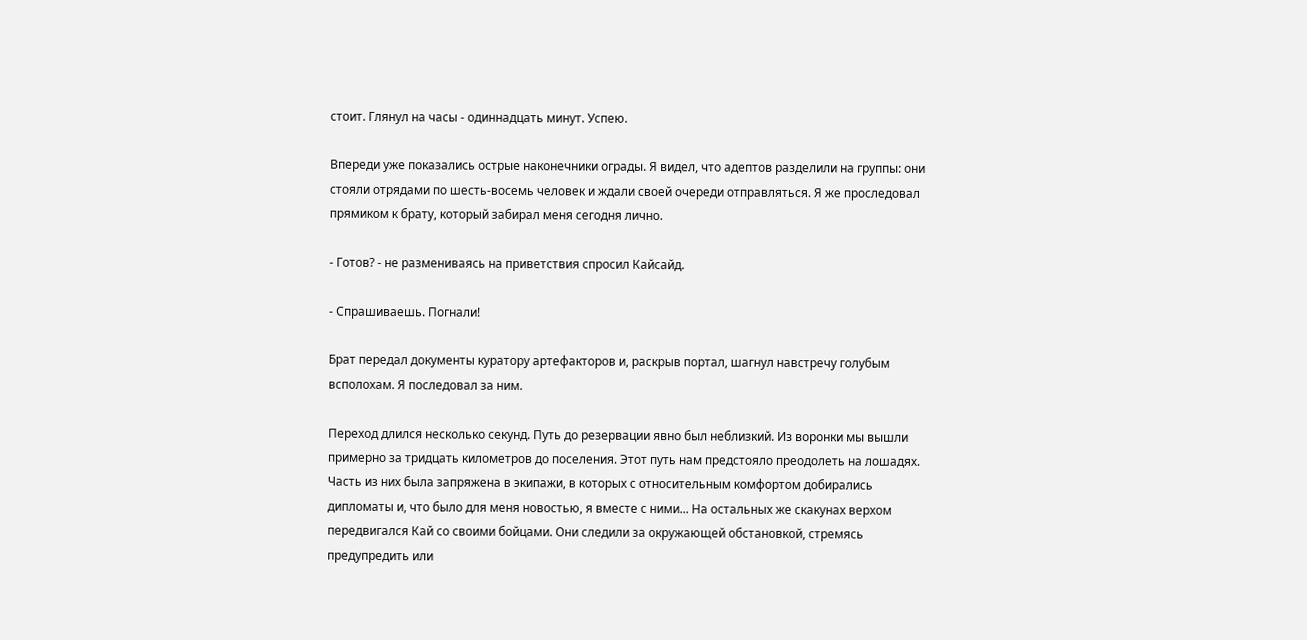стоит. Глянул на часы - одиннадцать минут. Успею.

Впереди уже показались острые наконечники ограды. Я видел, что адептов разделили на группы: они стояли отрядами по шесть-восемь человек и ждали своей очереди отправляться. Я же проследовал прямиком к брату, который забирал меня сегодня лично.

- Готов? - не размениваясь на приветствия спросил Кайсайд.

- Спрашиваешь. Погнали!

Брат передал документы куратору артефакторов и, раскрыв портал, шагнул навстречу голубым всполохам. Я последовал за ним.

Переход длился несколько секунд. Путь до резервации явно был неблизкий. Из воронки мы вышли примерно за тридцать километров до поселения. Этот путь нам предстояло преодолеть на лошадях. Часть из них была запряжена в экипажи, в которых с относительным комфортом добирались дипломаты и, что было для меня новостью, я вместе с ними... На остальных же скакунах верхом передвигался Кай со своими бойцами. Они следили за окружающей обстановкой, стремясь предупредить или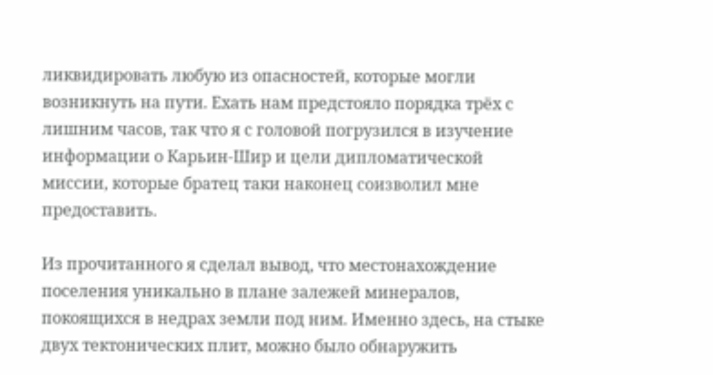ликвидировать любую из опасностей, которые могли возникнуть на пути. Ехать нам предстояло порядка трёх с лишним часов, так что я с головой погрузился в изучение информации о Карьин-Шир и цели дипломатической миссии, которые братец таки наконец соизволил мне предоставить.

Из прочитанного я сделал вывод, что местонахождение поселения уникально в плане залежей минералов, покоящихся в недрах земли под ним. Именно здесь, на стыке двух тектонических плит, можно было обнаружить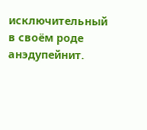исключительный в своём роде анэдупейнит.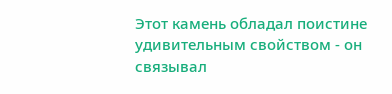Этот камень обладал поистине удивительным свойством - он связывал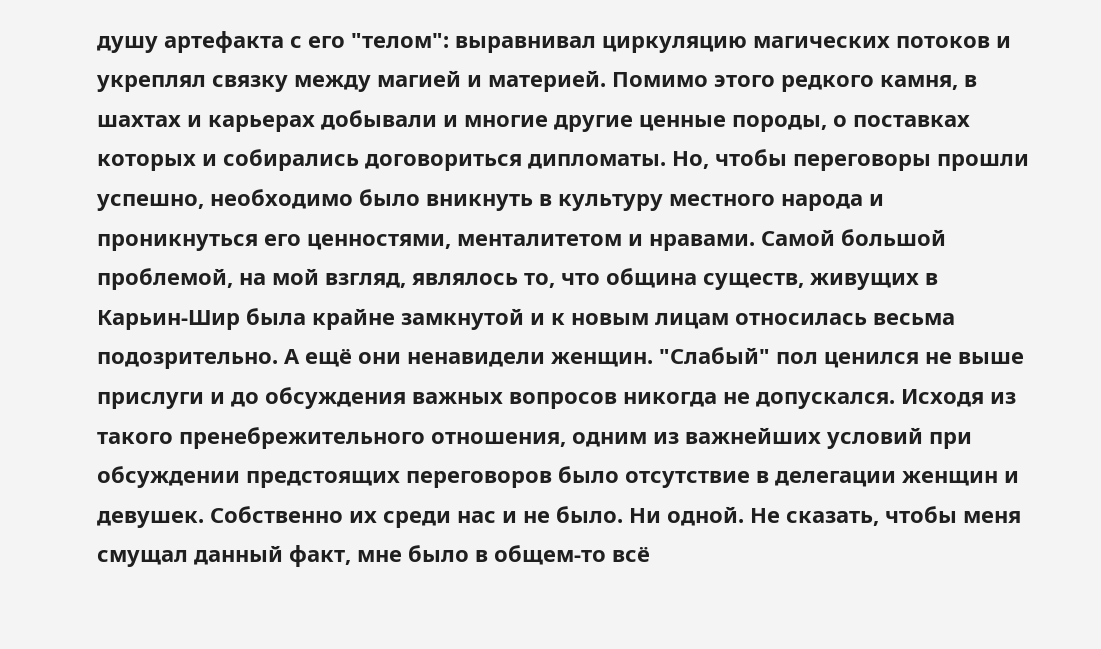душу артефакта с его "телом": выравнивал циркуляцию магических потоков и укреплял связку между магией и материей. Помимо этого редкого камня, в шахтах и карьерах добывали и многие другие ценные породы, о поставках которых и собирались договориться дипломаты. Но, чтобы переговоры прошли успешно, необходимо было вникнуть в культуру местного народа и проникнуться его ценностями, менталитетом и нравами. Самой большой проблемой, на мой взгляд, являлось то, что община существ, живущих в Карьин-Шир была крайне замкнутой и к новым лицам относилась весьма подозрительно. А ещё они ненавидели женщин. "Слабый" пол ценился не выше прислуги и до обсуждения важных вопросов никогда не допускался. Исходя из такого пренебрежительного отношения, одним из важнейших условий при обсуждении предстоящих переговоров было отсутствие в делегации женщин и девушек. Собственно их среди нас и не было. Ни одной. Не сказать, чтобы меня смущал данный факт, мне было в общем-то всё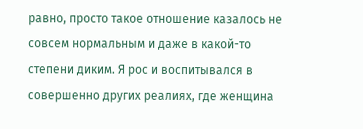равно, просто такое отношение казалось не совсем нормальным и даже в какой-то степени диким. Я рос и воспитывался в совершенно других реалиях, где женщина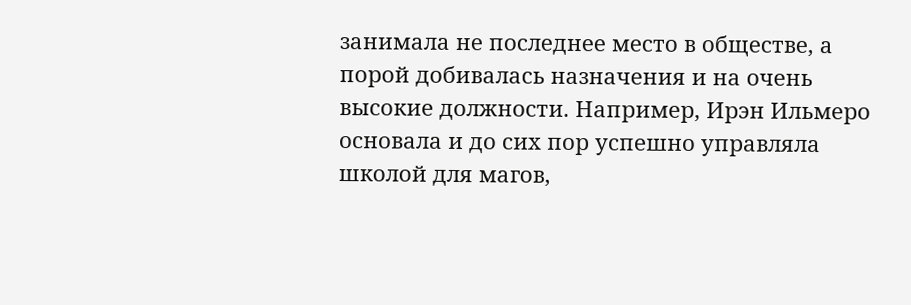занимала не последнее место в обществе, а порой добивалась назначения и на очень высокие должности. Например, Ирэн Ильмеро основала и до сих пор успешно управляла школой для магов,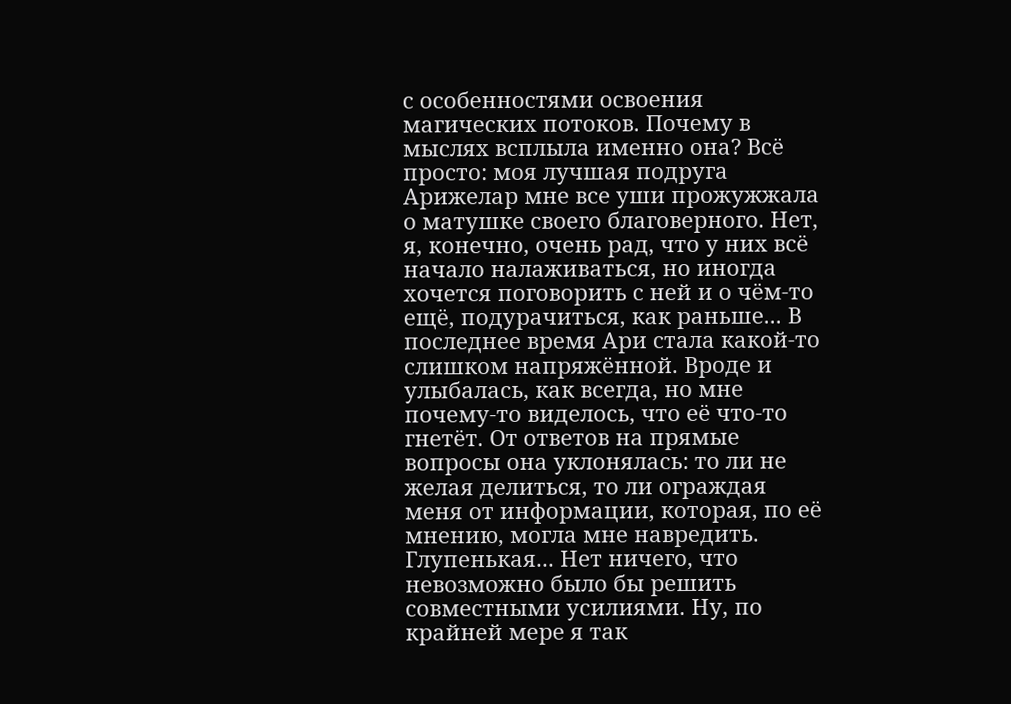с особенностями освоения магических потоков. Почему в мыслях всплыла именно она? Всё просто: моя лучшая подруга Арижелар мне все уши прожужжала о матушке своего благоверного. Нет, я, конечно, очень рад, что у них всё начало налаживаться, но иногда хочется поговорить с ней и о чём-то ещё, подурачиться, как раньше... В последнее время Ари стала какой-то слишком напряжённой. Вроде и улыбалась, как всегда, но мне почему-то виделось, что её что-то гнетёт. От ответов на прямые вопросы она уклонялась: то ли не желая делиться, то ли ограждая меня от информации, которая, по её мнению, могла мне навредить. Глупенькая... Нет ничего, что невозможно было бы решить совместными усилиями. Ну, по крайней мере я так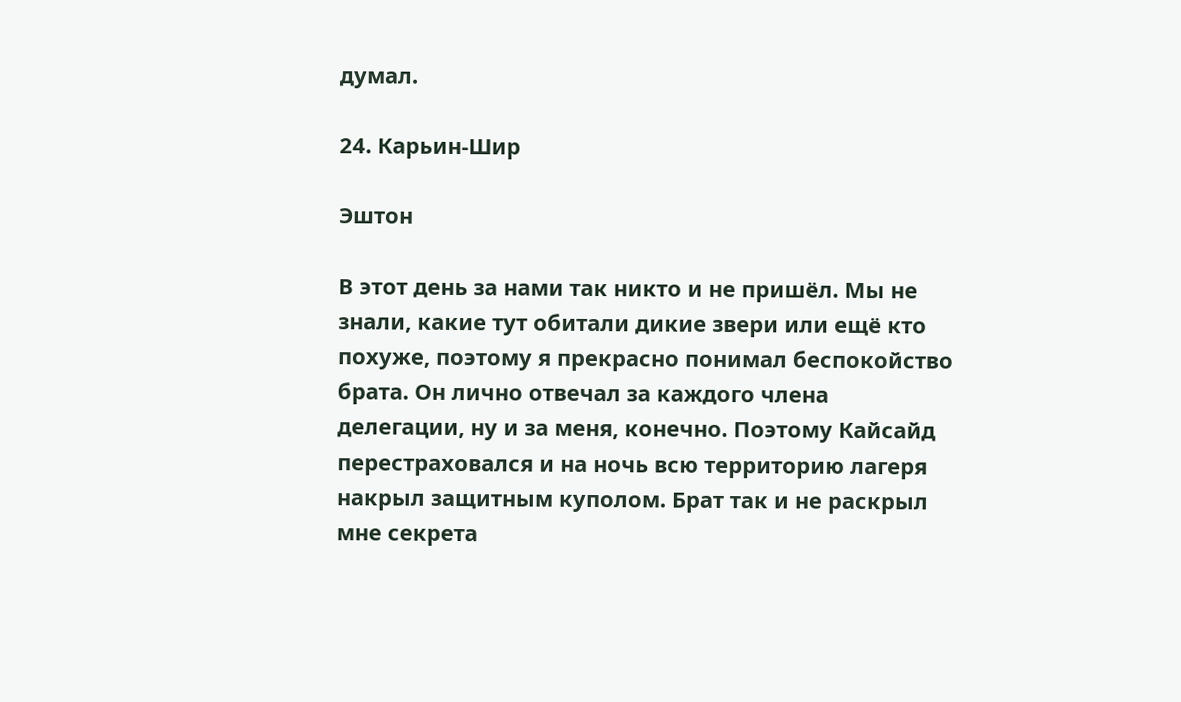думал.

24. Карьин-Шир

Эштон

В этот день за нами так никто и не пришёл. Мы не знали, какие тут обитали дикие звери или ещё кто похуже, поэтому я прекрасно понимал беспокойство брата. Он лично отвечал за каждого члена делегации, ну и за меня, конечно. Поэтому Кайсайд перестраховался и на ночь всю территорию лагеря накрыл защитным куполом. Брат так и не раскрыл мне секрета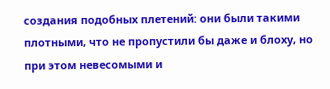создания подобных плетений: они были такими плотными, что не пропустили бы даже и блоху, но при этом невесомыми и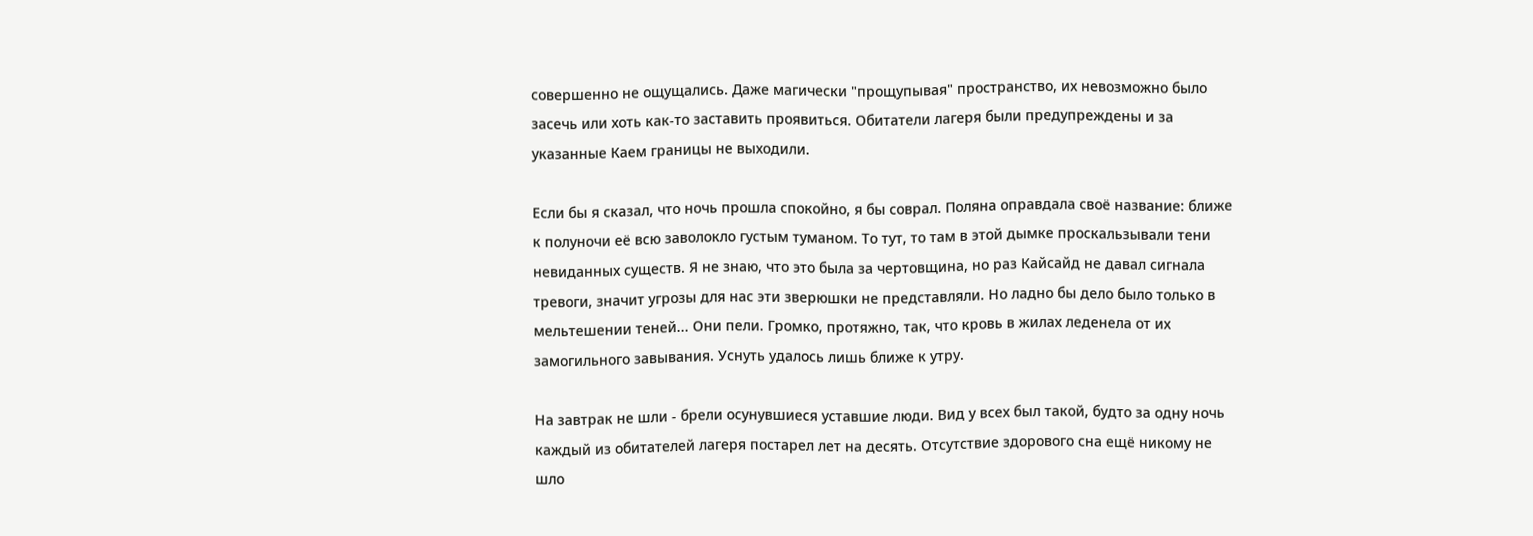совершенно не ощущались. Даже магически "прощупывая" пространство, их невозможно было засечь или хоть как-то заставить проявиться. Обитатели лагеря были предупреждены и за указанные Каем границы не выходили.

Если бы я сказал, что ночь прошла спокойно, я бы соврал. Поляна оправдала своё название: ближе к полуночи её всю заволокло густым туманом. То тут, то там в этой дымке проскальзывали тени невиданных существ. Я не знаю, что это была за чертовщина, но раз Кайсайд не давал сигнала тревоги, значит угрозы для нас эти зверюшки не представляли. Но ладно бы дело было только в мельтешении теней... Они пели. Громко, протяжно, так, что кровь в жилах леденела от их замогильного завывания. Уснуть удалось лишь ближе к утру.

На завтрак не шли - брели осунувшиеся уставшие люди. Вид у всех был такой, будто за одну ночь каждый из обитателей лагеря постарел лет на десять. Отсутствие здорового сна ещё никому не шло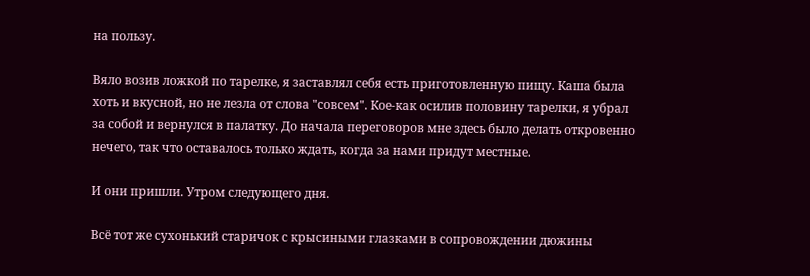на пользу.

Вяло возив ложкой по тарелке, я заставлял себя есть приготовленную пищу. Каша была хоть и вкусной, но не лезла от слова "совсем". Кое-как осилив половину тарелки, я убрал за собой и вернулся в палатку. До начала переговоров мне здесь было делать откровенно нечего, так что оставалось только ждать, когда за нами придут местные.

И они пришли. Утром следующего дня.

Всё тот же сухонький старичок с крысиными глазками в сопровождении дюжины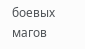боевых магов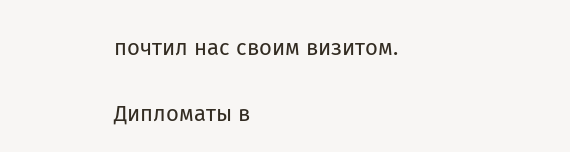почтил нас своим визитом.

Дипломаты в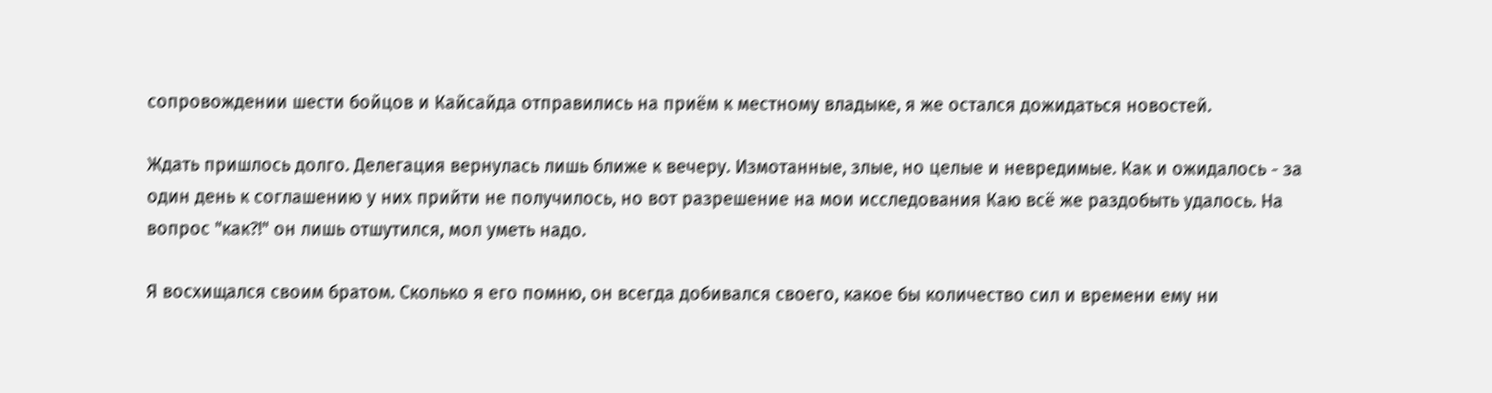сопровождении шести бойцов и Кайсайда отправились на приëм к местному владыке, я же остался дожидаться новостей.

Ждать пришлось долго. Делегация вернулась лишь ближе к вечеру. Измотанные, злые, но целые и невредимые. Как и ожидалось - за один день к соглашению у них прийти не получилось, но вот разрешение на мои исследования Каю всё же раздобыть удалось. На вопрос "как?!" он лишь отшутился, мол уметь надо.

Я восхищался своим братом. Сколько я его помню, он всегда добивался своего, какое бы количество сил и времени ему ни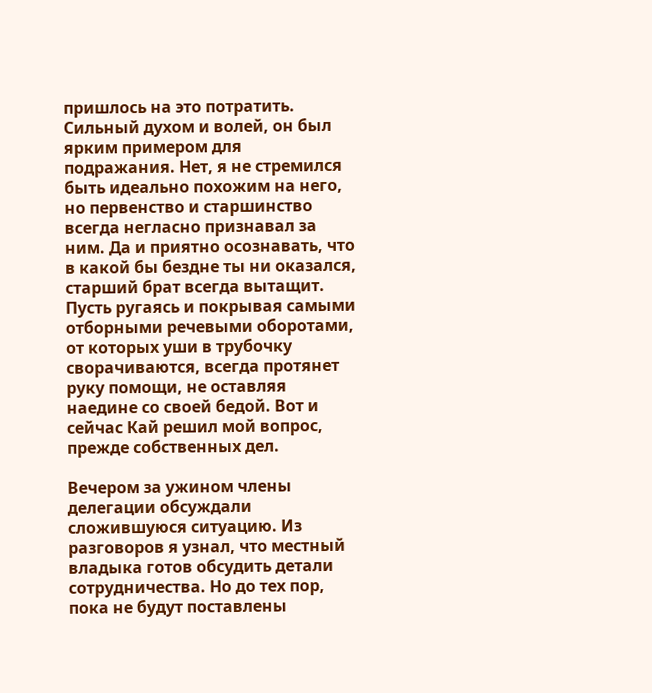пришлось на это потратить. Сильный духом и волей, он был ярким примером для подражания. Нет, я не стремился быть идеально похожим на него, но первенство и старшинство всегда негласно признавал за ним. Да и приятно осознавать, что в какой бы бездне ты ни оказался, старший брат всегда вытащит. Пусть ругаясь и покрывая самыми отборными речевыми оборотами, от которых уши в трубочку сворачиваются, всегда протянет руку помощи, не оставляя наедине со своей бедой. Вот и сейчас Кай решил мой вопрос, прежде собственных дел.

Вечером за ужином члены делегации обсуждали сложившуюся ситуацию. Из разговоров я узнал, что местный владыка готов обсудить детали сотрудничества. Но до тех пор, пока не будут поставлены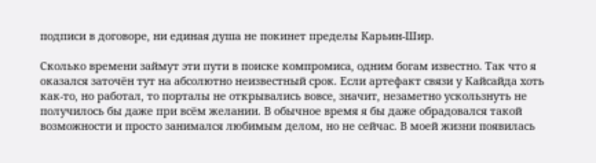подписи в договоре, ни единая душа не покинет пределы Карьин-Шир.

Сколько времени займут эти пути в поиске компромиса, одним богам известно. Так что я оказался заточён тут на абсолютно неизвестный срок. Если артефакт связи у Кайсайда хоть как-то, но работал, то порталы не открывались вовсе, значит, незаметно ускользнуть не получилось бы даже при всём желании. В обычное время я бы даже обрадовался такой возможности и просто занимался любимым делом, но не сейчас. В моей жизни появилась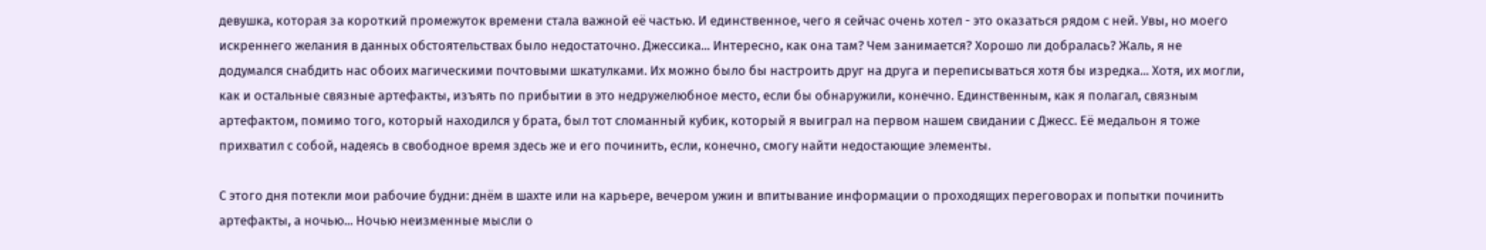девушка, которая за короткий промежуток времени стала важной её частью. И единственное, чего я сейчас очень хотел - это оказаться рядом с ней. Увы, но моего искреннего желания в данных обстоятельствах было недостаточно. Джессика... Интересно, как она там? Чем занимается? Хорошо ли добралась? Жаль, я не додумался снабдить нас обоих магическими почтовыми шкатулками. Их можно было бы настроить друг на друга и переписываться хотя бы изредка... Хотя, их могли, как и остальные связные артефакты, изъять по прибытии в это недружелюбное место, если бы обнаружили, конечно. Единственным, как я полагал, связным артефактом, помимо того, который находился у брата, был тот сломанный кубик, который я выиграл на первом нашем свидании с Джесс. Её медальон я тоже прихватил с собой, надеясь в свободное время здесь же и его починить, если, конечно, смогу найти недостающие элементы.

С этого дня потекли мои рабочие будни: днём в шахте или на карьере, вечером ужин и впитывание информации о проходящих переговорах и попытки починить артефакты, а ночью... Ночью неизменные мысли о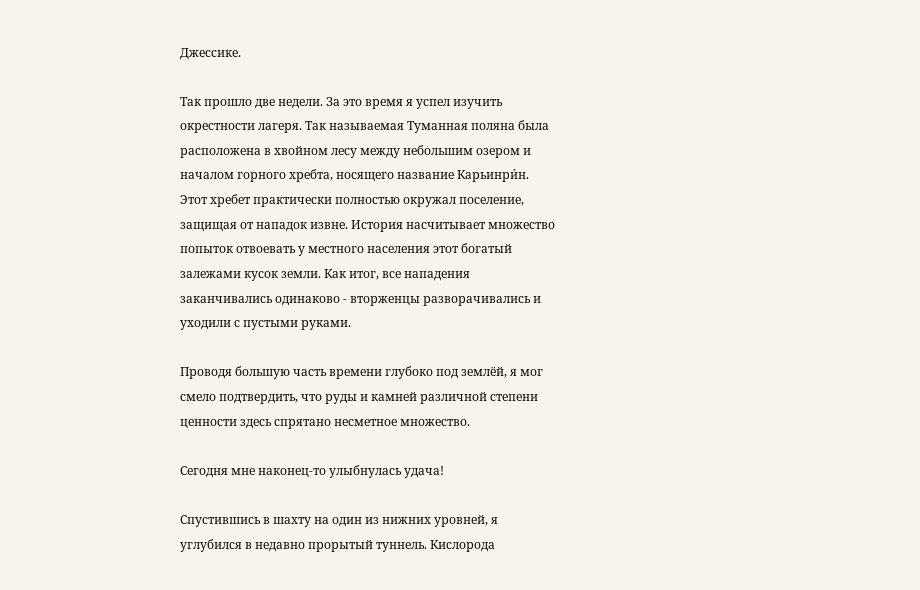Джессике.

Так прошло две недели. За это время я успел изучить окрестности лагеря. Так называемая Туманная поляна была расположена в хвойном лесу между небольшим озером и началом горного хребта, носящего название Карьинри́н. Этот хребет практически полностью окружал поселение, защищая от нападок извне. История насчитывает множество попыток отвоевать у местного населения этот богатый залежами кусок земли. Как итог, все нападения заканчивались одинаково - вторженцы разворачивались и уходили с пустыми руками.

Проводя большую часть времени глубоко под землёй, я мог смело подтвердить, что руды и камней различной степени ценности здесь спрятано несметное множество.

Сегодня мне наконец-то улыбнулась удача!

Спустившись в шахту на один из нижних уровней, я углубился в недавно прорытый туннель. Кислорода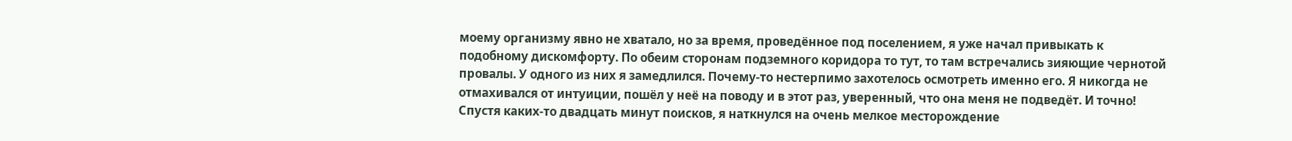моему организму явно не хватало, но за время, проведённое под поселением, я уже начал привыкать к подобному дискомфорту. По обеим сторонам подземного коридора то тут, то там встречались зияющие чернотой провалы. У одного из них я замедлился. Почему-то нестерпимо захотелось осмотреть именно его. Я никогда не отмахивался от интуиции, пошёл у неё на поводу и в этот раз, уверенный, что она меня не подведёт. И точно! Спустя каких-то двадцать минут поисков, я наткнулся на очень мелкое месторождение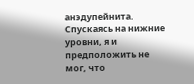анэдупейнита. Спускаясь на нижние уровни, я и предположить не мог, что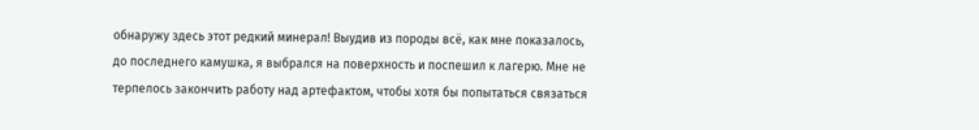обнаружу здесь этот редкий минерал! Выудив из породы всё, как мне показалось, до последнего камушка, я выбрался на поверхность и поспешил к лагерю. Мне не терпелось закончить работу над артефактом, чтобы хотя бы попытаться связаться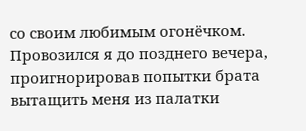со своим любимым огонëчком. Провозился я до позднего вечера, проигнорировав попытки брата вытащить меня из палатки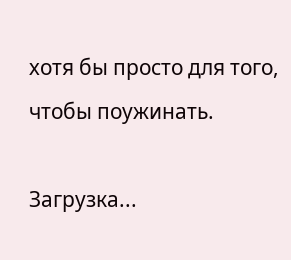хотя бы просто для того, чтобы поужинать.

Загрузка...